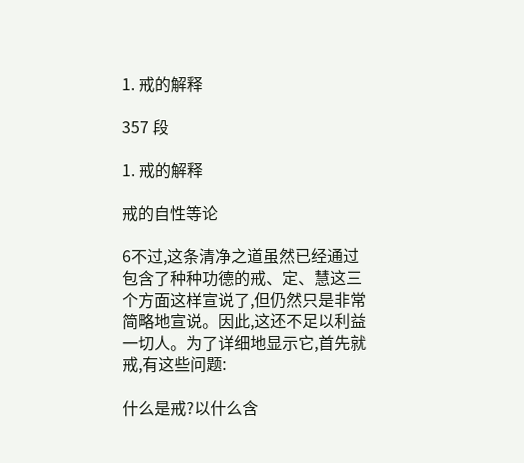1. 戒的解释

357 段

1. 戒的解释

戒的自性等论

6不过,这条清净之道虽然已经通过包含了种种功德的戒、定、慧这三个方面这样宣说了,但仍然只是非常简略地宣说。因此,这还不足以利益一切人。为了详细地显示它,首先就戒,有这些问题:

什么是戒?以什么含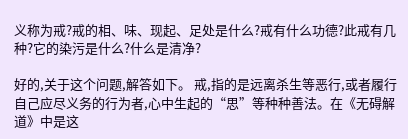义称为戒?戒的相、味、现起、足处是什么?戒有什么功德?此戒有几种?它的染污是什么?什么是清净?

好的,关于这个问题,解答如下。 戒,指的是远离杀生等恶行,或者履行自己应尽义务的行为者,心中生起的“思”等种种善法。在《无碍解道》中是这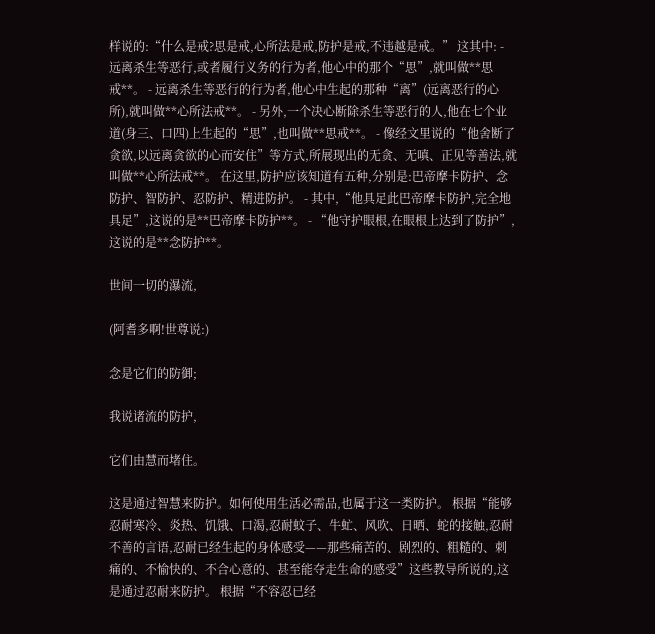样说的:“什么是戒?思是戒,心所法是戒,防护是戒,不违越是戒。” 这其中: - 远离杀生等恶行,或者履行义务的行为者,他心中的那个“思”,就叫做**思戒**。 - 远离杀生等恶行的行为者,他心中生起的那种“离”(远离恶行的心所),就叫做**心所法戒**。 - 另外,一个决心断除杀生等恶行的人,他在七个业道(身三、口四)上生起的“思”,也叫做**思戒**。 - 像经文里说的“他舍断了贪欲,以远离贪欲的心而安住”等方式,所展现出的无贪、无嗔、正见等善法,就叫做**心所法戒**。 在这里,防护应该知道有五种,分别是:巴帝摩卡防护、念防护、智防护、忍防护、精进防护。 - 其中,“他具足此巴帝摩卡防护,完全地具足”,这说的是**巴帝摩卡防护**。 - “他守护眼根,在眼根上达到了防护”,这说的是**念防护**。

世间一切的瀑流,

(阿耆多啊!世尊说:)

念是它们的防御;

我说诸流的防护,

它们由慧而堵住。

这是通过智慧来防护。如何使用生活必需品,也属于这一类防护。 根据“能够忍耐寒冷、炎热、饥饿、口渴,忍耐蚊子、牛虻、风吹、日晒、蛇的接触,忍耐不善的言语,忍耐已经生起的身体感受——那些痛苦的、剧烈的、粗糙的、刺痛的、不愉快的、不合心意的、甚至能夺走生命的感受”这些教导所说的,这是通过忍耐来防护。 根据“不容忍已经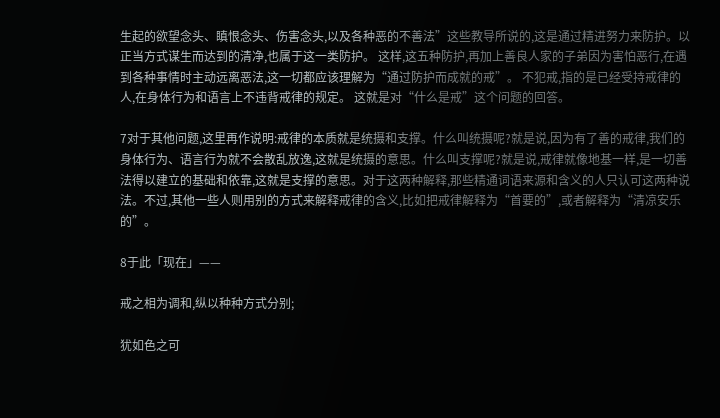生起的欲望念头、瞋恨念头、伤害念头,以及各种恶的不善法”这些教导所说的,这是通过精进努力来防护。以正当方式谋生而达到的清净,也属于这一类防护。 这样,这五种防护,再加上善良人家的子弟因为害怕恶行,在遇到各种事情时主动远离恶法,这一切都应该理解为“通过防护而成就的戒”。 不犯戒,指的是已经受持戒律的人,在身体行为和语言上不违背戒律的规定。 这就是对“什么是戒”这个问题的回答。

7对于其他问题,这里再作说明:戒律的本质就是统摄和支撑。什么叫统摄呢?就是说,因为有了善的戒律,我们的身体行为、语言行为就不会散乱放逸,这就是统摄的意思。什么叫支撑呢?就是说,戒律就像地基一样,是一切善法得以建立的基础和依靠,这就是支撑的意思。对于这两种解释,那些精通词语来源和含义的人只认可这两种说法。不过,其他一些人则用别的方式来解释戒律的含义,比如把戒律解释为“首要的”,或者解释为“清凉安乐的”。

8于此「现在」——

戒之相为调和,纵以种种方式分别;

犹如色之可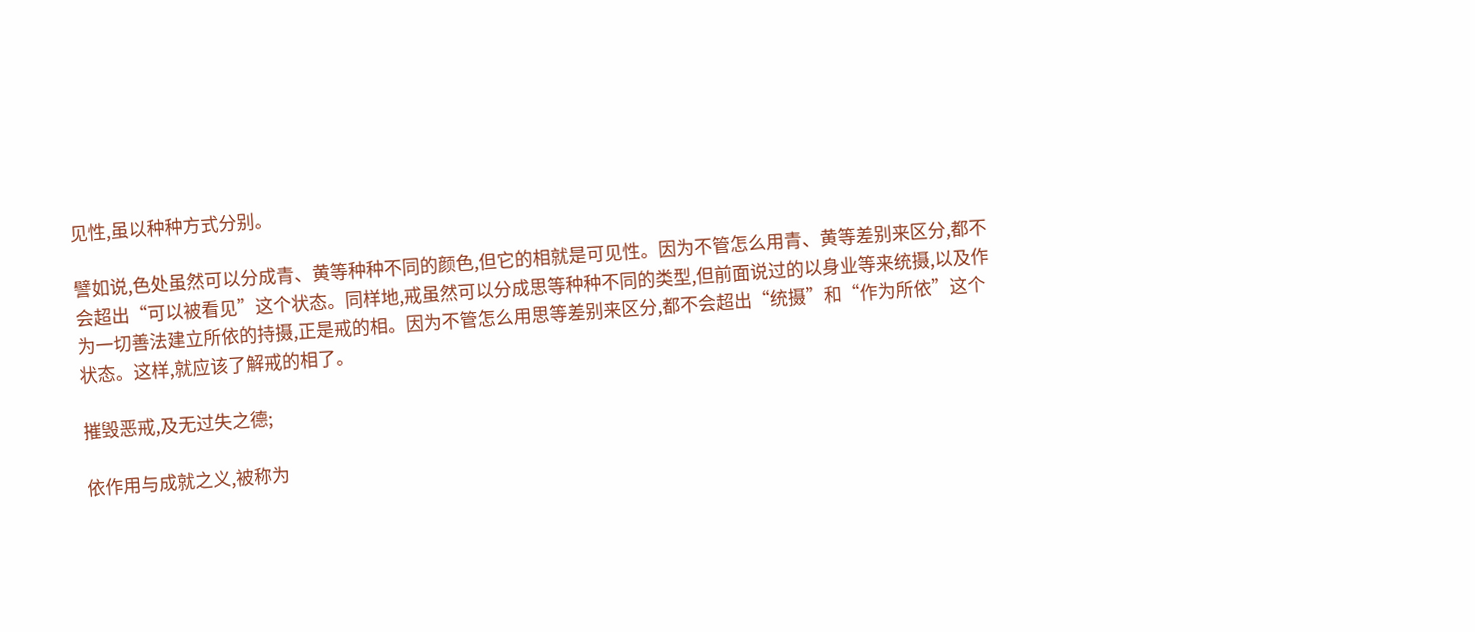见性,虽以种种方式分别。

譬如说,色处虽然可以分成青、黄等种种不同的颜色,但它的相就是可见性。因为不管怎么用青、黄等差别来区分,都不会超出“可以被看见”这个状态。同样地,戒虽然可以分成思等种种不同的类型,但前面说过的以身业等来统摄,以及作为一切善法建立所依的持摄,正是戒的相。因为不管怎么用思等差别来区分,都不会超出“统摄”和“作为所依”这个状态。这样,就应该了解戒的相了。

摧毁恶戒,及无过失之德;

依作用与成就之义,被称为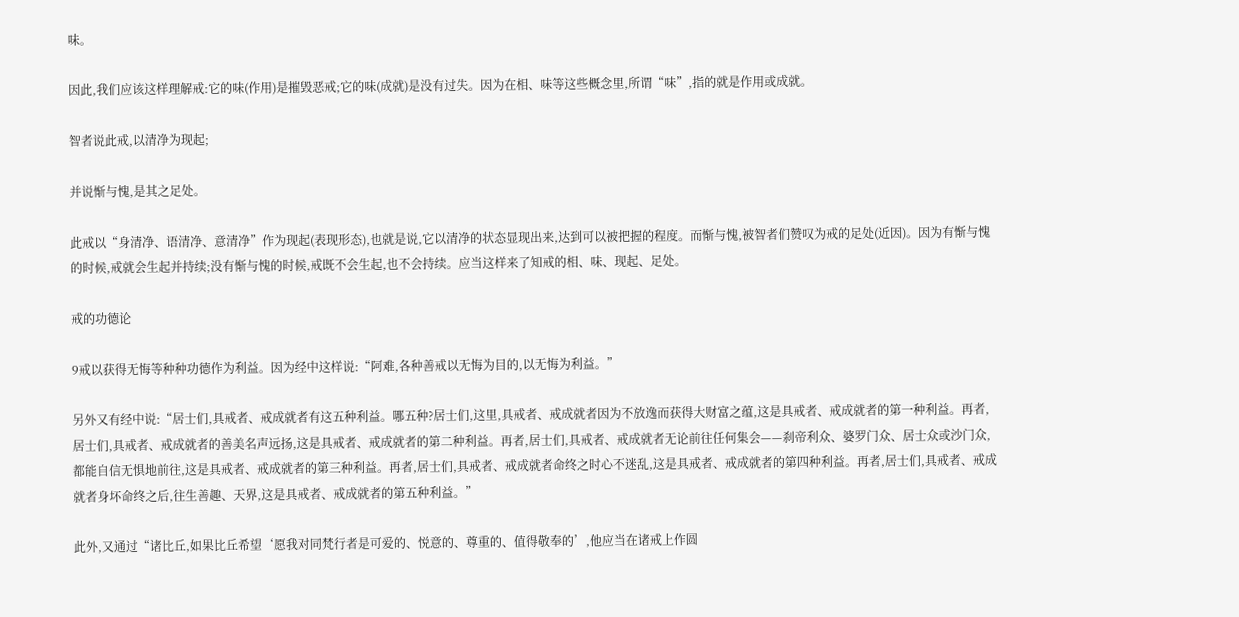味。

因此,我们应该这样理解戒:它的味(作用)是摧毁恶戒;它的味(成就)是没有过失。因为在相、味等这些概念里,所谓“味”,指的就是作用或成就。

智者说此戒,以清净为现起;

并说惭与愧,是其之足处。

此戒以“身清净、语清净、意清净”作为现起(表现形态),也就是说,它以清净的状态显现出来,达到可以被把握的程度。而惭与愧,被智者们赞叹为戒的足处(近因)。因为有惭与愧的时候,戒就会生起并持续;没有惭与愧的时候,戒既不会生起,也不会持续。应当这样来了知戒的相、味、现起、足处。

戒的功德论

9戒以获得无悔等种种功德作为利益。因为经中这样说:“阿难,各种善戒以无悔为目的,以无悔为利益。”

另外又有经中说:“居士们,具戒者、戒成就者有这五种利益。哪五种?居士们,这里,具戒者、戒成就者因为不放逸而获得大财富之蕴,这是具戒者、戒成就者的第一种利益。再者,居士们,具戒者、戒成就者的善美名声远扬,这是具戒者、戒成就者的第二种利益。再者,居士们,具戒者、戒成就者无论前往任何集会——刹帝利众、婆罗门众、居士众或沙门众,都能自信无惧地前往,这是具戒者、戒成就者的第三种利益。再者,居士们,具戒者、戒成就者命终之时心不迷乱,这是具戒者、戒成就者的第四种利益。再者,居士们,具戒者、戒成就者身坏命终之后,往生善趣、天界,这是具戒者、戒成就者的第五种利益。”

此外,又通过“诸比丘,如果比丘希望‘愿我对同梵行者是可爱的、悦意的、尊重的、值得敬奉的’,他应当在诸戒上作圆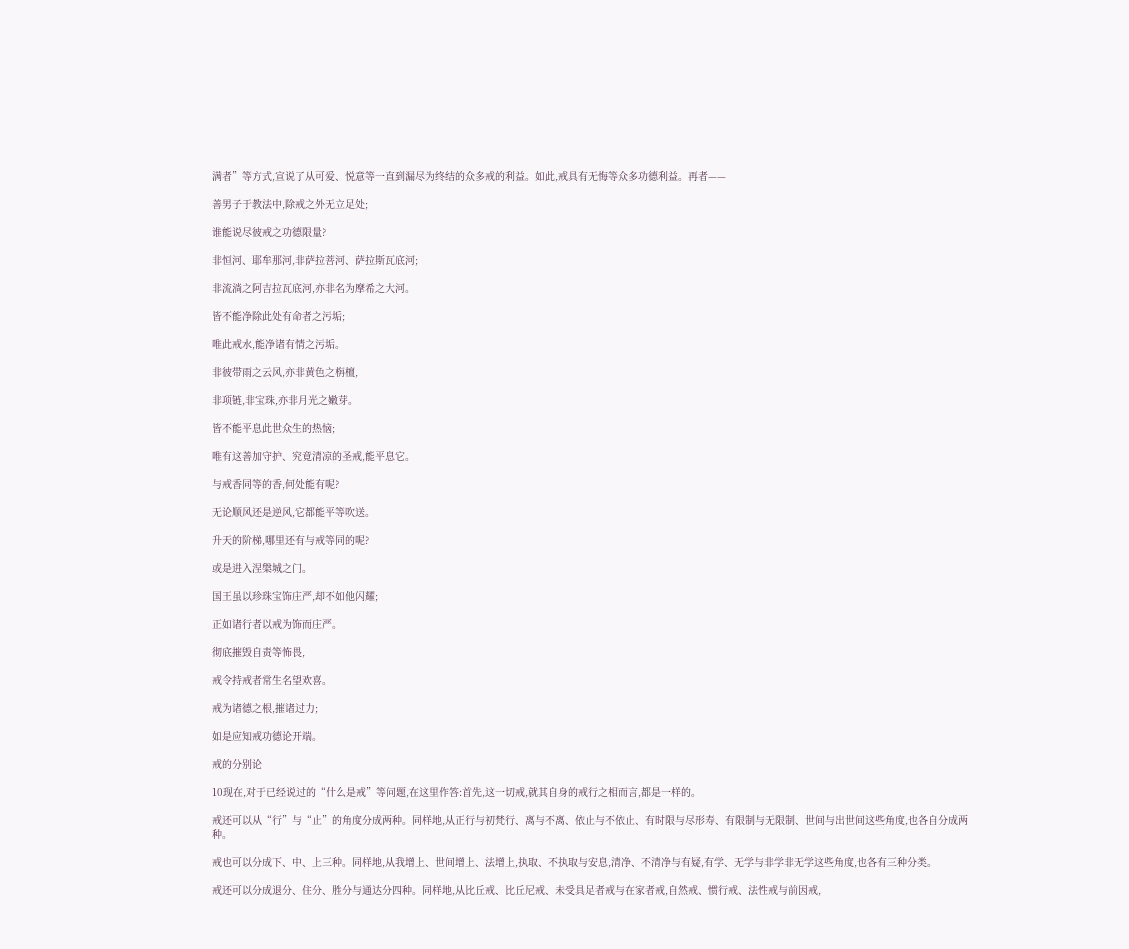满者”等方式,宣说了从可爱、悦意等一直到漏尽为终结的众多戒的利益。如此,戒具有无悔等众多功德利益。再者——

善男子于教法中,除戒之外无立足处;

谁能说尽彼戒之功德限量?

非恒河、耶牟那河,非萨拉菩河、萨拉斯瓦底河;

非流淌之阿吉拉瓦底河,亦非名为摩希之大河。

皆不能净除此处有命者之污垢;

唯此戒水,能净诸有情之污垢。

非彼带雨之云风,亦非黄色之栴檀,

非项链,非宝珠,亦非月光之嫩芽。

皆不能平息此世众生的热恼;

唯有这善加守护、究竟清凉的圣戒,能平息它。

与戒香同等的香,何处能有呢?

无论顺风还是逆风,它都能平等吹送。

升天的阶梯,哪里还有与戒等同的呢?

或是进入涅槃城之门。

国王虽以珍珠宝饰庄严,却不如他闪耀;

正如诸行者以戒为饰而庄严。

彻底摧毁自责等怖畏,

戒令持戒者常生名望欢喜。

戒为诸德之根,摧诸过力;

如是应知戒功德论开端。

戒的分别论

10现在,对于已经说过的“什么是戒”等问题,在这里作答:首先,这一切戒,就其自身的戒行之相而言,都是一样的。

戒还可以从“行”与“止”的角度分成两种。同样地,从正行与初梵行、离与不离、依止与不依止、有时限与尽形寿、有限制与无限制、世间与出世间这些角度,也各自分成两种。

戒也可以分成下、中、上三种。同样地,从我增上、世间增上、法增上,执取、不执取与安息,清净、不清净与有疑,有学、无学与非学非无学这些角度,也各有三种分类。

戒还可以分成退分、住分、胜分与通达分四种。同样地,从比丘戒、比丘尼戒、未受具足者戒与在家者戒,自然戒、惯行戒、法性戒与前因戒,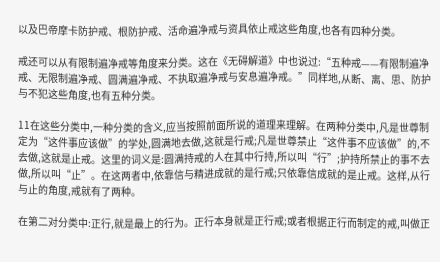以及巴帝摩卡防护戒、根防护戒、活命遍净戒与资具依止戒这些角度,也各有四种分类。

戒还可以从有限制遍净戒等角度来分类。这在《无碍解道》中也说过:“五种戒——有限制遍净戒、无限制遍净戒、圆满遍净戒、不执取遍净戒与安息遍净戒。”同样地,从断、离、思、防护与不犯这些角度,也有五种分类。

11在这些分类中,一种分类的含义,应当按照前面所说的道理来理解。在两种分类中,凡是世尊制定为“这件事应该做”的学处,圆满地去做,这就是行戒;凡是世尊禁止“这件事不应该做”的,不去做,这就是止戒。这里的词义是:圆满持戒的人在其中行持,所以叫“行”;护持所禁止的事不去做,所以叫“止”。在这两者中,依靠信与精进成就的是行戒;只依靠信成就的是止戒。这样,从行与止的角度,戒就有了两种。

在第二对分类中:正行,就是最上的行为。正行本身就是正行戒;或者根据正行而制定的戒,叫做正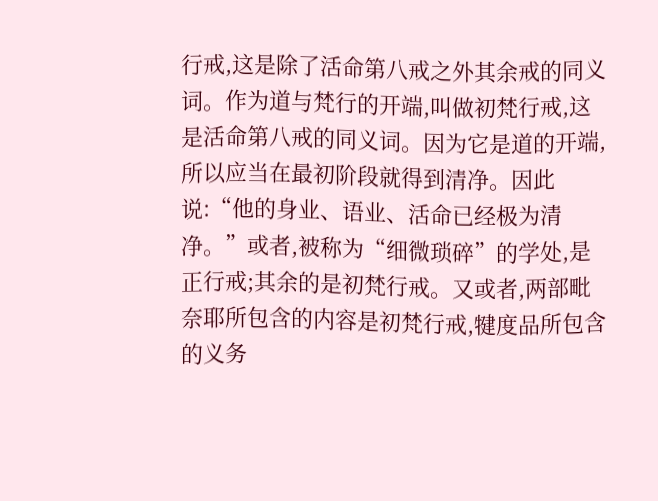行戒,这是除了活命第八戒之外其余戒的同义词。作为道与梵行的开端,叫做初梵行戒,这是活命第八戒的同义词。因为它是道的开端,所以应当在最初阶段就得到清净。因此说:“他的身业、语业、活命已经极为清净。”或者,被称为“细微琐碎”的学处,是正行戒;其余的是初梵行戒。又或者,两部毗奈耶所包含的内容是初梵行戒,犍度品所包含的义务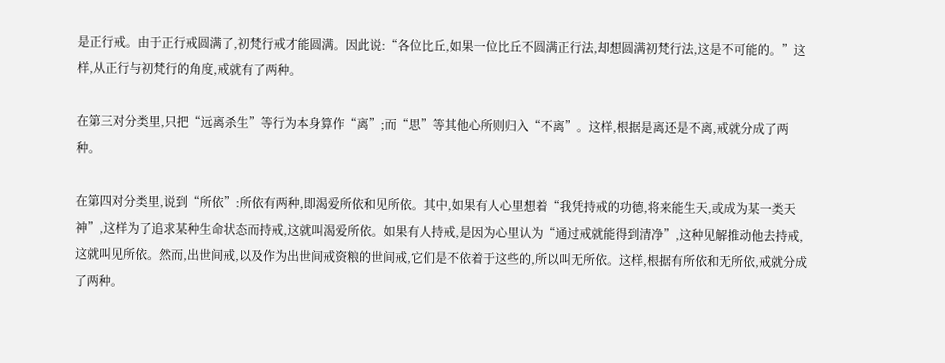是正行戒。由于正行戒圆满了,初梵行戒才能圆满。因此说:“各位比丘,如果一位比丘不圆满正行法,却想圆满初梵行法,这是不可能的。”这样,从正行与初梵行的角度,戒就有了两种。

在第三对分类里,只把“远离杀生”等行为本身算作“离”;而“思”等其他心所则归入“不离”。这样,根据是离还是不离,戒就分成了两种。

在第四对分类里,说到“所依”:所依有两种,即渴爱所依和见所依。其中,如果有人心里想着“我凭持戒的功德,将来能生天,或成为某一类天神”,这样为了追求某种生命状态而持戒,这就叫渴爱所依。如果有人持戒,是因为心里认为“通过戒就能得到清净”,这种见解推动他去持戒,这就叫见所依。然而,出世间戒,以及作为出世间戒资粮的世间戒,它们是不依着于这些的,所以叫无所依。这样,根据有所依和无所依,戒就分成了两种。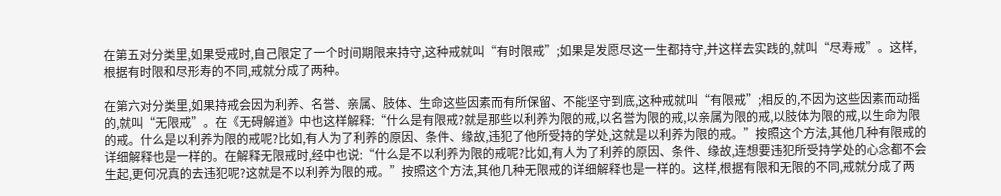在第五对分类里,如果受戒时,自己限定了一个时间期限来持守,这种戒就叫“有时限戒”;如果是发愿尽这一生都持守,并这样去实践的,就叫“尽寿戒”。这样,根据有时限和尽形寿的不同,戒就分成了两种。

在第六对分类里,如果持戒会因为利养、名誉、亲属、肢体、生命这些因素而有所保留、不能坚守到底,这种戒就叫“有限戒”;相反的,不因为这些因素而动摇的,就叫“无限戒”。在《无碍解道》中也这样解释:“什么是有限戒?就是那些以利养为限的戒,以名誉为限的戒,以亲属为限的戒,以肢体为限的戒,以生命为限的戒。什么是以利养为限的戒呢?比如,有人为了利养的原因、条件、缘故,违犯了他所受持的学处,这就是以利养为限的戒。”按照这个方法,其他几种有限戒的详细解释也是一样的。在解释无限戒时,经中也说:“什么是不以利养为限的戒呢?比如,有人为了利养的原因、条件、缘故,连想要违犯所受持学处的心念都不会生起,更何况真的去违犯呢?这就是不以利养为限的戒。”按照这个方法,其他几种无限戒的详细解释也是一样的。这样,根据有限和无限的不同,戒就分成了两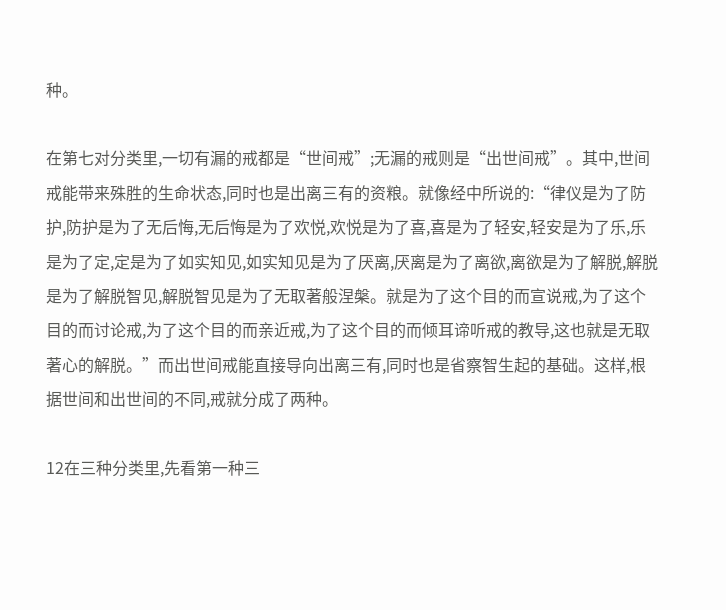种。

在第七对分类里,一切有漏的戒都是“世间戒”;无漏的戒则是“出世间戒”。其中,世间戒能带来殊胜的生命状态,同时也是出离三有的资粮。就像经中所说的:“律仪是为了防护,防护是为了无后悔,无后悔是为了欢悦,欢悦是为了喜,喜是为了轻安,轻安是为了乐,乐是为了定,定是为了如实知见,如实知见是为了厌离,厌离是为了离欲,离欲是为了解脱,解脱是为了解脱智见,解脱智见是为了无取著般涅槃。就是为了这个目的而宣说戒,为了这个目的而讨论戒,为了这个目的而亲近戒,为了这个目的而倾耳谛听戒的教导,这也就是无取著心的解脱。”而出世间戒能直接导向出离三有,同时也是省察智生起的基础。这样,根据世间和出世间的不同,戒就分成了两种。

12在三种分类里,先看第一种三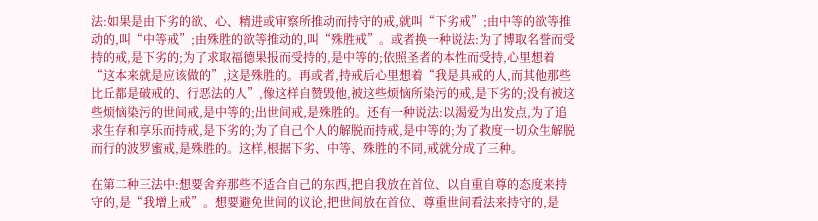法:如果是由下劣的欲、心、精进或审察所推动而持守的戒,就叫“下劣戒”;由中等的欲等推动的,叫“中等戒”;由殊胜的欲等推动的,叫“殊胜戒”。或者换一种说法:为了博取名誉而受持的戒,是下劣的;为了求取福德果报而受持的,是中等的;依照圣者的本性而受持,心里想着“这本来就是应该做的”,这是殊胜的。再或者,持戒后心里想着“我是具戒的人,而其他那些比丘都是破戒的、行恶法的人”,像这样自赞毁他,被这些烦恼所染污的戒,是下劣的;没有被这些烦恼染污的世间戒,是中等的;出世间戒,是殊胜的。还有一种说法:以渴爱为出发点,为了追求生存和享乐而持戒,是下劣的;为了自己个人的解脱而持戒,是中等的;为了救度一切众生解脱而行的波罗蜜戒,是殊胜的。这样,根据下劣、中等、殊胜的不同,戒就分成了三种。

在第二种三法中:想要舍弃那些不适合自己的东西,把自我放在首位、以自重自尊的态度来持守的,是“我增上戒”。想要避免世间的议论,把世间放在首位、尊重世间看法来持守的,是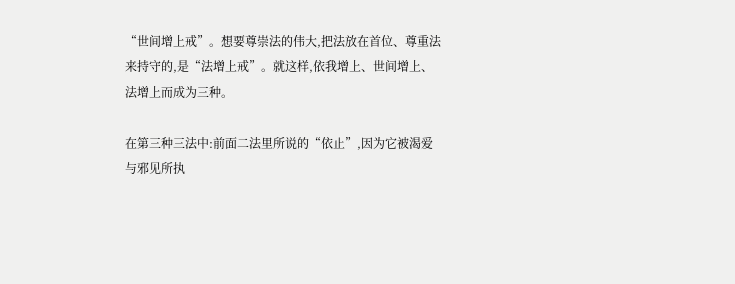“世间增上戒”。想要尊崇法的伟大,把法放在首位、尊重法来持守的,是“法增上戒”。就这样,依我增上、世间增上、法增上而成为三种。

在第三种三法中:前面二法里所说的“依止”,因为它被渴爱与邪见所执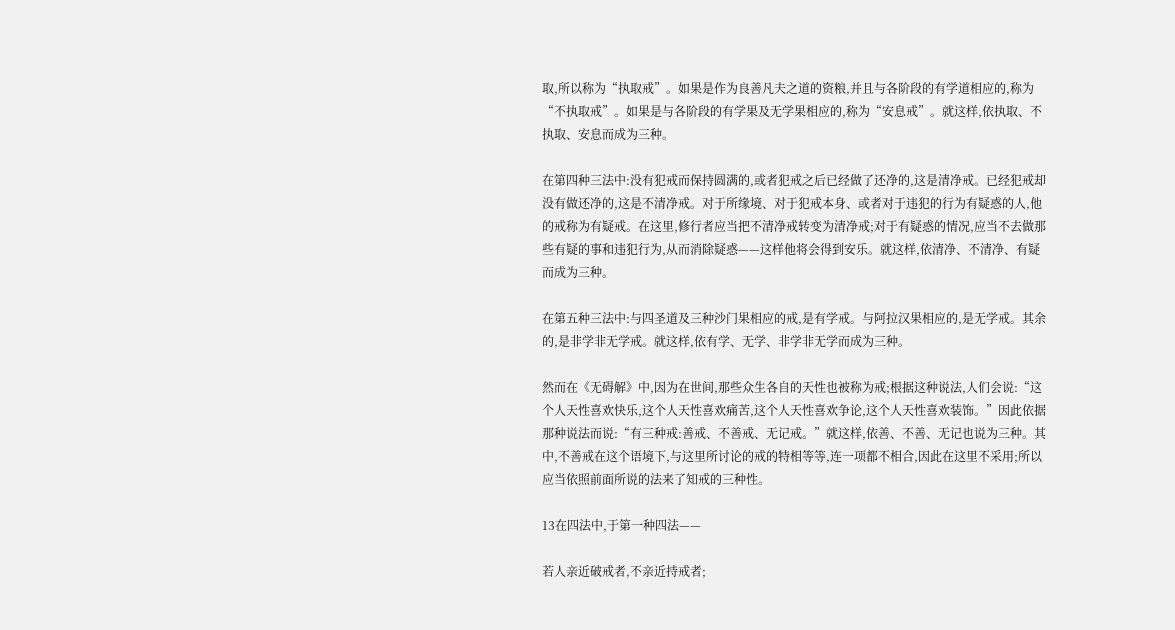取,所以称为“执取戒”。如果是作为良善凡夫之道的资粮,并且与各阶段的有学道相应的,称为“不执取戒”。如果是与各阶段的有学果及无学果相应的,称为“安息戒”。就这样,依执取、不执取、安息而成为三种。

在第四种三法中:没有犯戒而保持圆满的,或者犯戒之后已经做了还净的,这是清净戒。已经犯戒却没有做还净的,这是不清净戒。对于所缘境、对于犯戒本身、或者对于违犯的行为有疑惑的人,他的戒称为有疑戒。在这里,修行者应当把不清净戒转变为清净戒;对于有疑惑的情况,应当不去做那些有疑的事和违犯行为,从而消除疑惑——这样他将会得到安乐。就这样,依清净、不清净、有疑而成为三种。

在第五种三法中:与四圣道及三种沙门果相应的戒,是有学戒。与阿拉汉果相应的,是无学戒。其余的,是非学非无学戒。就这样,依有学、无学、非学非无学而成为三种。

然而在《无碍解》中,因为在世间,那些众生各自的天性也被称为戒;根据这种说法,人们会说:“这个人天性喜欢快乐,这个人天性喜欢痛苦,这个人天性喜欢争论,这个人天性喜欢装饰。”因此依据那种说法而说:“有三种戒:善戒、不善戒、无记戒。”就这样,依善、不善、无记也说为三种。其中,不善戒在这个语境下,与这里所讨论的戒的特相等等,连一项都不相合,因此在这里不采用;所以应当依照前面所说的法来了知戒的三种性。

13在四法中,于第一种四法——

若人亲近破戒者,不亲近持戒者;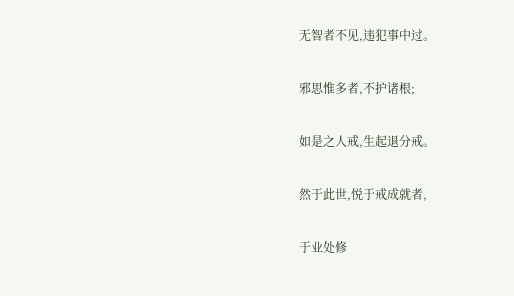无智者不见,违犯事中过。

邪思惟多者,不护诸根;

如是之人戒,生起退分戒。

然于此世,悦于戒成就者,

于业处修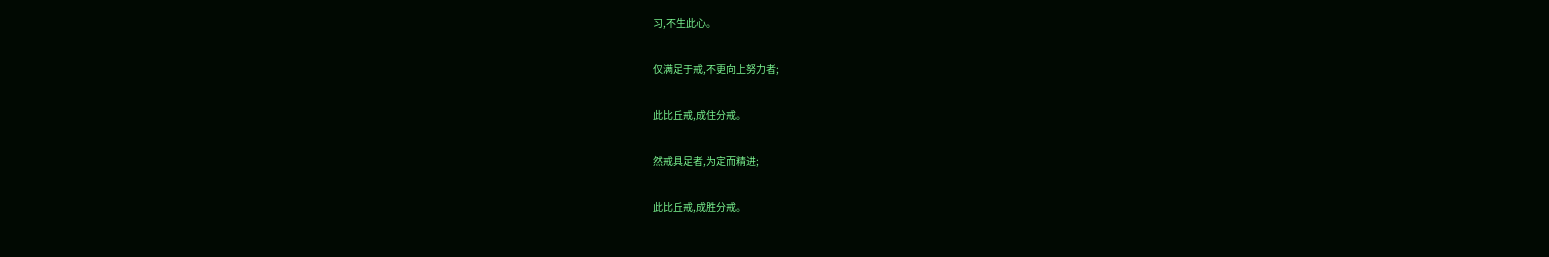习,不生此心。

仅满足于戒,不更向上努力者;

此比丘戒,成住分戒。

然戒具足者,为定而精进;

此比丘戒,成胜分戒。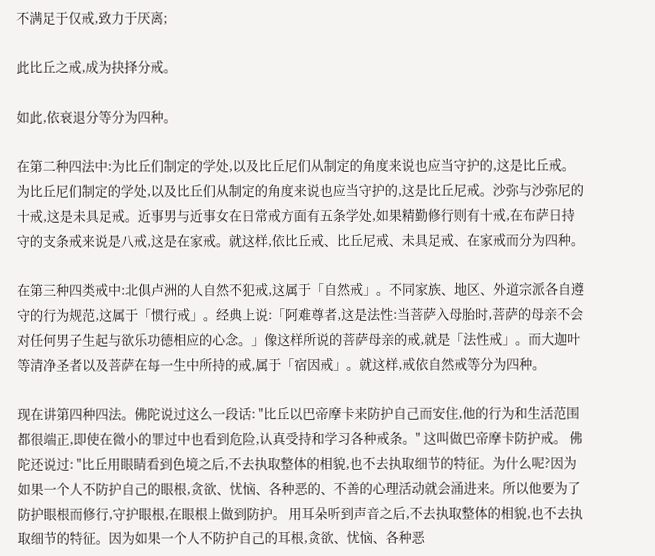不满足于仅戒,致力于厌离;

此比丘之戒,成为抉择分戒。

如此,依衰退分等分为四种。

在第二种四法中:为比丘们制定的学处,以及比丘尼们从制定的角度来说也应当守护的,这是比丘戒。为比丘尼们制定的学处,以及比丘们从制定的角度来说也应当守护的,这是比丘尼戒。沙弥与沙弥尼的十戒,这是未具足戒。近事男与近事女在日常戒方面有五条学处,如果精勤修行则有十戒,在布萨日持守的支条戒来说是八戒,这是在家戒。就这样,依比丘戒、比丘尼戒、未具足戒、在家戒而分为四种。

在第三种四类戒中:北俱卢洲的人自然不犯戒,这属于「自然戒」。不同家族、地区、外道宗派各自遵守的行为规范,这属于「惯行戒」。经典上说:「阿难尊者,这是法性:当菩萨入母胎时,菩萨的母亲不会对任何男子生起与欲乐功德相应的心念。」像这样所说的菩萨母亲的戒,就是「法性戒」。而大迦叶等清净圣者以及菩萨在每一生中所持的戒,属于「宿因戒」。就这样,戒依自然戒等分为四种。

现在讲第四种四法。佛陀说过这么一段话: "比丘以巴帝摩卡来防护自己而安住,他的行为和生活范围都很端正,即使在微小的罪过中也看到危险,认真受持和学习各种戒条。" 这叫做巴帝摩卡防护戒。 佛陀还说过: "比丘用眼睛看到色境之后,不去执取整体的相貌,也不去执取细节的特征。为什么呢?因为如果一个人不防护自己的眼根,贪欲、忧恼、各种恶的、不善的心理活动就会涌进来。所以他要为了防护眼根而修行,守护眼根,在眼根上做到防护。 用耳朵听到声音之后,不去执取整体的相貌,也不去执取细节的特征。因为如果一个人不防护自己的耳根,贪欲、忧恼、各种恶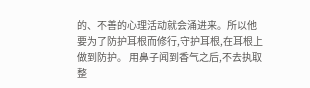的、不善的心理活动就会涌进来。所以他要为了防护耳根而修行,守护耳根,在耳根上做到防护。 用鼻子闻到香气之后,不去执取整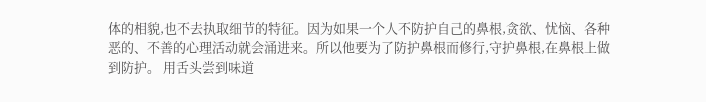体的相貌,也不去执取细节的特征。因为如果一个人不防护自己的鼻根,贪欲、忧恼、各种恶的、不善的心理活动就会涌进来。所以他要为了防护鼻根而修行,守护鼻根,在鼻根上做到防护。 用舌头尝到味道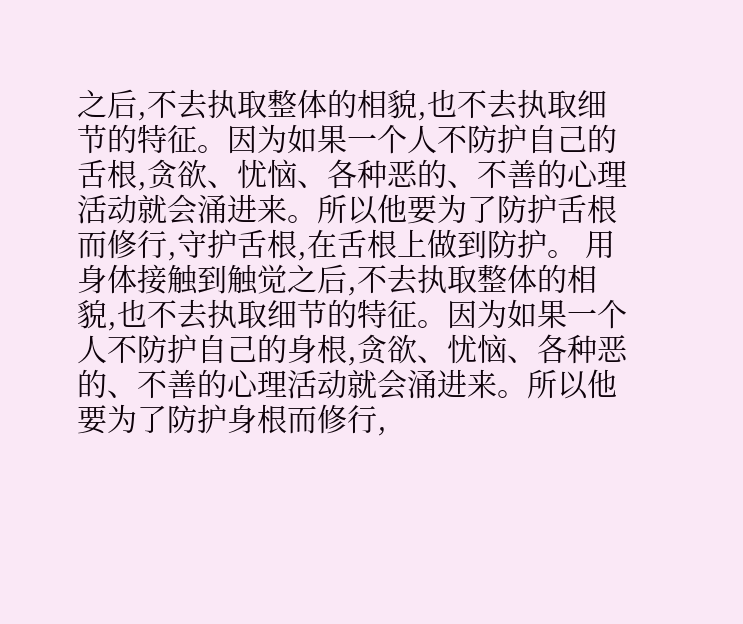之后,不去执取整体的相貌,也不去执取细节的特征。因为如果一个人不防护自己的舌根,贪欲、忧恼、各种恶的、不善的心理活动就会涌进来。所以他要为了防护舌根而修行,守护舌根,在舌根上做到防护。 用身体接触到触觉之后,不去执取整体的相貌,也不去执取细节的特征。因为如果一个人不防护自己的身根,贪欲、忧恼、各种恶的、不善的心理活动就会涌进来。所以他要为了防护身根而修行,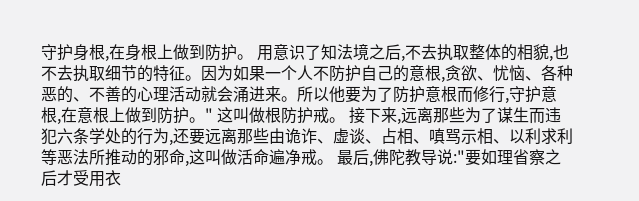守护身根,在身根上做到防护。 用意识了知法境之后,不去执取整体的相貌,也不去执取细节的特征。因为如果一个人不防护自己的意根,贪欲、忧恼、各种恶的、不善的心理活动就会涌进来。所以他要为了防护意根而修行,守护意根,在意根上做到防护。" 这叫做根防护戒。 接下来,远离那些为了谋生而违犯六条学处的行为,还要远离那些由诡诈、虚谈、占相、嗔骂示相、以利求利等恶法所推动的邪命,这叫做活命遍净戒。 最后,佛陀教导说:"要如理省察之后才受用衣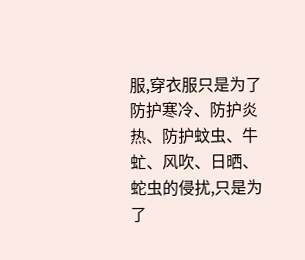服,穿衣服只是为了防护寒冷、防护炎热、防护蚊虫、牛虻、风吹、日晒、蛇虫的侵扰,只是为了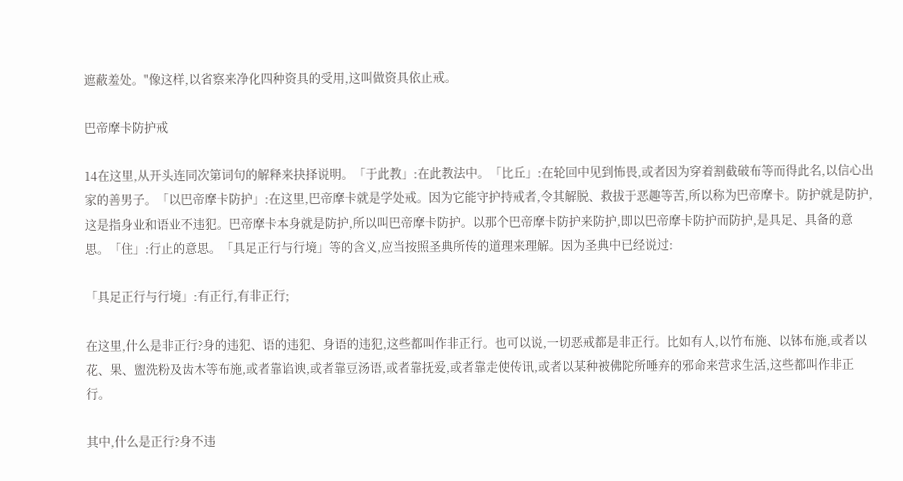遮蔽羞处。"像这样,以省察来净化四种资具的受用,这叫做资具依止戒。

巴帝摩卡防护戒

14在这里,从开头连同次第词句的解释来抉择说明。「于此教」:在此教法中。「比丘」:在轮回中见到怖畏,或者因为穿着割截破布等而得此名,以信心出家的善男子。「以巴帝摩卡防护」:在这里,巴帝摩卡就是学处戒。因为它能守护持戒者,令其解脱、救拔于恶趣等苦,所以称为巴帝摩卡。防护就是防护,这是指身业和语业不违犯。巴帝摩卡本身就是防护,所以叫巴帝摩卡防护。以那个巴帝摩卡防护来防护,即以巴帝摩卡防护而防护,是具足、具备的意思。「住」:行止的意思。「具足正行与行境」等的含义,应当按照圣典所传的道理来理解。因为圣典中已经说过:

「具足正行与行境」:有正行,有非正行;

在这里,什么是非正行?身的违犯、语的违犯、身语的违犯,这些都叫作非正行。也可以说,一切恶戒都是非正行。比如有人,以竹布施、以钵布施,或者以花、果、盥洗粉及齿木等布施,或者靠谄谀,或者靠豆汤语,或者靠抚爱,或者靠走使传讯,或者以某种被佛陀所唾弃的邪命来营求生活,这些都叫作非正行。

其中,什么是正行?身不违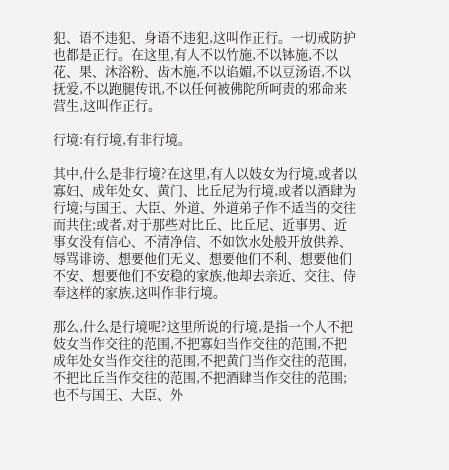犯、语不违犯、身语不违犯,这叫作正行。一切戒防护也都是正行。在这里,有人不以竹施,不以钵施,不以花、果、沐浴粉、齿木施,不以谄媚,不以豆汤语,不以抚爱,不以跑腿传讯,不以任何被佛陀所呵责的邪命来营生,这叫作正行。

行境:有行境,有非行境。

其中,什么是非行境?在这里,有人以妓女为行境,或者以寡妇、成年处女、黄门、比丘尼为行境,或者以酒肆为行境;与国王、大臣、外道、外道弟子作不适当的交往而共住;或者,对于那些对比丘、比丘尼、近事男、近事女没有信心、不清净信、不如饮水处般开放供养、辱骂诽谤、想要他们无义、想要他们不利、想要他们不安、想要他们不安稳的家族,他却去亲近、交往、侍奉这样的家族,这叫作非行境。

那么,什么是行境呢?这里所说的行境,是指一个人不把妓女当作交往的范围,不把寡妇当作交往的范围,不把成年处女当作交往的范围,不把黄门当作交往的范围,不把比丘当作交往的范围,不把酒肆当作交往的范围;也不与国王、大臣、外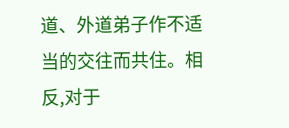道、外道弟子作不适当的交往而共住。相反,对于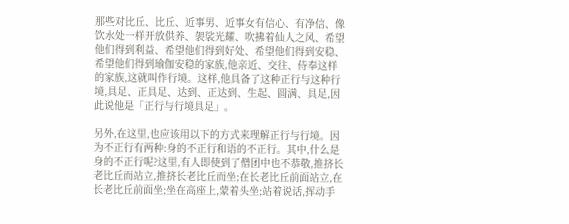那些对比丘、比丘、近事男、近事女有信心、有净信、像饮水处一样开放供养、袈裟光耀、吹拂着仙人之风、希望他们得到利益、希望他们得到好处、希望他们得到安稳、希望他们得到瑜伽安稳的家族,他亲近、交往、侍奉这样的家族,这就叫作行境。这样,他具备了这种正行与这种行境,具足、正具足、达到、正达到、生起、圆满、具足,因此说他是「正行与行境具足」。

另外,在这里,也应该用以下的方式来理解正行与行境。因为不正行有两种:身的不正行和语的不正行。其中,什么是身的不正行呢?这里,有人即使到了僧团中也不恭敬,推挤长老比丘而站立,推挤长老比丘而坐;在长老比丘前面站立,在长老比丘前面坐;坐在高座上,蒙着头坐;站着说话,挥动手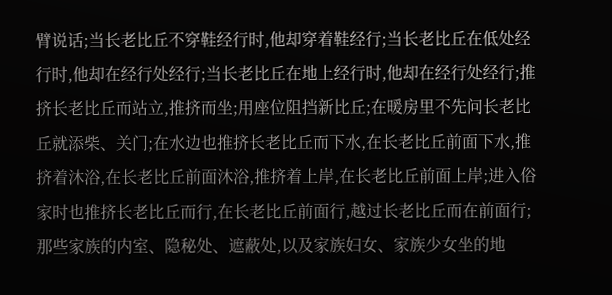臂说话;当长老比丘不穿鞋经行时,他却穿着鞋经行;当长老比丘在低处经行时,他却在经行处经行;当长老比丘在地上经行时,他却在经行处经行;推挤长老比丘而站立,推挤而坐;用座位阻挡新比丘;在暖房里不先问长老比丘就添柴、关门;在水边也推挤长老比丘而下水,在长老比丘前面下水,推挤着沐浴,在长老比丘前面沐浴,推挤着上岸,在长老比丘前面上岸;进入俗家时也推挤长老比丘而行,在长老比丘前面行,越过长老比丘而在前面行;那些家族的内室、隐秘处、遮蔽处,以及家族妇女、家族少女坐的地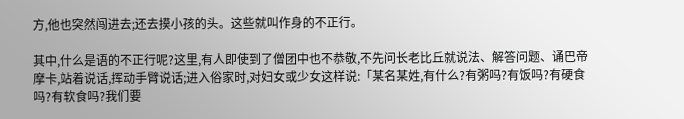方,他也突然闯进去;还去摸小孩的头。这些就叫作身的不正行。

其中,什么是语的不正行呢?这里,有人即使到了僧团中也不恭敬,不先问长老比丘就说法、解答问题、诵巴帝摩卡,站着说话,挥动手臂说话;进入俗家时,对妇女或少女这样说:「某名某姓,有什么?有粥吗?有饭吗?有硬食吗?有软食吗?我们要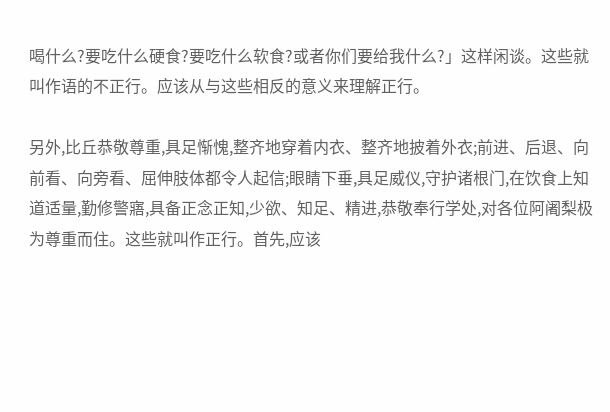喝什么?要吃什么硬食?要吃什么软食?或者你们要给我什么?」这样闲谈。这些就叫作语的不正行。应该从与这些相反的意义来理解正行。

另外,比丘恭敬尊重,具足惭愧,整齐地穿着内衣、整齐地披着外衣;前进、后退、向前看、向旁看、屈伸肢体都令人起信;眼睛下垂,具足威仪,守护诸根门,在饮食上知道适量,勤修警寤,具备正念正知,少欲、知足、精进,恭敬奉行学处,对各位阿阇梨极为尊重而住。这些就叫作正行。首先,应该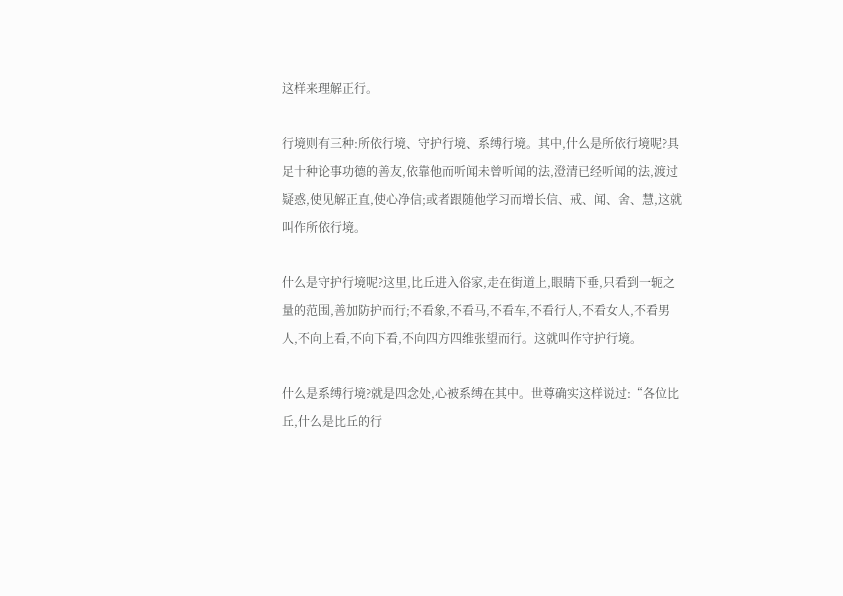这样来理解正行。

行境则有三种:所依行境、守护行境、系缚行境。其中,什么是所依行境呢?具足十种论事功德的善友,依靠他而听闻未曾听闻的法,澄清已经听闻的法,渡过疑惑,使见解正直,使心净信;或者跟随他学习而增长信、戒、闻、舍、慧,这就叫作所依行境。

什么是守护行境呢?这里,比丘进入俗家,走在街道上,眼睛下垂,只看到一轭之量的范围,善加防护而行;不看象,不看马,不看车,不看行人,不看女人,不看男人,不向上看,不向下看,不向四方四维张望而行。这就叫作守护行境。

什么是系缚行境?就是四念处,心被系缚在其中。世尊确实这样说过:“各位比丘,什么是比丘的行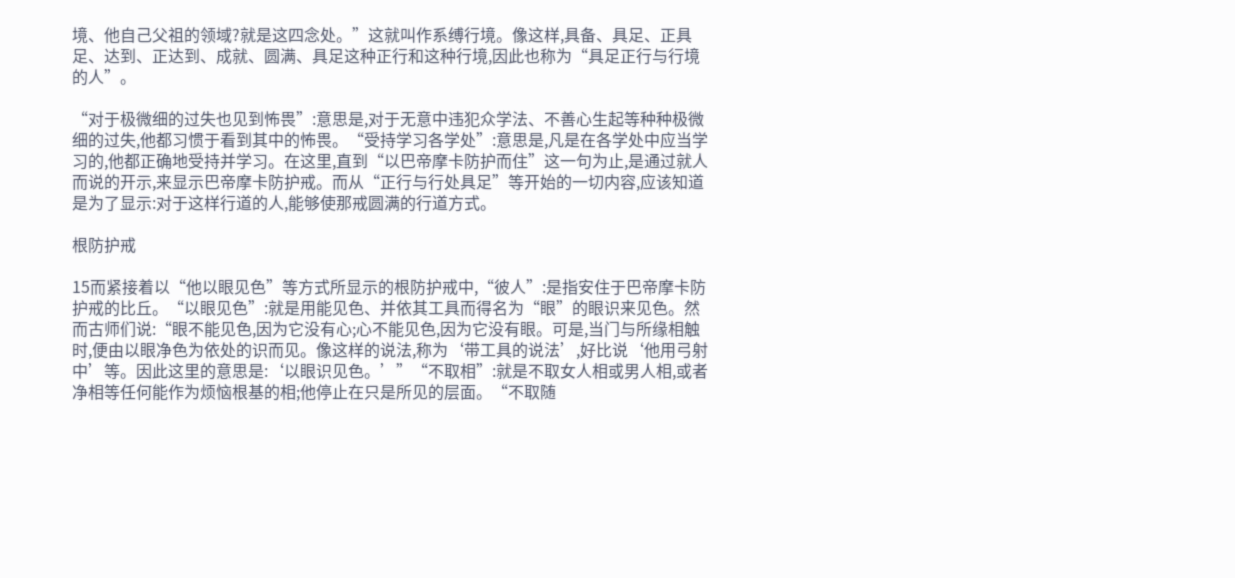境、他自己父祖的领域?就是这四念处。”这就叫作系缚行境。像这样,具备、具足、正具足、达到、正达到、成就、圆满、具足这种正行和这种行境,因此也称为“具足正行与行境的人”。

“对于极微细的过失也见到怖畏”:意思是,对于无意中违犯众学法、不善心生起等种种极微细的过失,他都习惯于看到其中的怖畏。“受持学习各学处”:意思是,凡是在各学处中应当学习的,他都正确地受持并学习。在这里,直到“以巴帝摩卡防护而住”这一句为止,是通过就人而说的开示,来显示巴帝摩卡防护戒。而从“正行与行处具足”等开始的一切内容,应该知道是为了显示:对于这样行道的人,能够使那戒圆满的行道方式。

根防护戒

15而紧接着以“他以眼见色”等方式所显示的根防护戒中,“彼人”:是指安住于巴帝摩卡防护戒的比丘。“以眼见色”:就是用能见色、并依其工具而得名为“眼”的眼识来见色。然而古师们说:“眼不能见色,因为它没有心;心不能见色,因为它没有眼。可是,当门与所缘相触时,便由以眼净色为依处的识而见。像这样的说法,称为‘带工具的说法’,好比说‘他用弓射中’等。因此这里的意思是:‘以眼识见色。’”“不取相”:就是不取女人相或男人相,或者净相等任何能作为烦恼根基的相;他停止在只是所见的层面。“不取随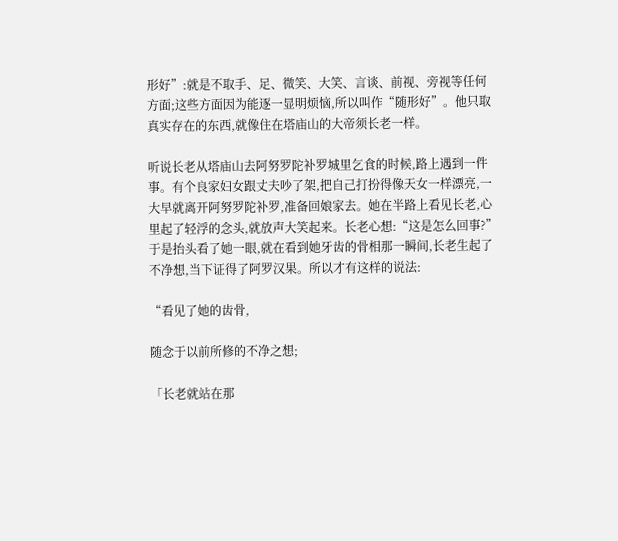形好”:就是不取手、足、微笑、大笑、言谈、前视、旁视等任何方面;这些方面因为能逐一显明烦恼,所以叫作“随形好”。他只取真实存在的东西,就像住在塔庙山的大帝须长老一样。

听说长老从塔庙山去阿努罗陀补罗城里乞食的时候,路上遇到一件事。有个良家妇女跟丈夫吵了架,把自己打扮得像天女一样漂亮,一大早就离开阿努罗陀补罗,准备回娘家去。她在半路上看见长老,心里起了轻浮的念头,就放声大笑起来。长老心想:“这是怎么回事?”于是抬头看了她一眼,就在看到她牙齿的骨相那一瞬间,长老生起了不净想,当下证得了阿罗汉果。所以才有这样的说法:

“看见了她的齿骨,

随念于以前所修的不净之想;

「长老就站在那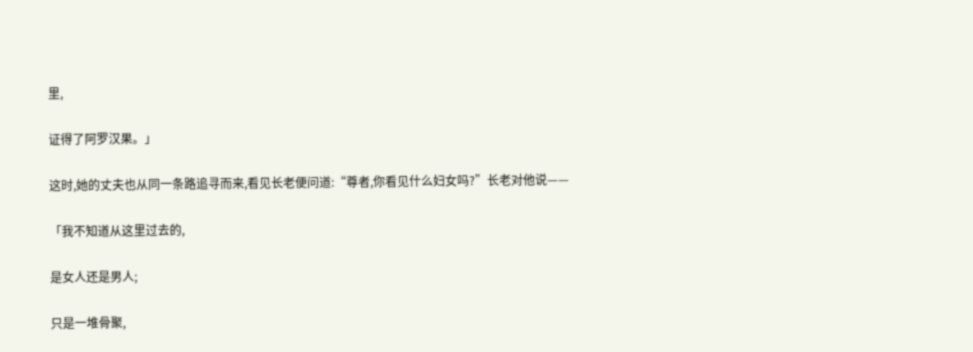里,

证得了阿罗汉果。」

这时,她的丈夫也从同一条路追寻而来,看见长老便问道:“尊者,你看见什么妇女吗?”长老对他说——

「我不知道从这里过去的,

是女人还是男人;

只是一堆骨聚,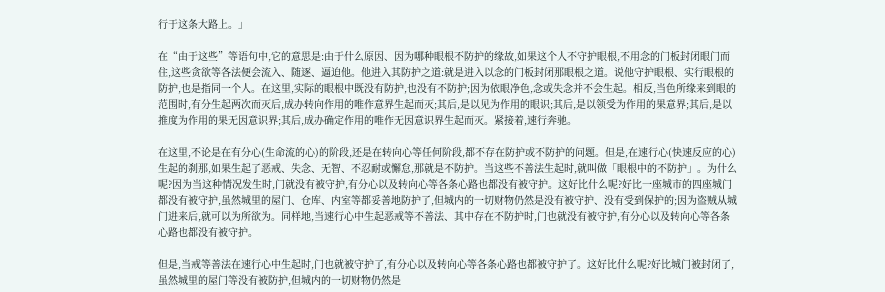行于这条大路上。」

在“由于这些”等语句中,它的意思是:由于什么原因、因为哪种眼根不防护的缘故,如果这个人不守护眼根,不用念的门板封闭眼门而住,这些贪欲等各法便会流入、随逐、逼迫他。他进入其防护之道:就是进入以念的门板封闭那眼根之道。说他守护眼根、实行眼根的防护,也是指同一个人。在这里,实际的眼根中既没有防护,也没有不防护;因为依眼净色,念或失念并不会生起。相反,当色所缘来到眼的范围时,有分生起两次而灭后,成办转向作用的唯作意界生起而灭;其后,是以见为作用的眼识;其后,是以领受为作用的果意界;其后,是以推度为作用的果无因意识界;其后,成办确定作用的唯作无因意识界生起而灭。紧接着,速行奔驰。

在这里,不论是在有分心(生命流的心)的阶段,还是在转向心等任何阶段,都不存在防护或不防护的问题。但是,在速行心(快速反应的心)生起的刹那,如果生起了恶戒、失念、无智、不忍耐或懈怠,那就是不防护。当这些不善法生起时,就叫做「眼根中的不防护」。为什么呢?因为当这种情况发生时,门就没有被守护,有分心以及转向心等各条心路也都没有被守护。这好比什么呢?好比一座城市的四座城门都没有被守护,虽然城里的屋门、仓库、内室等都妥善地防护了,但城内的一切财物仍然是没有被守护、没有受到保护的;因为盗贼从城门进来后,就可以为所欲为。同样地,当速行心中生起恶戒等不善法、其中存在不防护时,门也就没有被守护,有分心以及转向心等各条心路也都没有被守护。

但是,当戒等善法在速行心中生起时,门也就被守护了,有分心以及转向心等各条心路也都被守护了。这好比什么呢?好比城门被封闭了,虽然城里的屋门等没有被防护,但城内的一切财物仍然是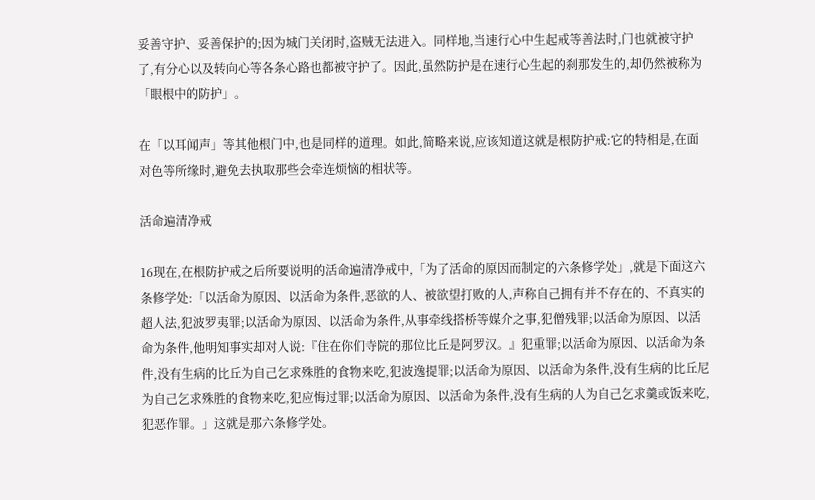妥善守护、妥善保护的;因为城门关闭时,盗贼无法进入。同样地,当速行心中生起戒等善法时,门也就被守护了,有分心以及转向心等各条心路也都被守护了。因此,虽然防护是在速行心生起的刹那发生的,却仍然被称为「眼根中的防护」。

在「以耳闻声」等其他根门中,也是同样的道理。如此,简略来说,应该知道这就是根防护戒:它的特相是,在面对色等所缘时,避免去执取那些会牵连烦恼的相状等。

活命遍清净戒

16现在,在根防护戒之后所要说明的活命遍清净戒中,「为了活命的原因而制定的六条修学处」,就是下面这六条修学处:「以活命为原因、以活命为条件,恶欲的人、被欲望打败的人,声称自己拥有并不存在的、不真实的超人法,犯波罗夷罪;以活命为原因、以活命为条件,从事牵线搭桥等媒介之事,犯僧残罪;以活命为原因、以活命为条件,他明知事实却对人说:『住在你们寺院的那位比丘是阿罗汉。』犯重罪;以活命为原因、以活命为条件,没有生病的比丘为自己乞求殊胜的食物来吃,犯波逸提罪;以活命为原因、以活命为条件,没有生病的比丘尼为自己乞求殊胜的食物来吃,犯应悔过罪;以活命为原因、以活命为条件,没有生病的人为自己乞求羹或饭来吃,犯恶作罪。」这就是那六条修学处。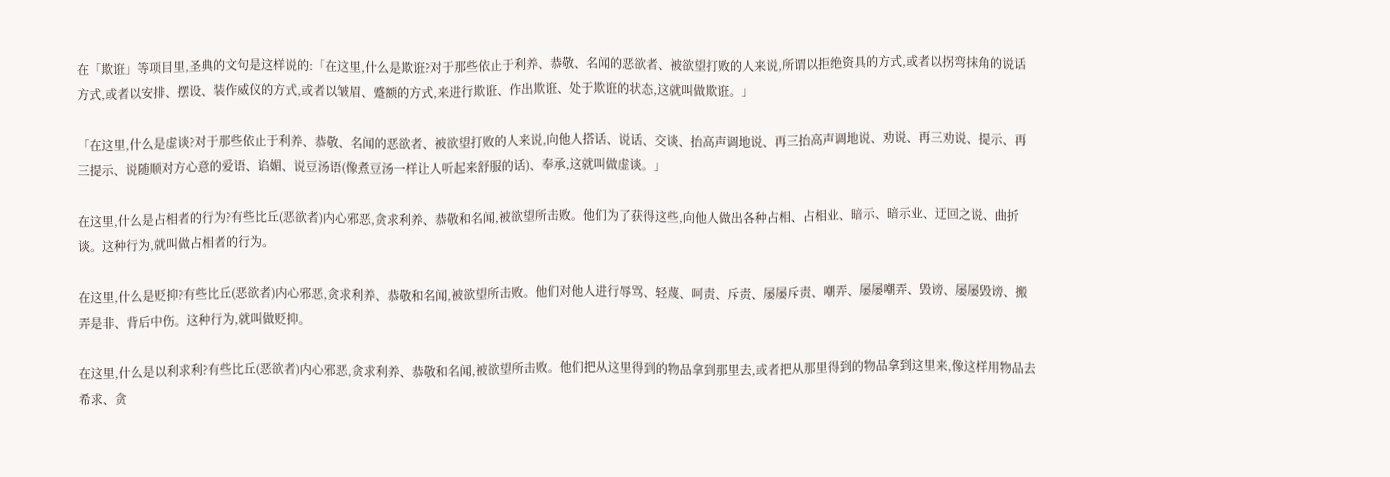在「欺诳」等项目里,圣典的文句是这样说的:「在这里,什么是欺诳?对于那些依止于利养、恭敬、名闻的恶欲者、被欲望打败的人来说,所谓以拒绝资具的方式,或者以拐弯抹角的说话方式,或者以安排、摆设、装作威仪的方式,或者以皱眉、蹙额的方式,来进行欺诳、作出欺诳、处于欺诳的状态,这就叫做欺诳。」

「在这里,什么是虚谈?对于那些依止于利养、恭敬、名闻的恶欲者、被欲望打败的人来说,向他人搭话、说话、交谈、抬高声调地说、再三抬高声调地说、劝说、再三劝说、提示、再三提示、说随顺对方心意的爱语、谄媚、说豆汤语(像煮豆汤一样让人听起来舒服的话)、奉承,这就叫做虚谈。」

在这里,什么是占相者的行为?有些比丘(恶欲者)内心邪恶,贪求利养、恭敬和名闻,被欲望所击败。他们为了获得这些,向他人做出各种占相、占相业、暗示、暗示业、迂回之说、曲折谈。这种行为,就叫做占相者的行为。

在这里,什么是贬抑?有些比丘(恶欲者)内心邪恶,贪求利养、恭敬和名闻,被欲望所击败。他们对他人进行辱骂、轻蔑、呵责、斥责、屡屡斥责、嘲弄、屡屡嘲弄、毁谤、屡屡毁谤、搬弄是非、背后中伤。这种行为,就叫做贬抑。

在这里,什么是以利求利?有些比丘(恶欲者)内心邪恶,贪求利养、恭敬和名闻,被欲望所击败。他们把从这里得到的物品拿到那里去,或者把从那里得到的物品拿到这里来,像这样用物品去希求、贪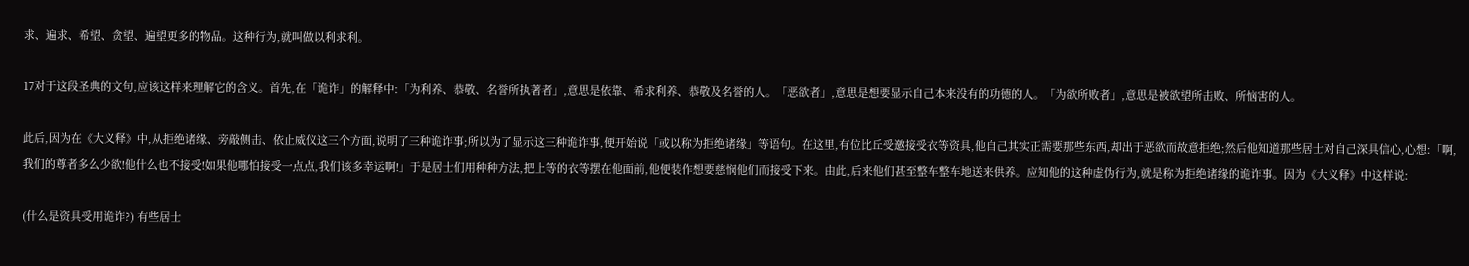求、遍求、希望、贪望、遍望更多的物品。这种行为,就叫做以利求利。

17对于这段圣典的文句,应该这样来理解它的含义。首先,在「诡诈」的解释中:「为利养、恭敬、名誉所执著者」,意思是依靠、希求利养、恭敬及名誉的人。「恶欲者」,意思是想要显示自己本来没有的功德的人。「为欲所败者」,意思是被欲望所击败、所恼害的人。

此后,因为在《大义释》中,从拒绝诸缘、旁敲侧击、依止威仪这三个方面,说明了三种诡诈事;所以为了显示这三种诡诈事,便开始说「或以称为拒绝诸缘」等语句。在这里,有位比丘受邀接受衣等资具,他自己其实正需要那些东西,却出于恶欲而故意拒绝;然后他知道那些居士对自己深具信心,心想:「啊,我们的尊者多么少欲!他什么也不接受!如果他哪怕接受一点点,我们该多幸运啊!」于是居士们用种种方法,把上等的衣等摆在他面前,他便装作想要慈悯他们而接受下来。由此,后来他们甚至整车整车地送来供养。应知他的这种虚伪行为,就是称为拒绝诸缘的诡诈事。因为《大义释》中这样说:

(什么是资具受用诡诈?) 有些居士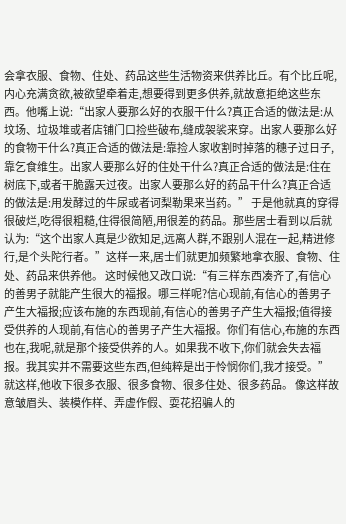会拿衣服、食物、住处、药品这些生活物资来供养比丘。有个比丘呢,内心充满贪欲,被欲望牵着走,想要得到更多供养,就故意拒绝这些东西。他嘴上说:“出家人要那么好的衣服干什么?真正合适的做法是:从坟场、垃圾堆或者店铺门口捡些破布,缝成袈裟来穿。出家人要那么好的食物干什么?真正合适的做法是:靠捡人家收割时掉落的穗子过日子,靠乞食维生。出家人要那么好的住处干什么?真正合适的做法是:住在树底下,或者干脆露天过夜。出家人要那么好的药品干什么?真正合适的做法是:用发酵过的牛尿或者诃梨勒果来当药。” 于是他就真的穿得很破烂,吃得很粗糙,住得很简陋,用很差的药品。那些居士看到以后就认为:“这个出家人真是少欲知足,远离人群,不跟别人混在一起,精进修行,是个头陀行者。”这样一来,居士们就更加频繁地拿衣服、食物、住处、药品来供养他。 这时候他又改口说:“有三样东西凑齐了,有信心的善男子就能产生很大的福报。哪三样呢?信心现前,有信心的善男子产生大福报;应该布施的东西现前,有信心的善男子产生大福报;值得接受供养的人现前,有信心的善男子产生大福报。你们有信心,布施的东西也在,我呢,就是那个接受供养的人。如果我不收下,你们就会失去福报。我其实并不需要这些东西,但纯粹是出于怜悯你们,我才接受。” 就这样,他收下很多衣服、很多食物、很多住处、很多药品。 像这样故意皱眉头、装模作样、弄虚作假、耍花招骗人的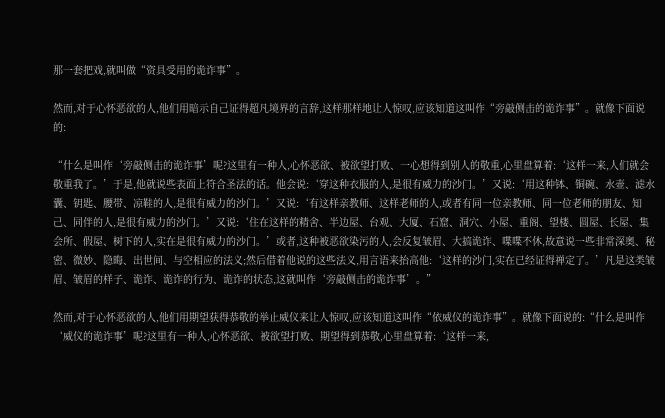那一套把戏,就叫做“资具受用的诡诈事”。

然而,对于心怀恶欲的人,他们用暗示自己证得超凡境界的言辞,这样那样地让人惊叹,应该知道这叫作“旁敲侧击的诡诈事”。就像下面说的:

“什么是叫作‘旁敲侧击的诡诈事’呢?这里有一种人,心怀恶欲、被欲望打败、一心想得到别人的敬重,心里盘算着:‘这样一来,人们就会敬重我了。’于是,他就说些表面上符合圣法的话。他会说:‘穿这种衣服的人,是很有威力的沙门。’又说:‘用这种钵、铜碗、水壶、滤水囊、钥匙、腰带、凉鞋的人,是很有威力的沙门。’又说:‘有这样亲教师、这样老师的人,或者有同一位亲教师、同一位老师的朋友、知己、同伴的人,是很有威力的沙门。’又说:‘住在这样的精舍、半边屋、台观、大厦、石窟、洞穴、小屋、重阁、望楼、圆屋、长屋、集会所、假屋、树下的人,实在是很有威力的沙门。’或者,这种被恶欲染污的人,会反复皱眉、大搞诡诈、喋喋不休,故意说一些非常深奥、秘密、微妙、隐晦、出世间、与空相应的法义;然后借着他说的这些法义,用言语来抬高他:‘这样的沙门,实在已经证得禅定了。’凡是这类皱眉、皱眉的样子、诡诈、诡诈的行为、诡诈的状态,这就叫作‘旁敲侧击的诡诈事’。”

然而,对于心怀恶欲的人,他们用期望获得恭敬的举止威仪来让人惊叹,应该知道这叫作“依威仪的诡诈事”。就像下面说的:“什么是叫作‘威仪的诡诈事’呢?这里有一种人,心怀恶欲、被欲望打败、期望得到恭敬,心里盘算着:‘这样一来,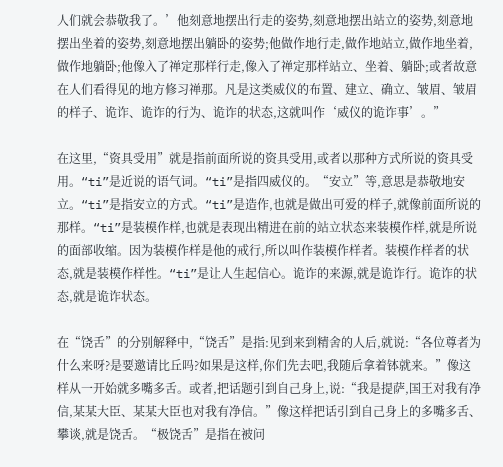人们就会恭敬我了。’他刻意地摆出行走的姿势,刻意地摆出站立的姿势,刻意地摆出坐着的姿势,刻意地摆出躺卧的姿势;他做作地行走,做作地站立,做作地坐着,做作地躺卧;他像入了禅定那样行走,像入了禅定那样站立、坐着、躺卧;或者故意在人们看得见的地方修习禅那。凡是这类威仪的布置、建立、确立、皱眉、皱眉的样子、诡诈、诡诈的行为、诡诈的状态,这就叫作‘威仪的诡诈事’。”

在这里,“资具受用”就是指前面所说的资具受用,或者以那种方式所说的资具受用。“ti”是近说的语气词。“ti”是指四威仪的。“安立”等,意思是恭敬地安立。“ti”是指安立的方式。“ti”是造作,也就是做出可爱的样子,就像前面所说的那样。“ti”是装模作样,也就是表现出精进在前的站立状态来装模作样,就是所说的面部收缩。因为装模作样是他的戒行,所以叫作装模作样者。装模作样者的状态,就是装模作样性。“ti”是让人生起信心。诡诈的来源,就是诡诈行。诡诈的状态,就是诡诈状态。

在“饶舌”的分别解释中,“饶舌”是指:见到来到精舍的人后,就说:“各位尊者为什么来呀?是要邀请比丘吗?如果是这样,你们先去吧,我随后拿着钵就来。”像这样从一开始就多嘴多舌。或者,把话题引到自己身上,说:“我是提萨,国王对我有净信,某某大臣、某某大臣也对我有净信。”像这样把话引到自己身上的多嘴多舌、攀谈,就是饶舌。“极饶舌”是指在被问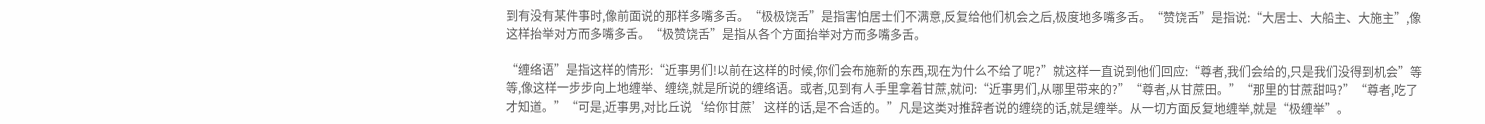到有没有某件事时,像前面说的那样多嘴多舌。“极极饶舌”是指害怕居士们不满意,反复给他们机会之后,极度地多嘴多舌。“赞饶舌”是指说:“大居士、大船主、大施主”,像这样抬举对方而多嘴多舌。“极赞饶舌”是指从各个方面抬举对方而多嘴多舌。

“缠络语”是指这样的情形:“近事男们!以前在这样的时候,你们会布施新的东西,现在为什么不给了呢?”就这样一直说到他们回应:“尊者,我们会给的,只是我们没得到机会”等等,像这样一步步向上地缠举、缠绕,就是所说的缠络语。或者,见到有人手里拿着甘蔗,就问:“近事男们,从哪里带来的?”“尊者,从甘蔗田。”“那里的甘蔗甜吗?”“尊者,吃了才知道。”“可是,近事男,对比丘说‘给你甘蔗’这样的话,是不合适的。”凡是这类对推辞者说的缠绕的话,就是缠举。从一切方面反复地缠举,就是“极缠举”。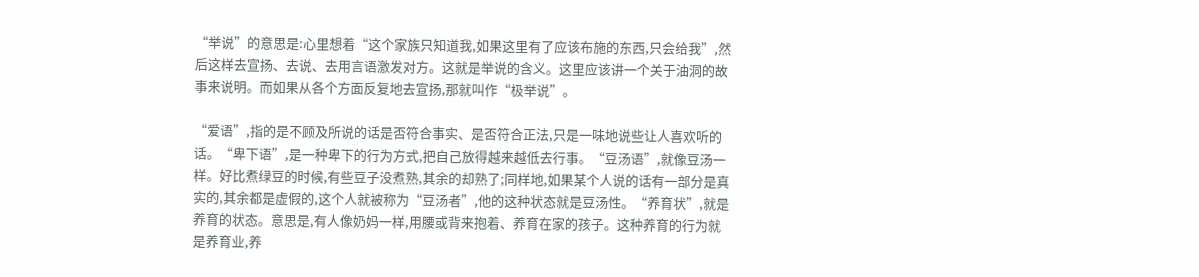“举说”的意思是:心里想着“这个家族只知道我,如果这里有了应该布施的东西,只会给我”,然后这样去宣扬、去说、去用言语激发对方。这就是举说的含义。这里应该讲一个关于油洞的故事来说明。而如果从各个方面反复地去宣扬,那就叫作“极举说”。

“爱语”,指的是不顾及所说的话是否符合事实、是否符合正法,只是一味地说些让人喜欢听的话。“卑下语”,是一种卑下的行为方式,把自己放得越来越低去行事。“豆汤语”,就像豆汤一样。好比煮绿豆的时候,有些豆子没煮熟,其余的却熟了;同样地,如果某个人说的话有一部分是真实的,其余都是虚假的,这个人就被称为“豆汤者”,他的这种状态就是豆汤性。“养育状”,就是养育的状态。意思是,有人像奶妈一样,用腰或背来抱着、养育在家的孩子。这种养育的行为就是养育业,养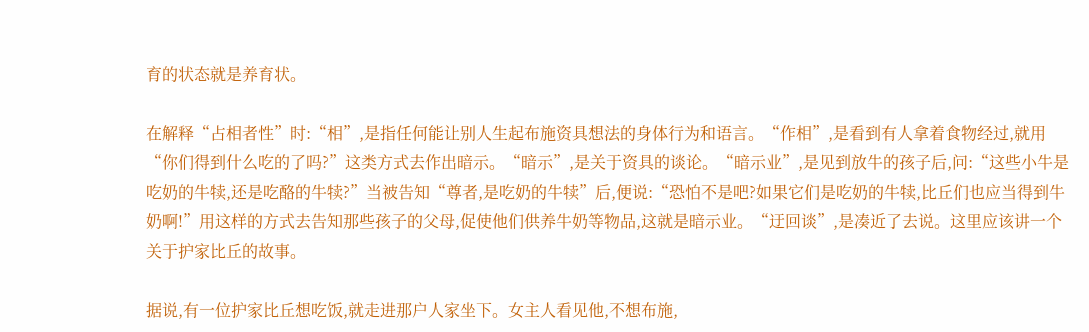育的状态就是养育状。

在解释“占相者性”时:“相”,是指任何能让别人生起布施资具想法的身体行为和语言。“作相”,是看到有人拿着食物经过,就用“你们得到什么吃的了吗?”这类方式去作出暗示。“暗示”,是关于资具的谈论。“暗示业”,是见到放牛的孩子后,问:“这些小牛是吃奶的牛犊,还是吃酪的牛犊?”当被告知“尊者,是吃奶的牛犊”后,便说:“恐怕不是吧?如果它们是吃奶的牛犊,比丘们也应当得到牛奶啊!”用这样的方式去告知那些孩子的父母,促使他们供养牛奶等物品,这就是暗示业。“迂回谈”,是凑近了去说。这里应该讲一个关于护家比丘的故事。

据说,有一位护家比丘想吃饭,就走进那户人家坐下。女主人看见他,不想布施,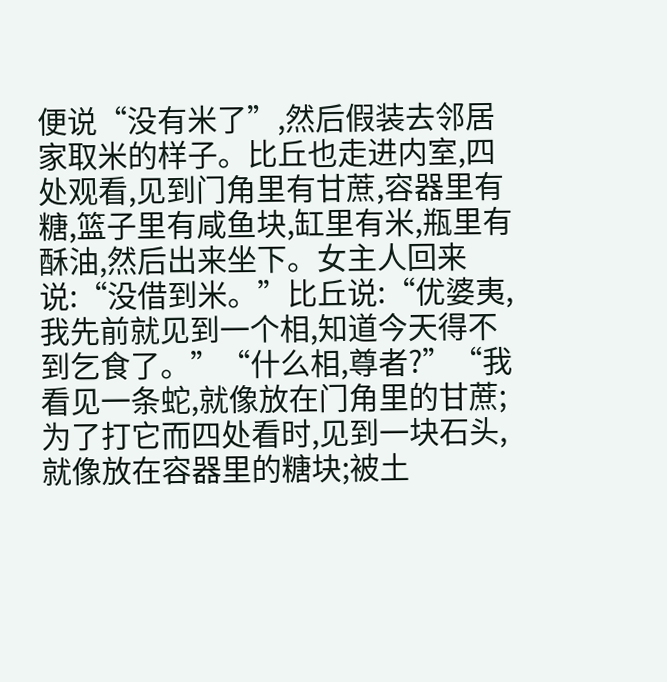便说“没有米了”,然后假装去邻居家取米的样子。比丘也走进内室,四处观看,见到门角里有甘蔗,容器里有糖,篮子里有咸鱼块,缸里有米,瓶里有酥油,然后出来坐下。女主人回来说:“没借到米。”比丘说:“优婆夷,我先前就见到一个相,知道今天得不到乞食了。”“什么相,尊者?”“我看见一条蛇,就像放在门角里的甘蔗;为了打它而四处看时,见到一块石头,就像放在容器里的糖块;被土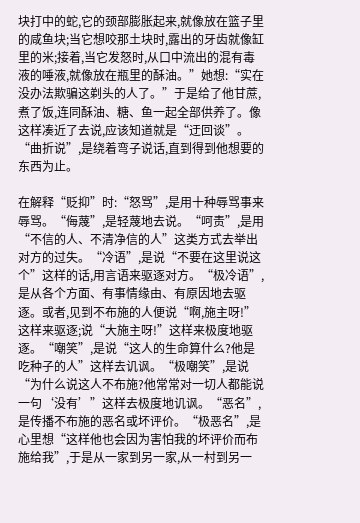块打中的蛇,它的颈部膨胀起来,就像放在篮子里的咸鱼块;当它想咬那土块时,露出的牙齿就像缸里的米;接着,当它发怒时,从口中流出的混有毒液的唾液,就像放在瓶里的酥油。”她想:“实在没办法欺骗这剃头的人了。”于是给了他甘蔗,煮了饭,连同酥油、糖、鱼一起全部供养了。像这样凑近了去说,应该知道就是“迂回谈”。“曲折说”,是绕着弯子说话,直到得到他想要的东西为止。

在解释“贬抑”时:“怒骂”,是用十种辱骂事来辱骂。“侮蔑”,是轻蔑地去说。“呵责”,是用“不信的人、不清净信的人”这类方式去举出对方的过失。“冷语”,是说“不要在这里说这个”这样的话,用言语来驱逐对方。“极冷语”,是从各个方面、有事情缘由、有原因地去驱逐。或者,见到不布施的人便说“啊,施主呀!”这样来驱逐;说“大施主呀!”这样来极度地驱逐。“嘲笑”,是说“这人的生命算什么?他是吃种子的人”这样去讥讽。“极嘲笑”,是说“为什么说这人不布施?他常常对一切人都能说一句‘没有’”这样去极度地讥讽。“恶名”,是传播不布施的恶名或坏评价。“极恶名”,是心里想“这样他也会因为害怕我的坏评价而布施给我”,于是从一家到另一家,从一村到另一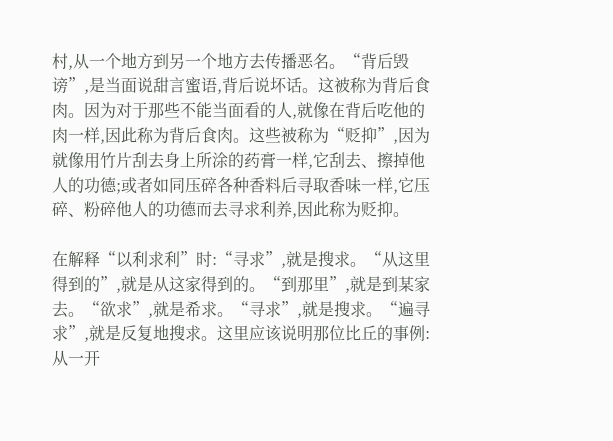村,从一个地方到另一个地方去传播恶名。“背后毁谤”,是当面说甜言蜜语,背后说坏话。这被称为背后食肉。因为对于那些不能当面看的人,就像在背后吃他的肉一样,因此称为背后食肉。这些被称为“贬抑”,因为就像用竹片刮去身上所涂的药膏一样,它刮去、擦掉他人的功德;或者如同压碎各种香料后寻取香味一样,它压碎、粉碎他人的功德而去寻求利养,因此称为贬抑。

在解释“以利求利”时:“寻求”,就是搜求。“从这里得到的”,就是从这家得到的。“到那里”,就是到某家去。“欲求”,就是希求。“寻求”,就是搜求。“遍寻求”,就是反复地搜求。这里应该说明那位比丘的事例:从一开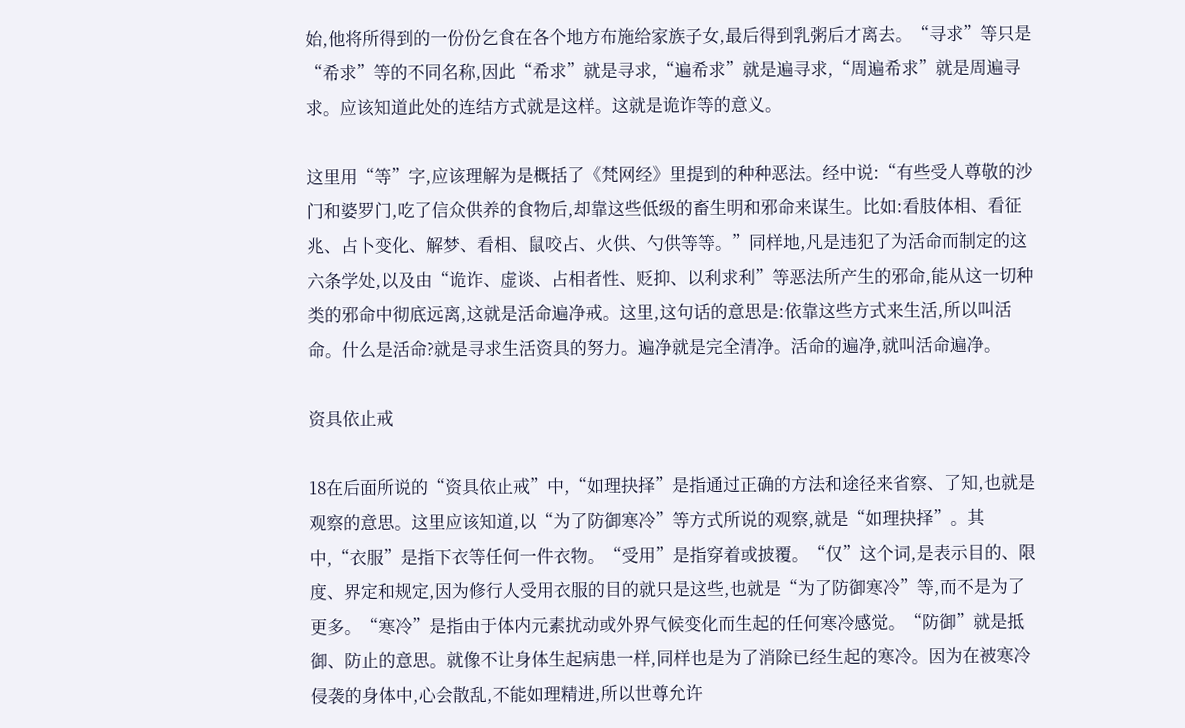始,他将所得到的一份份乞食在各个地方布施给家族子女,最后得到乳粥后才离去。“寻求”等只是“希求”等的不同名称,因此“希求”就是寻求,“遍希求”就是遍寻求,“周遍希求”就是周遍寻求。应该知道此处的连结方式就是这样。这就是诡诈等的意义。

这里用“等”字,应该理解为是概括了《梵网经》里提到的种种恶法。经中说:“有些受人尊敬的沙门和婆罗门,吃了信众供养的食物后,却靠这些低级的畜生明和邪命来谋生。比如:看肢体相、看征兆、占卜变化、解梦、看相、鼠咬占、火供、勺供等等。”同样地,凡是违犯了为活命而制定的这六条学处,以及由“诡诈、虚谈、占相者性、贬抑、以利求利”等恶法所产生的邪命,能从这一切种类的邪命中彻底远离,这就是活命遍净戒。这里,这句话的意思是:依靠这些方式来生活,所以叫活命。什么是活命?就是寻求生活资具的努力。遍净就是完全清净。活命的遍净,就叫活命遍净。

资具依止戒

18在后面所说的“资具依止戒”中,“如理抉择”是指通过正确的方法和途径来省察、了知,也就是观察的意思。这里应该知道,以“为了防御寒冷”等方式所说的观察,就是“如理抉择”。其中,“衣服”是指下衣等任何一件衣物。“受用”是指穿着或披覆。“仅”这个词,是表示目的、限度、界定和规定,因为修行人受用衣服的目的就只是这些,也就是“为了防御寒冷”等,而不是为了更多。“寒冷”是指由于体内元素扰动或外界气候变化而生起的任何寒冷感觉。“防御”就是抵御、防止的意思。就像不让身体生起病患一样,同样也是为了消除已经生起的寒冷。因为在被寒冷侵袭的身体中,心会散乱,不能如理精进,所以世尊允许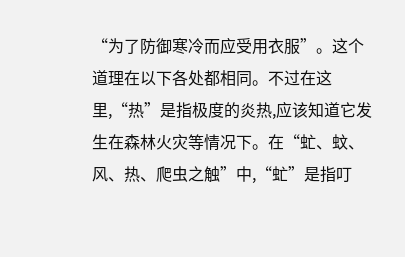“为了防御寒冷而应受用衣服”。这个道理在以下各处都相同。不过在这里,“热”是指极度的炎热,应该知道它发生在森林火灾等情况下。在“虻、蚊、风、热、爬虫之触”中,“虻”是指叮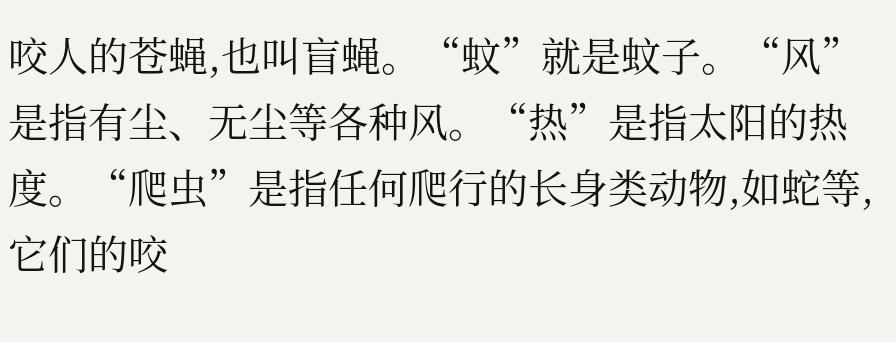咬人的苍蝇,也叫盲蝇。“蚊”就是蚊子。“风”是指有尘、无尘等各种风。“热”是指太阳的热度。“爬虫”是指任何爬行的长身类动物,如蛇等,它们的咬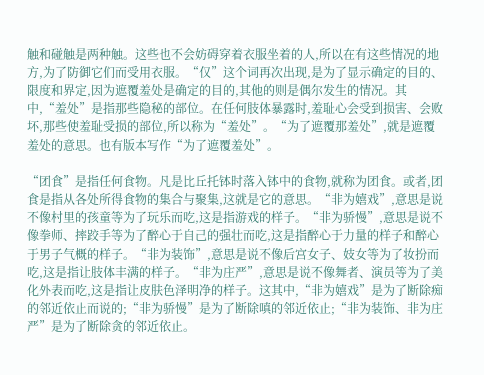触和碰触是两种触。这些也不会妨碍穿着衣服坐着的人,所以在有这些情况的地方,为了防御它们而受用衣服。“仅”这个词再次出现,是为了显示确定的目的、限度和界定,因为遮覆羞处是确定的目的,其他的则是偶尔发生的情况。其中,“羞处”是指那些隐秘的部位。在任何肢体暴露时,羞耻心会受到损害、会败坏,那些使羞耻受损的部位,所以称为“羞处”。“为了遮覆那羞处”,就是遮覆羞处的意思。也有版本写作“为了遮覆羞处”。

“团食”是指任何食物。凡是比丘托钵时落入钵中的食物,就称为团食。或者,团食是指从各处所得食物的集合与聚集,这就是它的意思。“非为嬉戏”,意思是说不像村里的孩童等为了玩乐而吃,这是指游戏的样子。“非为骄慢”,意思是说不像拳师、摔跤手等为了醉心于自己的强壮而吃,这是指醉心于力量的样子和醉心于男子气概的样子。“非为装饰”,意思是说不像后宫女子、妓女等为了妆扮而吃,这是指让肢体丰满的样子。“非为庄严”,意思是说不像舞者、演员等为了美化外表而吃,这是指让皮肤色泽明净的样子。这其中,“非为嬉戏”是为了断除痴的邻近依止而说的;“非为骄慢”是为了断除嗔的邻近依止;“非为装饰、非为庄严”是为了断除贪的邻近依止。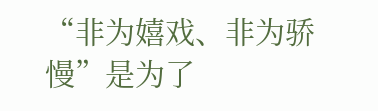“非为嬉戏、非为骄慢”是为了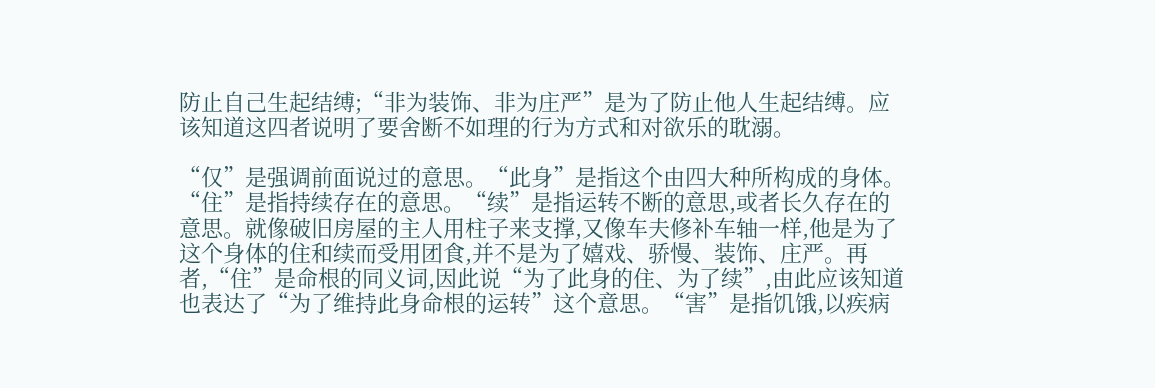防止自己生起结缚;“非为装饰、非为庄严”是为了防止他人生起结缚。应该知道这四者说明了要舍断不如理的行为方式和对欲乐的耽溺。

“仅”是强调前面说过的意思。“此身”是指这个由四大种所构成的身体。“住”是指持续存在的意思。“续”是指运转不断的意思,或者长久存在的意思。就像破旧房屋的主人用柱子来支撑,又像车夫修补车轴一样,他是为了这个身体的住和续而受用团食,并不是为了嬉戏、骄慢、装饰、庄严。再者,“住”是命根的同义词,因此说“为了此身的住、为了续”,由此应该知道也表达了“为了维持此身命根的运转”这个意思。“害”是指饥饿,以疾病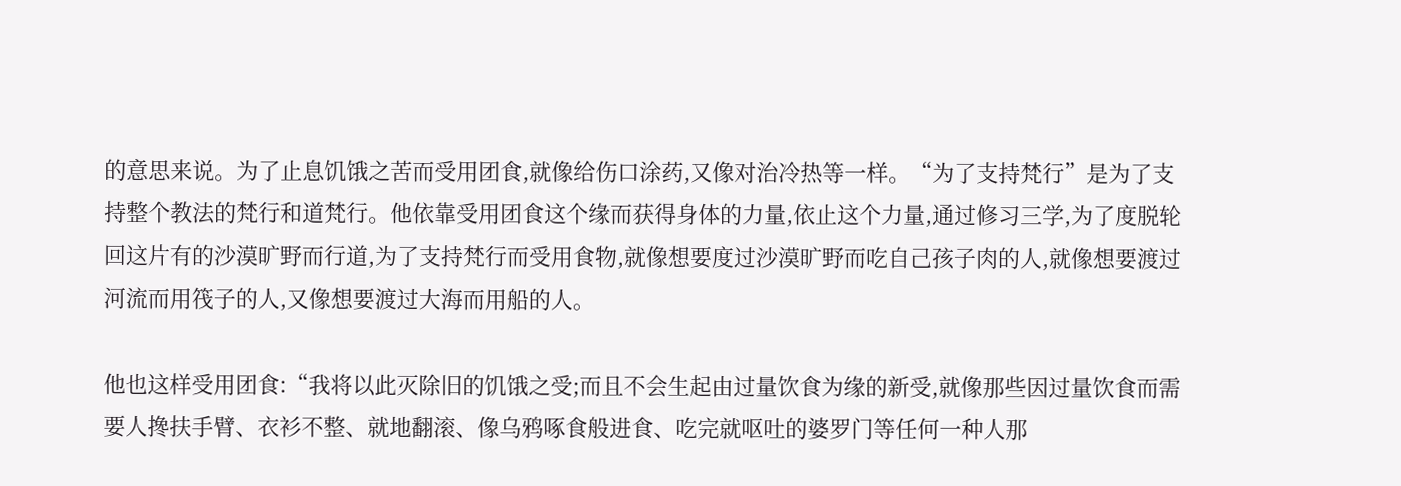的意思来说。为了止息饥饿之苦而受用团食,就像给伤口涂药,又像对治冷热等一样。“为了支持梵行”是为了支持整个教法的梵行和道梵行。他依靠受用团食这个缘而获得身体的力量,依止这个力量,通过修习三学,为了度脱轮回这片有的沙漠旷野而行道,为了支持梵行而受用食物,就像想要度过沙漠旷野而吃自己孩子肉的人,就像想要渡过河流而用筏子的人,又像想要渡过大海而用船的人。

他也这样受用团食:“我将以此灭除旧的饥饿之受;而且不会生起由过量饮食为缘的新受,就像那些因过量饮食而需要人搀扶手臂、衣衫不整、就地翻滚、像乌鸦啄食般进食、吃完就呕吐的婆罗门等任何一种人那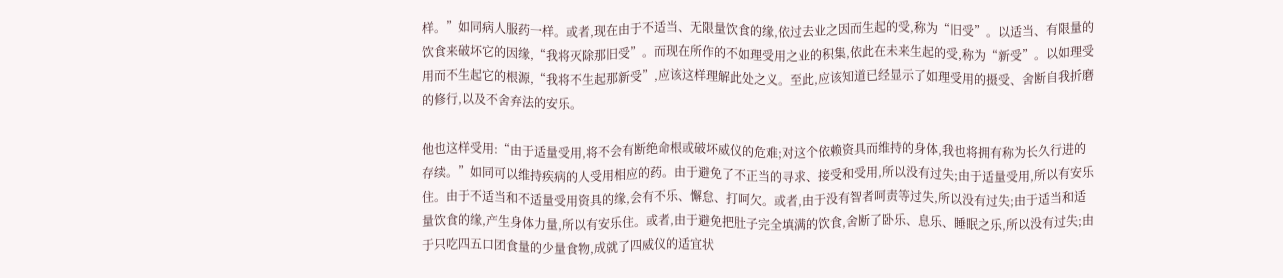样。”如同病人服药一样。或者,现在由于不适当、无限量饮食的缘,依过去业之因而生起的受,称为“旧受”。以适当、有限量的饮食来破坏它的因缘,“我将灭除那旧受”。而现在所作的不如理受用之业的积集,依此在未来生起的受,称为“新受”。以如理受用而不生起它的根源,“我将不生起那新受”,应该这样理解此处之义。至此,应该知道已经显示了如理受用的摄受、舍断自我折磨的修行,以及不舍弃法的安乐。

他也这样受用:“由于适量受用,将不会有断绝命根或破坏威仪的危难;对这个依赖资具而维持的身体,我也将拥有称为长久行进的存续。”如同可以维持疾病的人受用相应的药。由于避免了不正当的寻求、接受和受用,所以没有过失;由于适量受用,所以有安乐住。由于不适当和不适量受用资具的缘,会有不乐、懈怠、打呵欠。或者,由于没有智者呵责等过失,所以没有过失;由于适当和适量饮食的缘,产生身体力量,所以有安乐住。或者,由于避免把肚子完全填满的饮食,舍断了卧乐、息乐、睡眠之乐,所以没有过失;由于只吃四五口团食量的少量食物,成就了四威仪的适宜状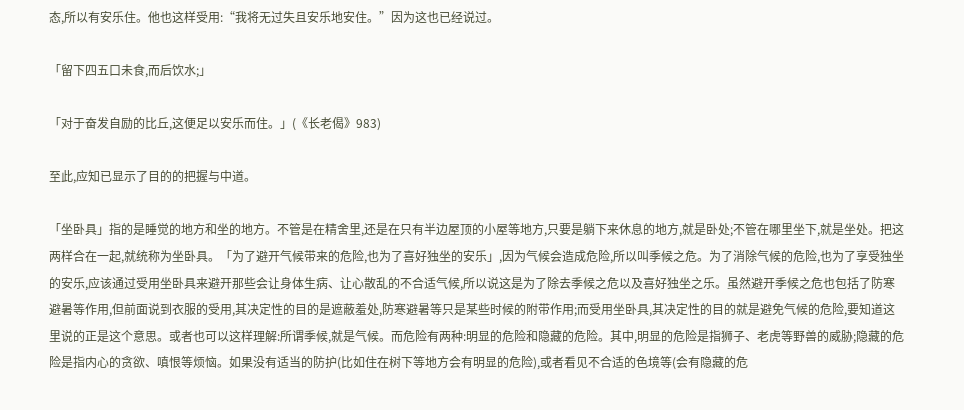态,所以有安乐住。他也这样受用:“我将无过失且安乐地安住。”因为这也已经说过。

「留下四五口未食,而后饮水;」

「对于奋发自励的比丘,这便足以安乐而住。」(《长老偈》983)

至此,应知已显示了目的的把握与中道。

「坐卧具」指的是睡觉的地方和坐的地方。不管是在精舍里,还是在只有半边屋顶的小屋等地方,只要是躺下来休息的地方,就是卧处;不管在哪里坐下,就是坐处。把这两样合在一起,就统称为坐卧具。「为了避开气候带来的危险,也为了喜好独坐的安乐」,因为气候会造成危险,所以叫季候之危。为了消除气候的危险,也为了享受独坐的安乐,应该通过受用坐卧具来避开那些会让身体生病、让心散乱的不合适气候,所以说这是为了除去季候之危以及喜好独坐之乐。虽然避开季候之危也包括了防寒避暑等作用,但前面说到衣服的受用,其决定性的目的是遮蔽羞处,防寒避暑等只是某些时候的附带作用;而受用坐卧具,其决定性的目的就是避免气候的危险,要知道这里说的正是这个意思。或者也可以这样理解:所谓季候,就是气候。而危险有两种:明显的危险和隐藏的危险。其中,明显的危险是指狮子、老虎等野兽的威胁;隐藏的危险是指内心的贪欲、嗔恨等烦恼。如果没有适当的防护(比如住在树下等地方会有明显的危险),或者看见不合适的色境等(会有隐藏的危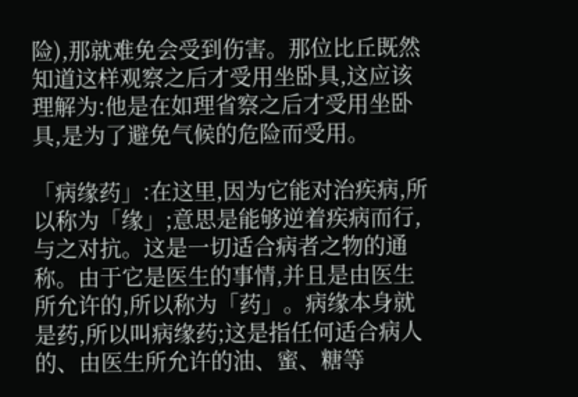险),那就难免会受到伤害。那位比丘既然知道这样观察之后才受用坐卧具,这应该理解为:他是在如理省察之后才受用坐卧具,是为了避免气候的危险而受用。

「病缘药」:在这里,因为它能对治疾病,所以称为「缘」;意思是能够逆着疾病而行,与之对抗。这是一切适合病者之物的通称。由于它是医生的事情,并且是由医生所允许的,所以称为「药」。病缘本身就是药,所以叫病缘药;这是指任何适合病人的、由医生所允许的油、蜜、糖等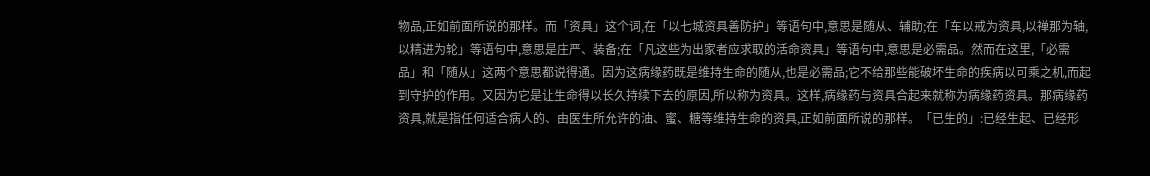物品,正如前面所说的那样。而「资具」这个词,在「以七城资具善防护」等语句中,意思是随从、辅助;在「车以戒为资具,以禅那为轴,以精进为轮」等语句中,意思是庄严、装备;在「凡这些为出家者应求取的活命资具」等语句中,意思是必需品。然而在这里,「必需品」和「随从」这两个意思都说得通。因为这病缘药既是维持生命的随从,也是必需品;它不给那些能破坏生命的疾病以可乘之机,而起到守护的作用。又因为它是让生命得以长久持续下去的原因,所以称为资具。这样,病缘药与资具合起来就称为病缘药资具。那病缘药资具,就是指任何适合病人的、由医生所允许的油、蜜、糖等维持生命的资具,正如前面所说的那样。「已生的」:已经生起、已经形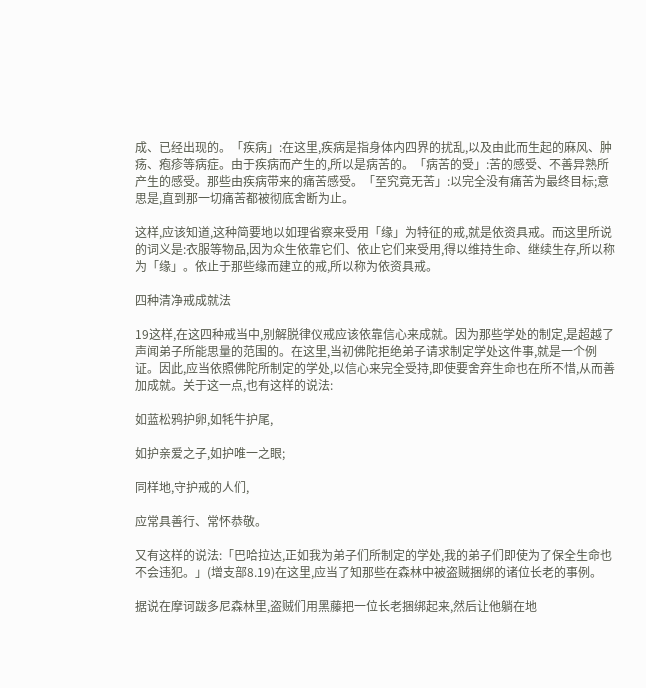成、已经出现的。「疾病」:在这里,疾病是指身体内四界的扰乱,以及由此而生起的麻风、肿疡、疱疹等病症。由于疾病而产生的,所以是病苦的。「病苦的受」:苦的感受、不善异熟所产生的感受。那些由疾病带来的痛苦感受。「至究竟无苦」:以完全没有痛苦为最终目标;意思是,直到那一切痛苦都被彻底舍断为止。

这样,应该知道,这种简要地以如理省察来受用「缘」为特征的戒,就是依资具戒。而这里所说的词义是:衣服等物品,因为众生依靠它们、依止它们来受用,得以维持生命、继续生存,所以称为「缘」。依止于那些缘而建立的戒,所以称为依资具戒。

四种清净戒成就法

19这样,在这四种戒当中,别解脱律仪戒应该依靠信心来成就。因为那些学处的制定,是超越了声闻弟子所能思量的范围的。在这里,当初佛陀拒绝弟子请求制定学处这件事,就是一个例证。因此,应当依照佛陀所制定的学处,以信心来完全受持,即使要舍弃生命也在所不惜,从而善加成就。关于这一点,也有这样的说法:

如蓝松鸦护卵,如牦牛护尾,

如护亲爱之子,如护唯一之眼;

同样地,守护戒的人们,

应常具善行、常怀恭敬。

又有这样的说法:「巴哈拉达,正如我为弟子们所制定的学处,我的弟子们即使为了保全生命也不会违犯。」(增支部8.19)在这里,应当了知那些在森林中被盗贼捆绑的诸位长老的事例。

据说在摩诃跋多尼森林里,盗贼们用黑藤把一位长老捆绑起来,然后让他躺在地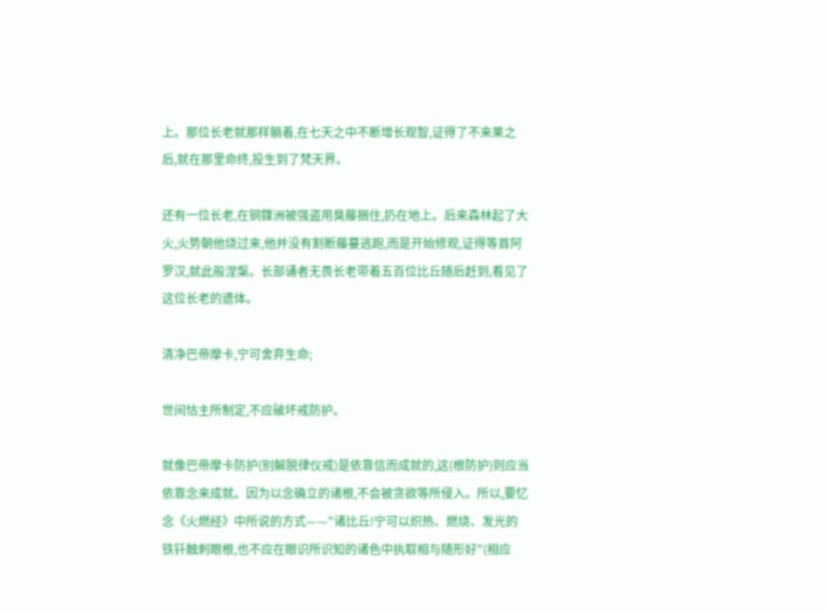上。那位长老就那样躺着,在七天之中不断增长观智,证得了不来果之后,就在那里命终,投生到了梵天界。

还有一位长老,在铜鍱洲被强盗用臭藤捆住,扔在地上。后来森林起了大火,火势朝他烧过来,他并没有割断藤蔓逃跑,而是开始修观,证得等首阿罗汉,就此般涅槃。长部诵者无畏长老带着五百位比丘随后赶到,看见了这位长老的遗体。

清净巴帝摩卡,宁可舍弃生命;

世间怙主所制定,不应破坏戒防护。

就像巴帝摩卡防护(别解脱律仪戒)是依靠信而成就的,这(根防护)则应当依靠念来成就。因为以念确立的诸根,不会被贪欲等所侵入。所以,要忆念《火燃经》中所说的方式——"诸比丘!宁可以炽热、燃烧、发光的铁钎触刺眼根,也不应在眼识所识知的诸色中执取相与随形好"(相应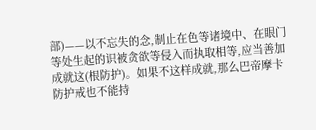部)——以不忘失的念,制止在色等诸境中、在眼门等处生起的识被贪欲等侵入而执取相等,应当善加成就这(根防护)。如果不这样成就,那么巴帝摩卡防护戒也不能持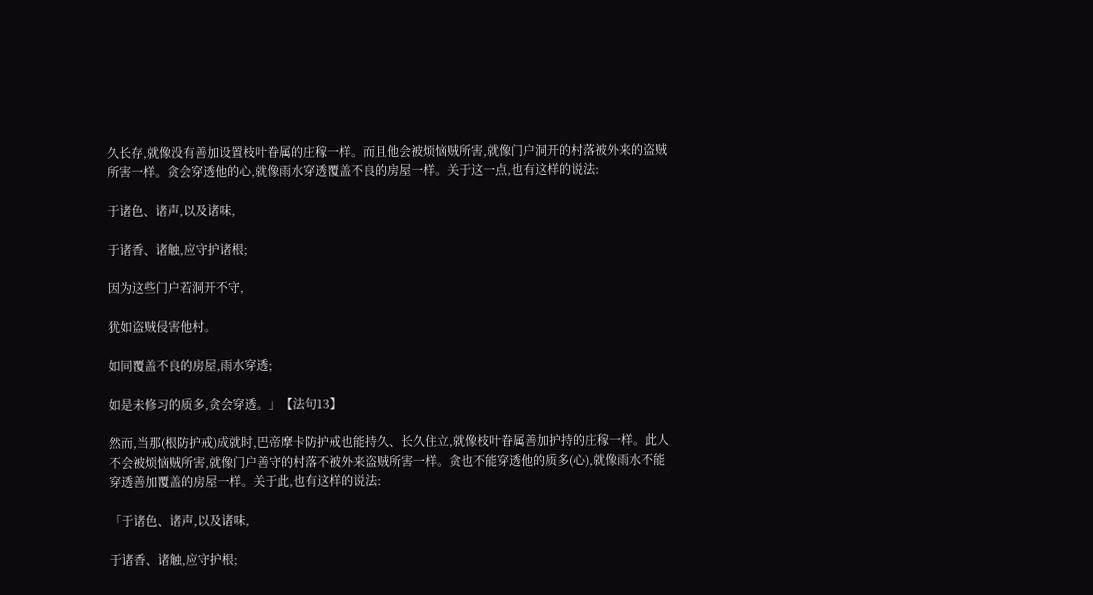久长存,就像没有善加设置枝叶眷属的庄稼一样。而且他会被烦恼贼所害,就像门户洞开的村落被外来的盗贼所害一样。贪会穿透他的心,就像雨水穿透覆盖不良的房屋一样。关于这一点,也有这样的说法:

于诸色、诸声,以及诸味,

于诸香、诸触,应守护诸根;

因为这些门户若洞开不守,

犹如盗贼侵害他村。

如同覆盖不良的房屋,雨水穿透;

如是未修习的质多,贪会穿透。」【法句13】

然而,当那(根防护戒)成就时,巴帝摩卡防护戒也能持久、长久住立,就像枝叶眷属善加护持的庄稼一样。此人不会被烦恼贼所害,就像门户善守的村落不被外来盗贼所害一样。贪也不能穿透他的质多(心),就像雨水不能穿透善加覆盖的房屋一样。关于此,也有这样的说法:

「于诸色、诸声,以及诸味,

于诸香、诸触,应守护根;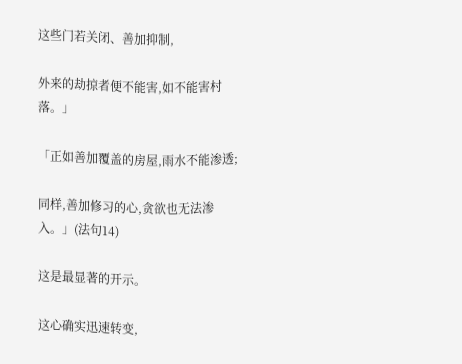这些门若关闭、善加抑制,

外来的劫掠者便不能害,如不能害村落。」

「正如善加覆盖的房屋,雨水不能渗透;

同样,善加修习的心,贪欲也无法渗入。」(法句14)

这是最显著的开示。

这心确实迅速转变,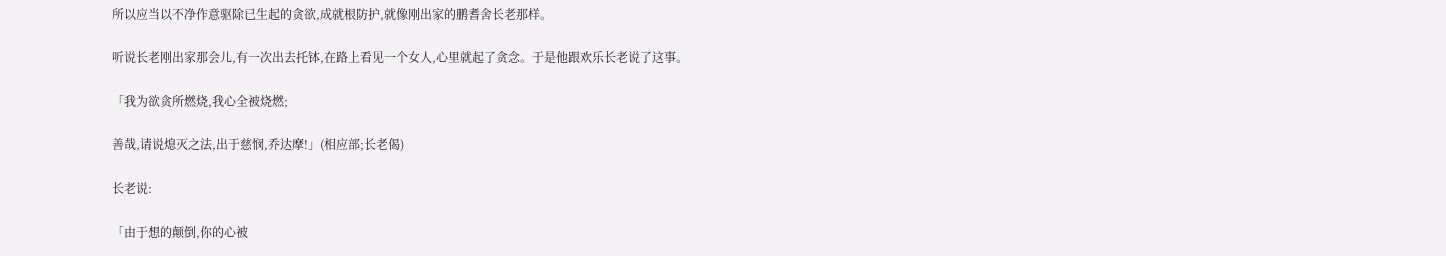所以应当以不净作意驱除已生起的贪欲,成就根防护,就像刚出家的鹏耆舍长老那样。

听说长老刚出家那会儿,有一次出去托钵,在路上看见一个女人,心里就起了贪念。于是他跟欢乐长老说了这事。

「我为欲贪所燃烧,我心全被烧燃;

善哉,请说熄灭之法,出于慈悯,乔达摩!」(相应部;长老偈)

长老说:

「由于想的颠倒,你的心被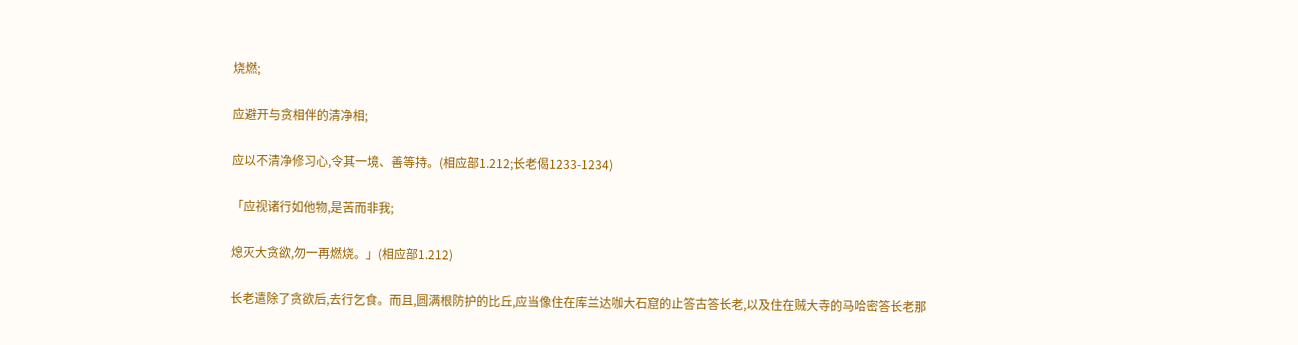烧燃;

应避开与贪相伴的清净相;

应以不清净修习心,令其一境、善等持。(相应部1.212;长老偈1233-1234)

「应视诸行如他物,是苦而非我;

熄灭大贪欲,勿一再燃烧。」(相应部1.212)

长老遣除了贪欲后,去行乞食。而且,圆满根防护的比丘,应当像住在库兰达咖大石窟的止答古答长老,以及住在贼大寺的马哈密答长老那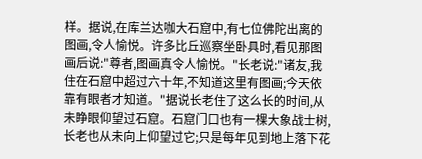样。据说,在库兰达咖大石窟中,有七位佛陀出离的图画,令人愉悦。许多比丘巡察坐卧具时,看见那图画后说:"尊者,图画真令人愉悦。"长老说:"诸友,我住在石窟中超过六十年,不知道这里有图画;今天依靠有眼者才知道。"据说长老住了这么长的时间,从未睁眼仰望过石窟。石窟门口也有一棵大象战士树,长老也从未向上仰望过它;只是每年见到地上落下花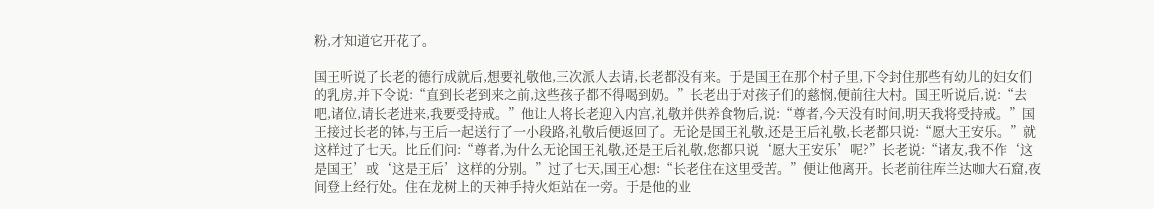粉,才知道它开花了。

国王听说了长老的德行成就后,想要礼敬他,三次派人去请,长老都没有来。于是国王在那个村子里,下令封住那些有幼儿的妇女们的乳房,并下令说:“直到长老到来之前,这些孩子都不得喝到奶。”长老出于对孩子们的慈悯,便前往大村。国王听说后,说:“去吧,诸位,请长老进来,我要受持戒。”他让人将长老迎入内宫,礼敬并供养食物后,说:“尊者,今天没有时间,明天我将受持戒。”国王接过长老的钵,与王后一起送行了一小段路,礼敬后便返回了。无论是国王礼敬,还是王后礼敬,长老都只说:“愿大王安乐。”就这样过了七天。比丘们问:“尊者,为什么无论国王礼敬,还是王后礼敬,您都只说‘愿大王安乐’呢?”长老说:“诸友,我不作‘这是国王’或‘这是王后’这样的分别。”过了七天,国王心想:“长老住在这里受苦。”便让他离开。长老前往库兰达咖大石窟,夜间登上经行处。住在龙树上的天神手持火炬站在一旁。于是他的业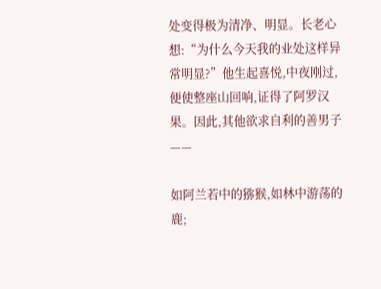处变得极为清净、明显。长老心想:“为什么今天我的业处这样异常明显?”他生起喜悦,中夜刚过,便使整座山回响,证得了阿罗汉果。因此,其他欲求自利的善男子——

如阿兰若中的猕猴,如林中游荡的鹿;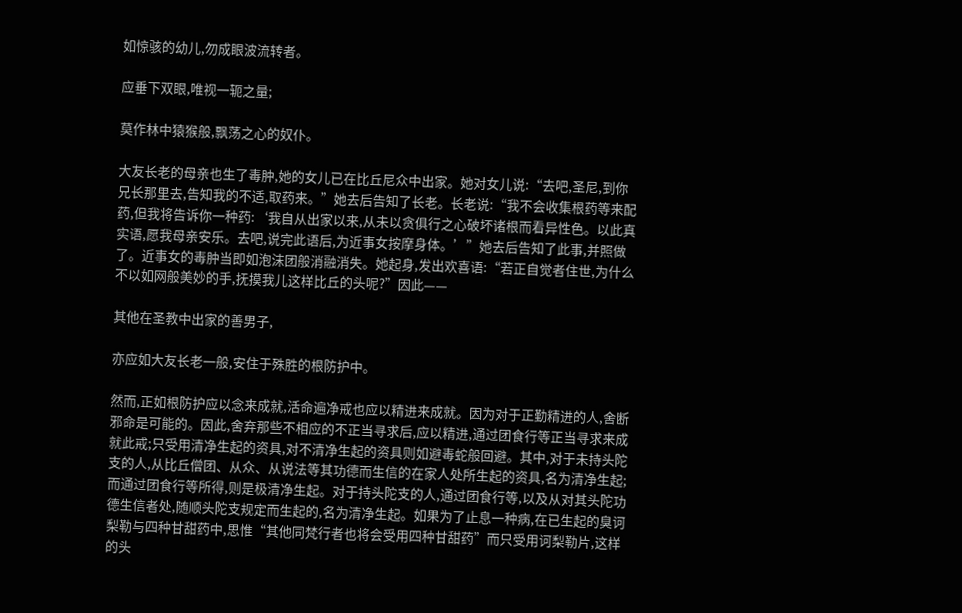如惊骇的幼儿,勿成眼波流转者。

应垂下双眼,唯视一轭之量;

莫作林中猿猴般,飘荡之心的奴仆。

大友长老的母亲也生了毒肿,她的女儿已在比丘尼众中出家。她对女儿说:“去吧,圣尼,到你兄长那里去,告知我的不适,取药来。”她去后告知了长老。长老说:“我不会收集根药等来配药,但我将告诉你一种药:‘我自从出家以来,从未以贪俱行之心破坏诸根而看异性色。以此真实语,愿我母亲安乐。去吧,说完此语后,为近事女按摩身体。’”她去后告知了此事,并照做了。近事女的毒肿当即如泡沫团般消融消失。她起身,发出欢喜语:“若正自觉者住世,为什么不以如网般美妙的手,抚摸我儿这样比丘的头呢?”因此——

其他在圣教中出家的善男子,

亦应如大友长老一般,安住于殊胜的根防护中。

然而,正如根防护应以念来成就,活命遍净戒也应以精进来成就。因为对于正勤精进的人,舍断邪命是可能的。因此,舍弃那些不相应的不正当寻求后,应以精进,通过团食行等正当寻求来成就此戒;只受用清净生起的资具,对不清净生起的资具则如避毒蛇般回避。其中,对于未持头陀支的人,从比丘僧团、从众、从说法等其功德而生信的在家人处所生起的资具,名为清净生起;而通过团食行等所得,则是极清净生起。对于持头陀支的人,通过团食行等,以及从对其头陀功德生信者处,随顺头陀支规定而生起的,名为清净生起。如果为了止息一种病,在已生起的臭诃梨勒与四种甘甜药中,思惟“其他同梵行者也将会受用四种甘甜药”而只受用诃梨勒片,这样的头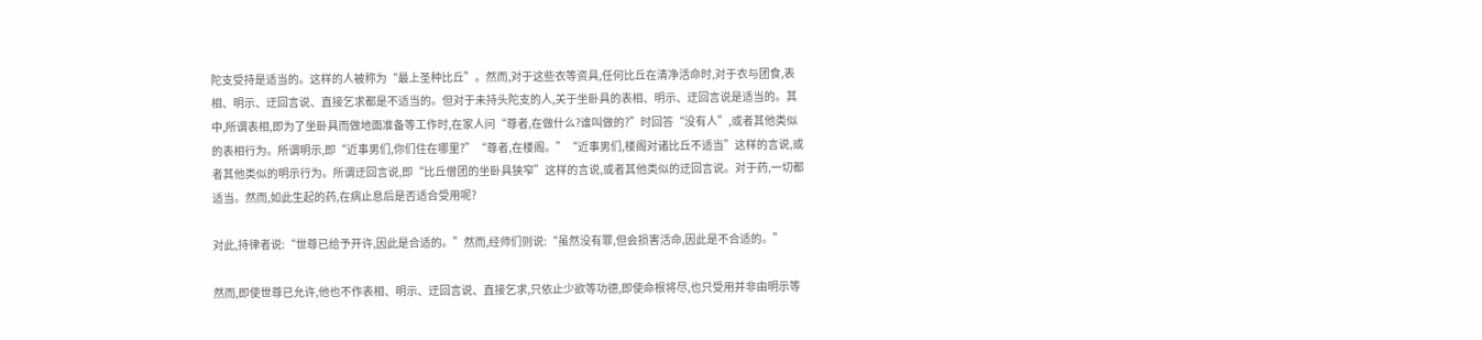陀支受持是适当的。这样的人被称为“最上圣种比丘”。然而,对于这些衣等资具,任何比丘在清净活命时,对于衣与团食,表相、明示、迂回言说、直接乞求都是不适当的。但对于未持头陀支的人,关于坐卧具的表相、明示、迂回言说是适当的。其中,所谓表相,即为了坐卧具而做地面准备等工作时,在家人问“尊者,在做什么?谁叫做的?”时回答“没有人”,或者其他类似的表相行为。所谓明示,即“近事男们,你们住在哪里?”“尊者,在楼阁。”“近事男们,楼阁对诸比丘不适当”这样的言说,或者其他类似的明示行为。所谓迂回言说,即“比丘僧团的坐卧具狭窄”这样的言说,或者其他类似的迂回言说。对于药,一切都适当。然而,如此生起的药,在病止息后是否适合受用呢?

对此,持律者说:“世尊已给予开许,因此是合适的。”然而,经师们则说:“虽然没有罪,但会损害活命,因此是不合适的。”

然而,即使世尊已允许,他也不作表相、明示、迂回言说、直接乞求,只依止少欲等功德,即使命根将尽,也只受用并非由明示等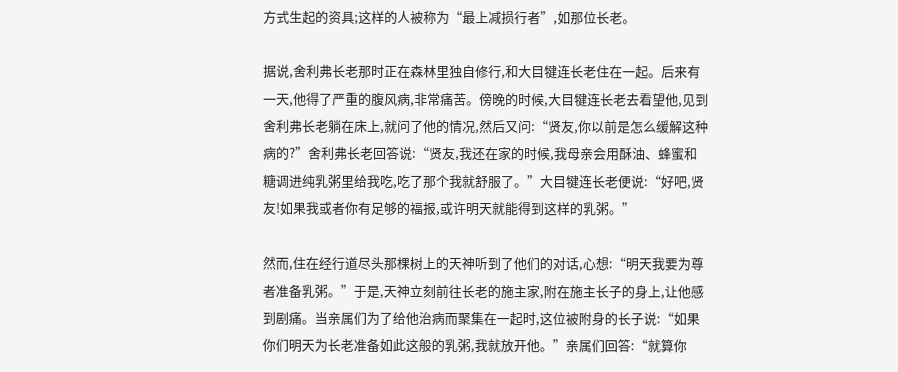方式生起的资具;这样的人被称为“最上减损行者”,如那位长老。

据说,舍利弗长老那时正在森林里独自修行,和大目犍连长老住在一起。后来有一天,他得了严重的腹风病,非常痛苦。傍晚的时候,大目犍连长老去看望他,见到舍利弗长老躺在床上,就问了他的情况,然后又问:“贤友,你以前是怎么缓解这种病的?”舍利弗长老回答说:“贤友,我还在家的时候,我母亲会用酥油、蜂蜜和糖调进纯乳粥里给我吃,吃了那个我就舒服了。”大目犍连长老便说:“好吧,贤友!如果我或者你有足够的福报,或许明天就能得到这样的乳粥。”

然而,住在经行道尽头那棵树上的天神听到了他们的对话,心想:“明天我要为尊者准备乳粥。”于是,天神立刻前往长老的施主家,附在施主长子的身上,让他感到剧痛。当亲属们为了给他治病而聚集在一起时,这位被附身的长子说:“如果你们明天为长老准备如此这般的乳粥,我就放开他。”亲属们回答:“就算你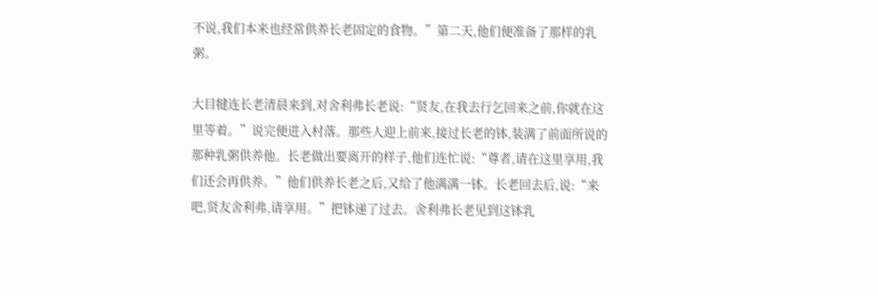不说,我们本来也经常供养长老固定的食物。”第二天,他们便准备了那样的乳粥。

大目犍连长老清晨来到,对舍利弗长老说:“贤友,在我去行乞回来之前,你就在这里等着。”说完便进入村落。那些人迎上前来,接过长老的钵,装满了前面所说的那种乳粥供养他。长老做出要离开的样子,他们连忙说:“尊者,请在这里享用,我们还会再供养。”他们供养长老之后,又给了他满满一钵。长老回去后,说:“来吧,贤友舍利弗,请享用。”把钵递了过去。舍利弗长老见到这钵乳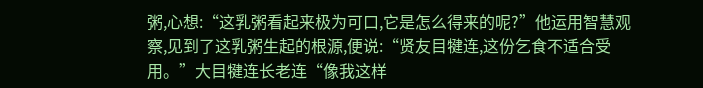粥,心想:“这乳粥看起来极为可口,它是怎么得来的呢?”他运用智慧观察,见到了这乳粥生起的根源,便说:“贤友目犍连,这份乞食不适合受用。”大目犍连长老连“像我这样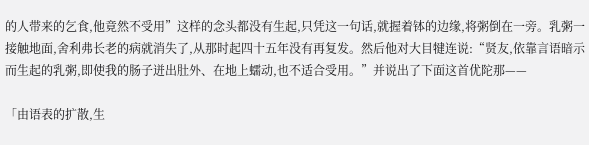的人带来的乞食,他竟然不受用”这样的念头都没有生起,只凭这一句话,就握着钵的边缘,将粥倒在一旁。乳粥一接触地面,舍利弗长老的病就消失了,从那时起四十五年没有再复发。然后他对大目犍连说:“贤友,依靠言语暗示而生起的乳粥,即使我的肠子迸出肚外、在地上蠕动,也不适合受用。”并说出了下面这首优陀那——

「由语表的扩散,生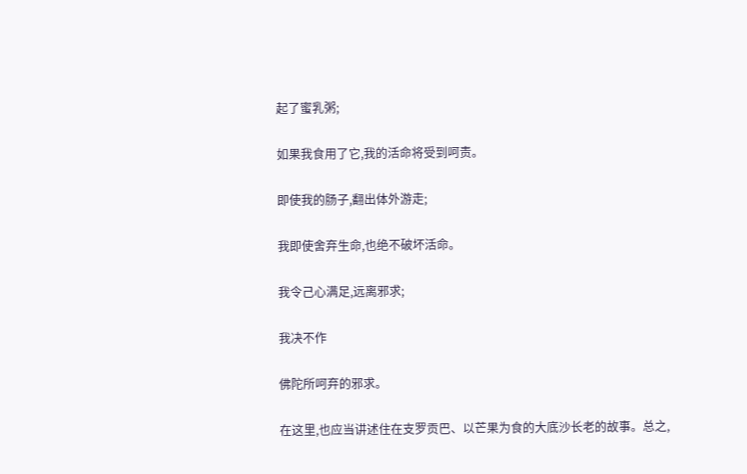起了蜜乳粥;

如果我食用了它,我的活命将受到呵责。

即使我的肠子,翻出体外游走;

我即使舍弃生命,也绝不破坏活命。

我令己心满足,远离邪求;

我决不作

佛陀所呵弃的邪求。

在这里,也应当讲述住在支罗贡巴、以芒果为食的大底沙长老的故事。总之,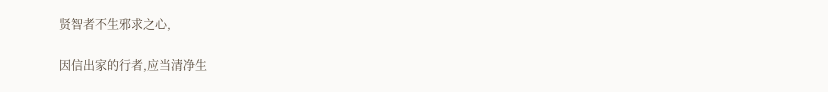贤智者不生邪求之心,

因信出家的行者,应当清净生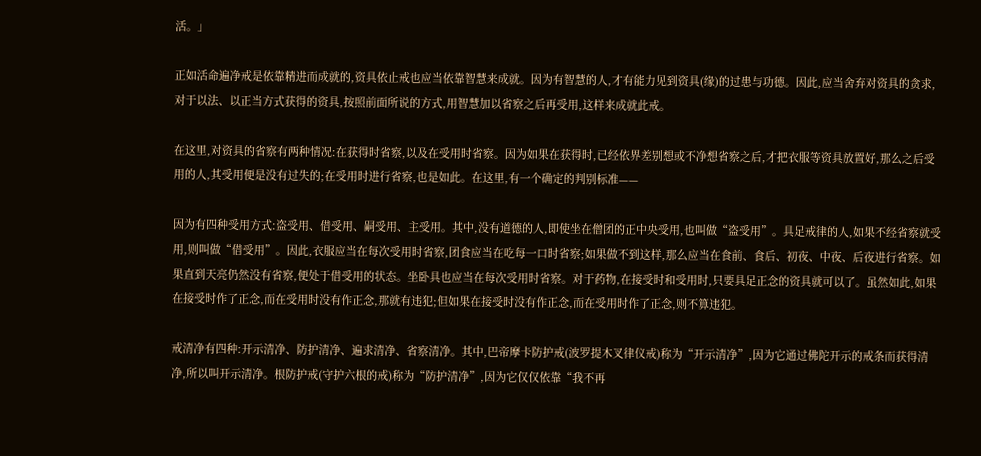活。」

正如活命遍净戒是依靠精进而成就的,资具依止戒也应当依靠智慧来成就。因为有智慧的人,才有能力见到资具(缘)的过患与功德。因此,应当舍弃对资具的贪求,对于以法、以正当方式获得的资具,按照前面所说的方式,用智慧加以省察之后再受用,这样来成就此戒。

在这里,对资具的省察有两种情况:在获得时省察,以及在受用时省察。因为如果在获得时,已经依界差别想或不净想省察之后,才把衣服等资具放置好,那么之后受用的人,其受用便是没有过失的;在受用时进行省察,也是如此。在这里,有一个确定的判别标准——

因为有四种受用方式:盗受用、借受用、嗣受用、主受用。其中,没有道德的人,即使坐在僧团的正中央受用,也叫做“盗受用”。具足戒律的人,如果不经省察就受用,则叫做“借受用”。因此,衣服应当在每次受用时省察,团食应当在吃每一口时省察;如果做不到这样,那么应当在食前、食后、初夜、中夜、后夜进行省察。如果直到天亮仍然没有省察,便处于借受用的状态。坐卧具也应当在每次受用时省察。对于药物,在接受时和受用时,只要具足正念的资具就可以了。虽然如此,如果在接受时作了正念,而在受用时没有作正念,那就有违犯;但如果在接受时没有作正念,而在受用时作了正念,则不算违犯。

戒清净有四种:开示清净、防护清净、遍求清净、省察清净。其中,巴帝摩卡防护戒(波罗提木叉律仪戒)称为“开示清净”,因为它通过佛陀开示的戒条而获得清净,所以叫开示清净。根防护戒(守护六根的戒)称为“防护清净”,因为它仅仅依靠“我不再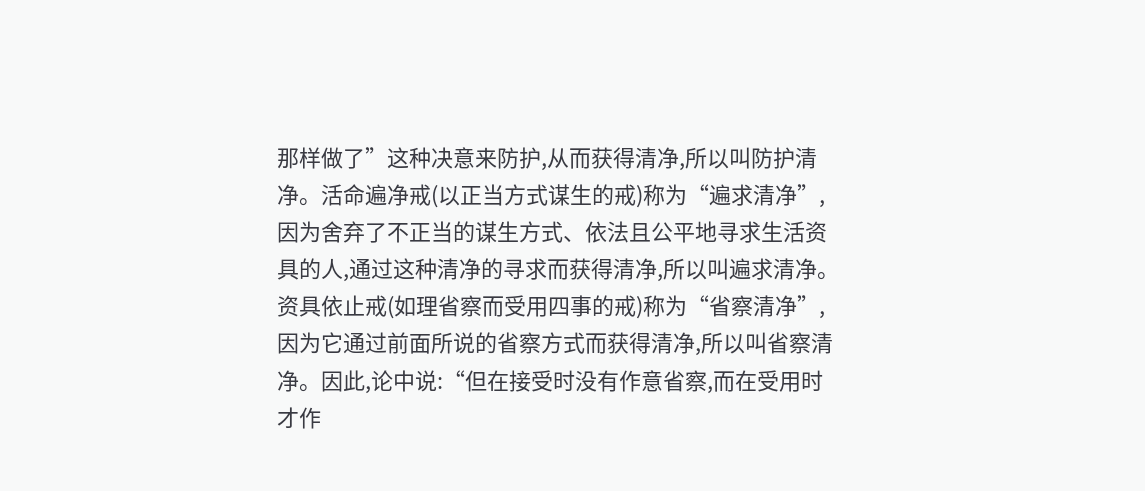那样做了”这种决意来防护,从而获得清净,所以叫防护清净。活命遍净戒(以正当方式谋生的戒)称为“遍求清净”,因为舍弃了不正当的谋生方式、依法且公平地寻求生活资具的人,通过这种清净的寻求而获得清净,所以叫遍求清净。资具依止戒(如理省察而受用四事的戒)称为“省察清净”,因为它通过前面所说的省察方式而获得清净,所以叫省察清净。因此,论中说:“但在接受时没有作意省察,而在受用时才作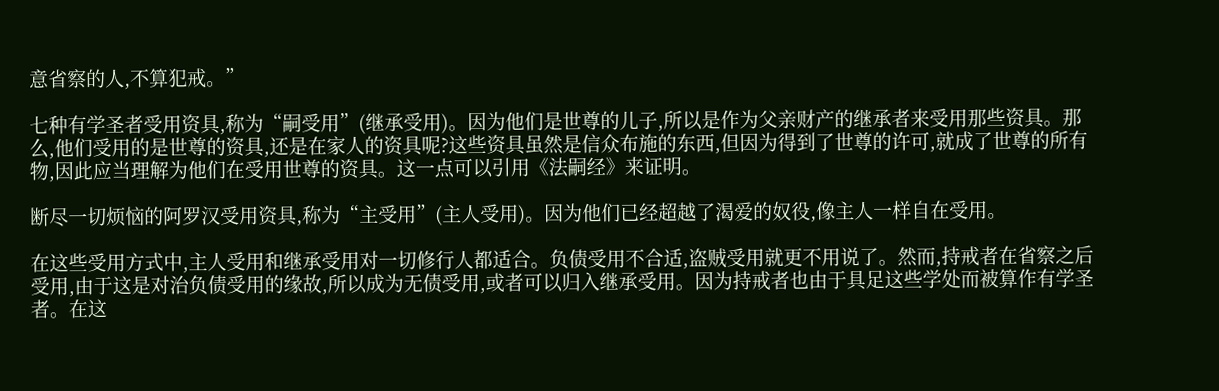意省察的人,不算犯戒。”

七种有学圣者受用资具,称为“嗣受用”(继承受用)。因为他们是世尊的儿子,所以是作为父亲财产的继承者来受用那些资具。那么,他们受用的是世尊的资具,还是在家人的资具呢?这些资具虽然是信众布施的东西,但因为得到了世尊的许可,就成了世尊的所有物,因此应当理解为他们在受用世尊的资具。这一点可以引用《法嗣经》来证明。

断尽一切烦恼的阿罗汉受用资具,称为“主受用”(主人受用)。因为他们已经超越了渴爱的奴役,像主人一样自在受用。

在这些受用方式中,主人受用和继承受用对一切修行人都适合。负债受用不合适,盗贼受用就更不用说了。然而,持戒者在省察之后受用,由于这是对治负债受用的缘故,所以成为无债受用,或者可以归入继承受用。因为持戒者也由于具足这些学处而被算作有学圣者。在这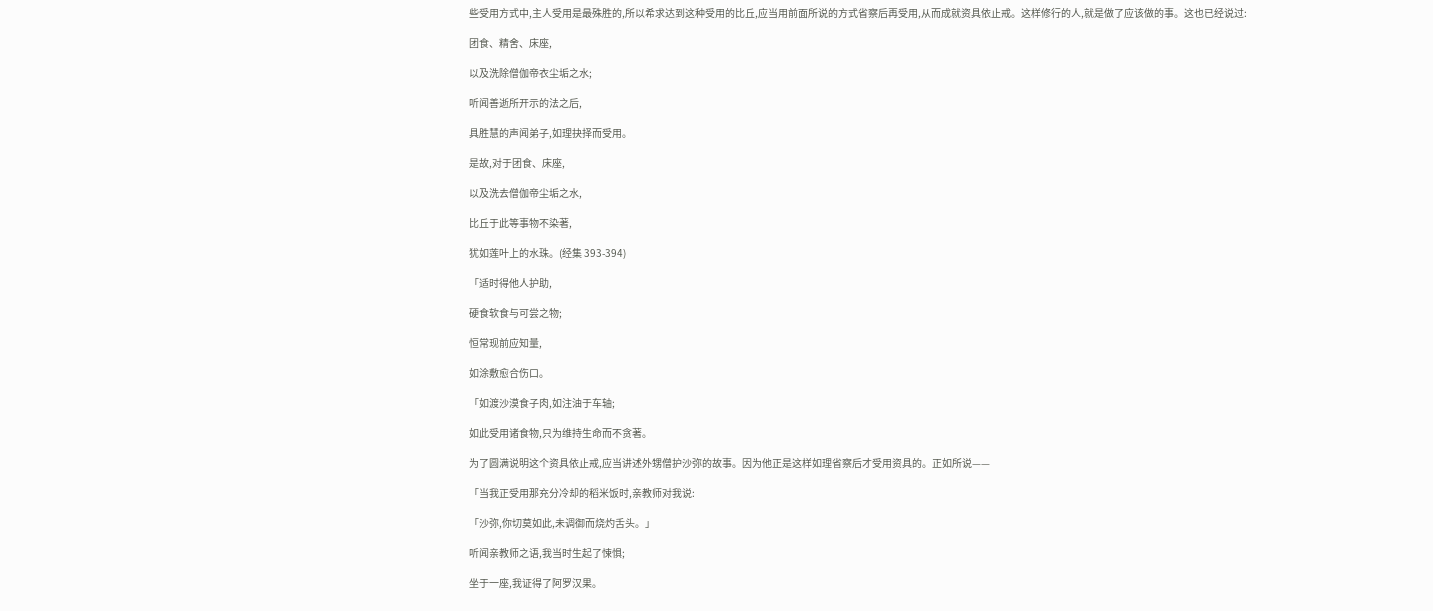些受用方式中,主人受用是最殊胜的,所以希求达到这种受用的比丘,应当用前面所说的方式省察后再受用,从而成就资具依止戒。这样修行的人,就是做了应该做的事。这也已经说过:

团食、精舍、床座,

以及洗除僧伽帝衣尘垢之水;

听闻善逝所开示的法之后,

具胜慧的声闻弟子,如理抉择而受用。

是故,对于团食、床座,

以及洗去僧伽帝尘垢之水,

比丘于此等事物不染著,

犹如莲叶上的水珠。(经集 393-394)

「适时得他人护助,

硬食软食与可尝之物;

恒常现前应知量,

如涂敷愈合伤口。

「如渡沙漠食子肉,如注油于车轴;

如此受用诸食物,只为维持生命而不贪著。

为了圆满说明这个资具依止戒,应当讲述外甥僧护沙弥的故事。因为他正是这样如理省察后才受用资具的。正如所说——

「当我正受用那充分冷却的稻米饭时,亲教师对我说:

「沙弥,你切莫如此,未调御而烧灼舌头。」

听闻亲教师之语,我当时生起了悚惧;

坐于一座,我证得了阿罗汉果。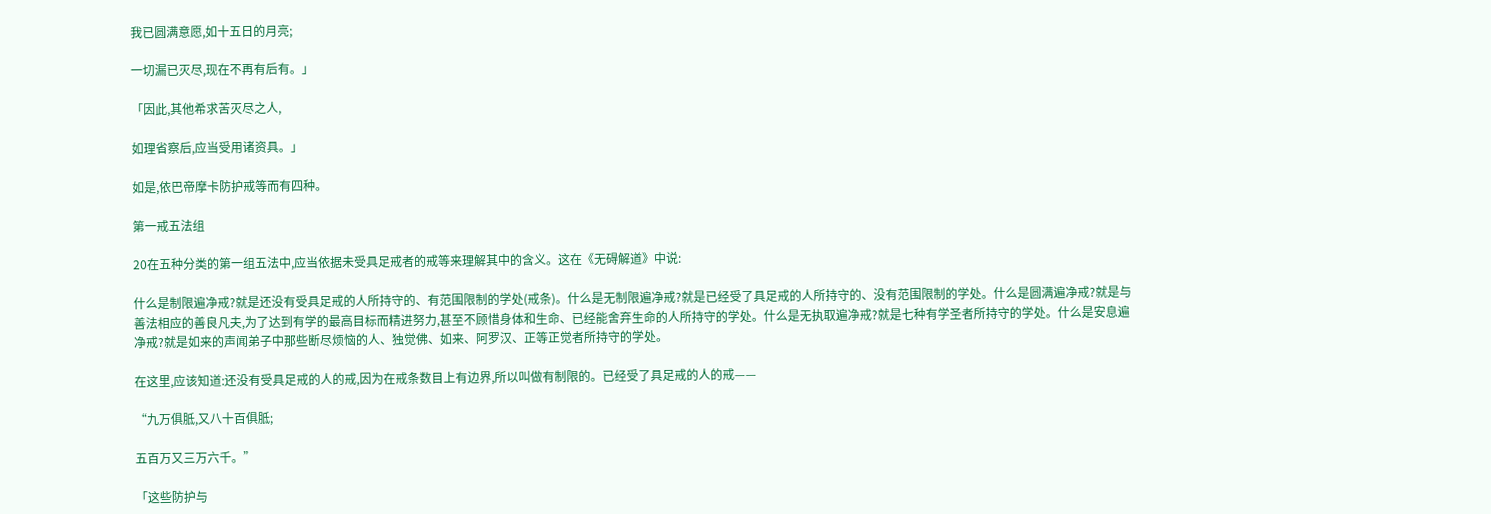我已圆满意愿,如十五日的月亮;

一切漏已灭尽,现在不再有后有。」

「因此,其他希求苦灭尽之人,

如理省察后,应当受用诸资具。」

如是,依巴帝摩卡防护戒等而有四种。

第一戒五法组

20在五种分类的第一组五法中,应当依据未受具足戒者的戒等来理解其中的含义。这在《无碍解道》中说:

什么是制限遍净戒?就是还没有受具足戒的人所持守的、有范围限制的学处(戒条)。什么是无制限遍净戒?就是已经受了具足戒的人所持守的、没有范围限制的学处。什么是圆满遍净戒?就是与善法相应的善良凡夫,为了达到有学的最高目标而精进努力,甚至不顾惜身体和生命、已经能舍弃生命的人所持守的学处。什么是无执取遍净戒?就是七种有学圣者所持守的学处。什么是安息遍净戒?就是如来的声闻弟子中那些断尽烦恼的人、独觉佛、如来、阿罗汉、正等正觉者所持守的学处。

在这里,应该知道:还没有受具足戒的人的戒,因为在戒条数目上有边界,所以叫做有制限的。已经受了具足戒的人的戒——

“九万俱胝,又八十百俱胝;

五百万又三万六千。”

「这些防护与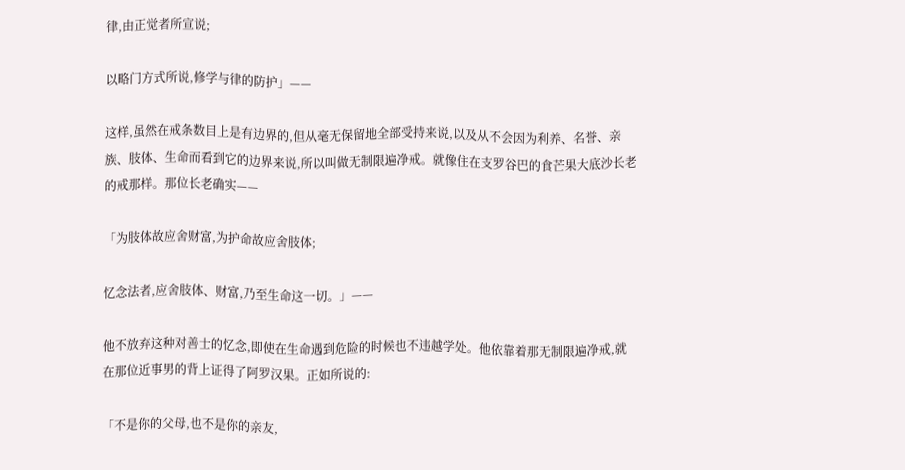律,由正觉者所宣说;

以略门方式所说,修学与律的防护」——

这样,虽然在戒条数目上是有边界的,但从毫无保留地全部受持来说,以及从不会因为利养、名誉、亲族、肢体、生命而看到它的边界来说,所以叫做无制限遍净戒。就像住在支罗谷巴的食芒果大底沙长老的戒那样。那位长老确实——

「为肢体故应舍财富,为护命故应舍肢体;

忆念法者,应舍肢体、财富,乃至生命这一切。」——

他不放弃这种对善士的忆念,即使在生命遇到危险的时候也不违越学处。他依靠着那无制限遍净戒,就在那位近事男的背上证得了阿罗汉果。正如所说的:

「不是你的父母,也不是你的亲友,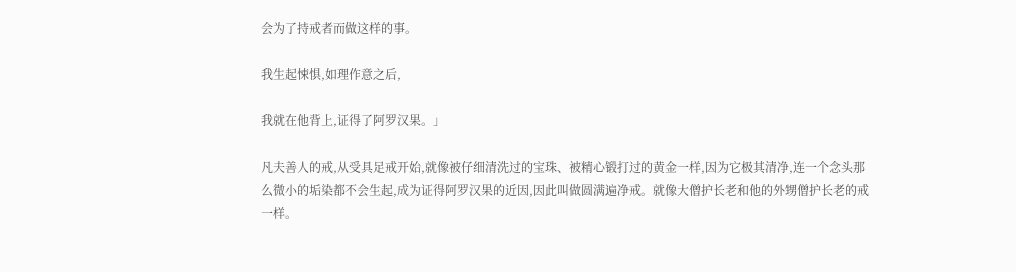会为了持戒者而做这样的事。

我生起悚惧,如理作意之后,

我就在他背上,证得了阿罗汉果。」

凡夫善人的戒,从受具足戒开始,就像被仔细清洗过的宝珠、被精心锻打过的黄金一样,因为它极其清净,连一个念头那么微小的垢染都不会生起,成为证得阿罗汉果的近因,因此叫做圆满遍净戒。就像大僧护长老和他的外甥僧护长老的戒一样。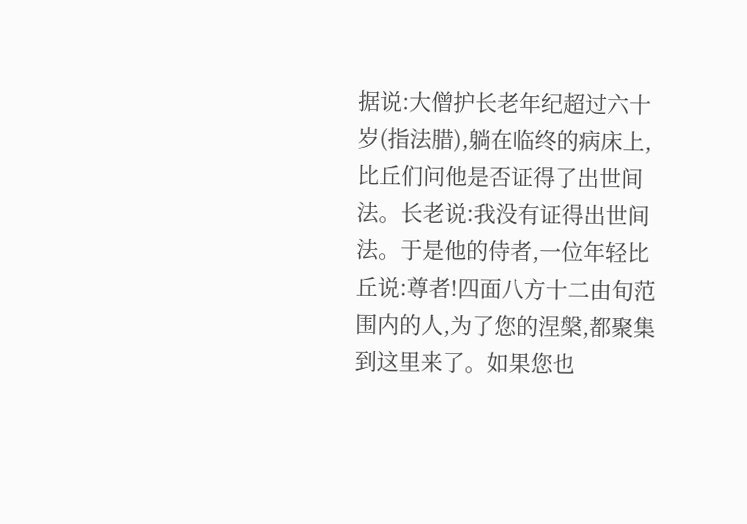据说:大僧护长老年纪超过六十岁(指法腊),躺在临终的病床上,比丘们问他是否证得了出世间法。长老说:我没有证得出世间法。于是他的侍者,一位年轻比丘说:尊者!四面八方十二由旬范围内的人,为了您的涅槃,都聚集到这里来了。如果您也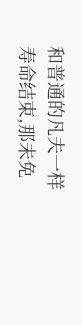和普通的凡夫一样寿命结束,那未免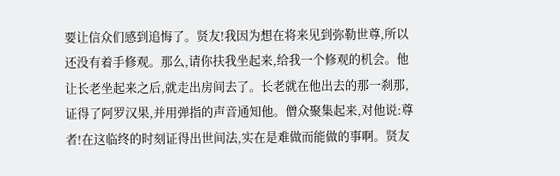要让信众们感到追悔了。贤友!我因为想在将来见到弥勒世尊,所以还没有着手修观。那么,请你扶我坐起来,给我一个修观的机会。他让长老坐起来之后,就走出房间去了。长老就在他出去的那一刹那,证得了阿罗汉果,并用弹指的声音通知他。僧众聚集起来,对他说:尊者!在这临终的时刻证得出世间法,实在是难做而能做的事啊。贤友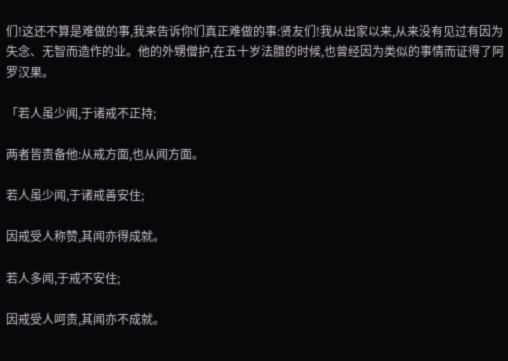们!这还不算是难做的事,我来告诉你们真正难做的事:贤友们!我从出家以来,从来没有见过有因为失念、无智而造作的业。他的外甥僧护,在五十岁法腊的时候,也曾经因为类似的事情而证得了阿罗汉果。

「若人虽少闻,于诸戒不正持;

两者皆责备他:从戒方面,也从闻方面。

若人虽少闻,于诸戒善安住;

因戒受人称赞,其闻亦得成就。

若人多闻,于戒不安住;

因戒受人呵责,其闻亦不成就。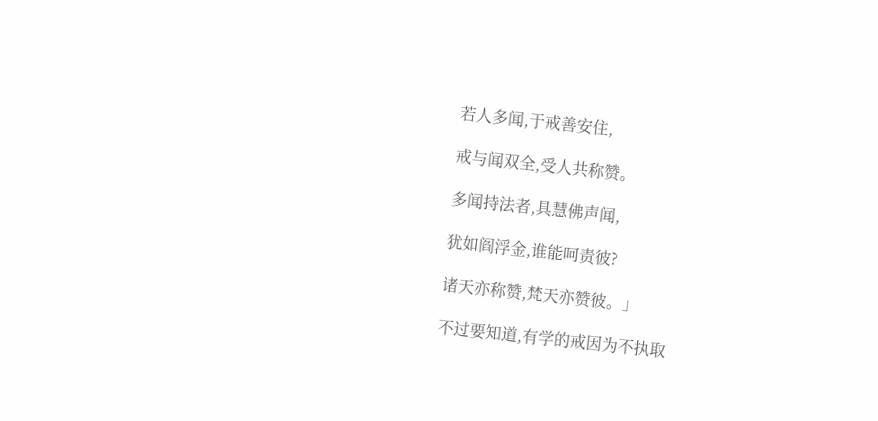若人多闻,于戒善安住,

戒与闻双全,受人共称赞。

多闻持法者,具慧佛声闻,

犹如阎浮金,谁能呵责彼?

诸天亦称赞,梵天亦赞彼。」

不过要知道,有学的戒因为不执取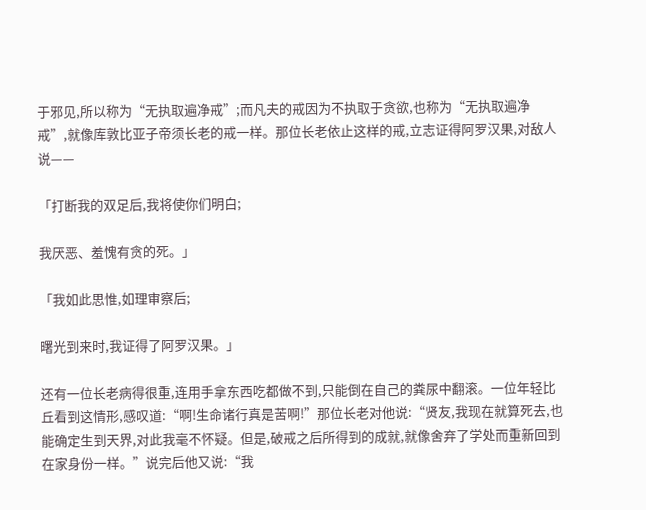于邪见,所以称为“无执取遍净戒”;而凡夫的戒因为不执取于贪欲,也称为“无执取遍净戒”,就像库敦比亚子帝须长老的戒一样。那位长老依止这样的戒,立志证得阿罗汉果,对敌人说——

「打断我的双足后,我将使你们明白;

我厌恶、羞愧有贪的死。」

「我如此思惟,如理审察后;

曙光到来时,我证得了阿罗汉果。」

还有一位长老病得很重,连用手拿东西吃都做不到,只能倒在自己的粪尿中翻滚。一位年轻比丘看到这情形,感叹道:“啊!生命诸行真是苦啊!”那位长老对他说:“贤友,我现在就算死去,也能确定生到天界,对此我毫不怀疑。但是,破戒之后所得到的成就,就像舍弃了学处而重新回到在家身份一样。”说完后他又说:“我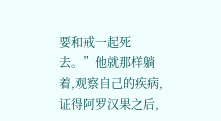要和戒一起死去。”他就那样躺着,观察自己的疾病,证得阿罗汉果之后,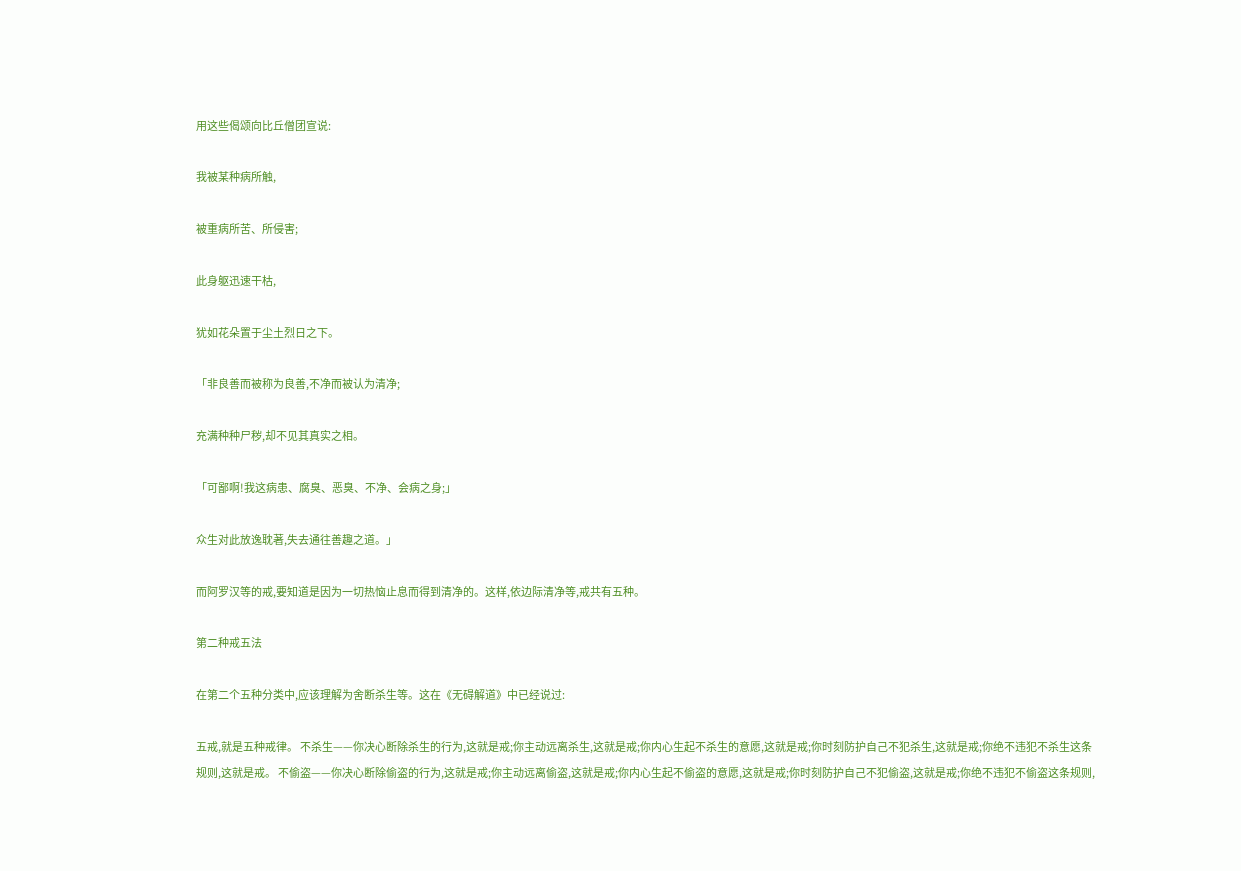用这些偈颂向比丘僧团宣说:

我被某种病所触,

被重病所苦、所侵害;

此身躯迅速干枯,

犹如花朵置于尘土烈日之下。

「非良善而被称为良善,不净而被认为清净;

充满种种尸秽,却不见其真实之相。

「可鄙啊!我这病患、腐臭、恶臭、不净、会病之身;」

众生对此放逸耽著,失去通往善趣之道。」

而阿罗汉等的戒,要知道是因为一切热恼止息而得到清净的。这样,依边际清净等,戒共有五种。

第二种戒五法

在第二个五种分类中,应该理解为舍断杀生等。这在《无碍解道》中已经说过:

五戒,就是五种戒律。 不杀生——你决心断除杀生的行为,这就是戒;你主动远离杀生,这就是戒;你内心生起不杀生的意愿,这就是戒;你时刻防护自己不犯杀生,这就是戒;你绝不违犯不杀生这条规则,这就是戒。 不偷盗——你决心断除偷盗的行为,这就是戒;你主动远离偷盗,这就是戒;你内心生起不偷盗的意愿,这就是戒;你时刻防护自己不犯偷盗,这就是戒;你绝不违犯不偷盗这条规则,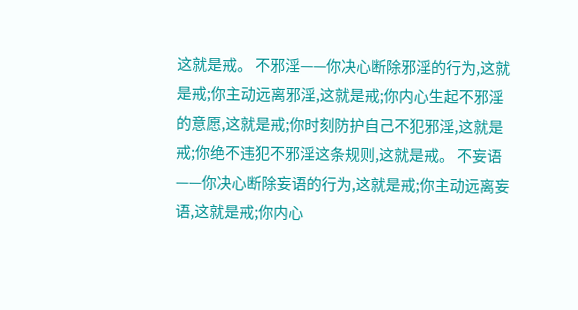这就是戒。 不邪淫——你决心断除邪淫的行为,这就是戒;你主动远离邪淫,这就是戒;你内心生起不邪淫的意愿,这就是戒;你时刻防护自己不犯邪淫,这就是戒;你绝不违犯不邪淫这条规则,这就是戒。 不妄语——你决心断除妄语的行为,这就是戒;你主动远离妄语,这就是戒;你内心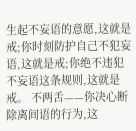生起不妄语的意愿,这就是戒;你时刻防护自己不犯妄语,这就是戒;你绝不违犯不妄语这条规则,这就是戒。 不两舌——你决心断除离间语的行为,这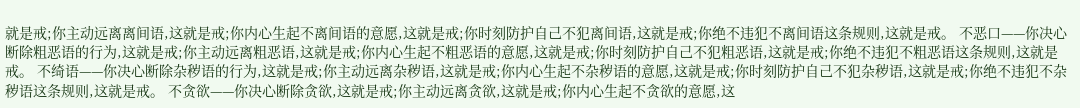就是戒;你主动远离离间语,这就是戒;你内心生起不离间语的意愿,这就是戒;你时刻防护自己不犯离间语,这就是戒;你绝不违犯不离间语这条规则,这就是戒。 不恶口——你决心断除粗恶语的行为,这就是戒;你主动远离粗恶语,这就是戒;你内心生起不粗恶语的意愿,这就是戒;你时刻防护自己不犯粗恶语,这就是戒;你绝不违犯不粗恶语这条规则,这就是戒。 不绮语——你决心断除杂秽语的行为,这就是戒;你主动远离杂秽语,这就是戒;你内心生起不杂秽语的意愿,这就是戒;你时刻防护自己不犯杂秽语,这就是戒;你绝不违犯不杂秽语这条规则,这就是戒。 不贪欲——你决心断除贪欲,这就是戒;你主动远离贪欲,这就是戒;你内心生起不贪欲的意愿,这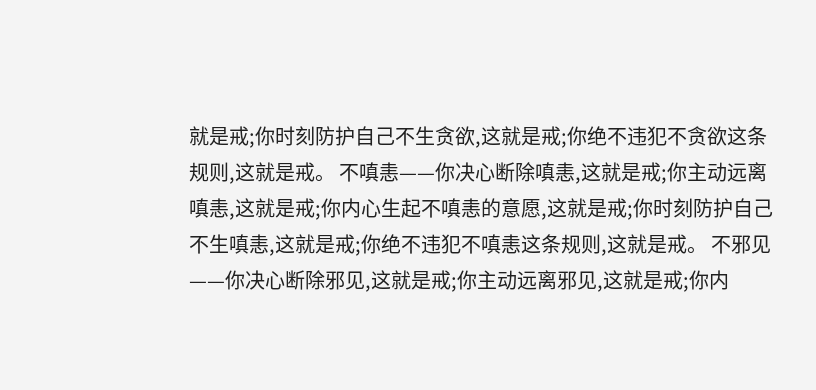就是戒;你时刻防护自己不生贪欲,这就是戒;你绝不违犯不贪欲这条规则,这就是戒。 不嗔恚——你决心断除嗔恚,这就是戒;你主动远离嗔恚,这就是戒;你内心生起不嗔恚的意愿,这就是戒;你时刻防护自己不生嗔恚,这就是戒;你绝不违犯不嗔恚这条规则,这就是戒。 不邪见——你决心断除邪见,这就是戒;你主动远离邪见,这就是戒;你内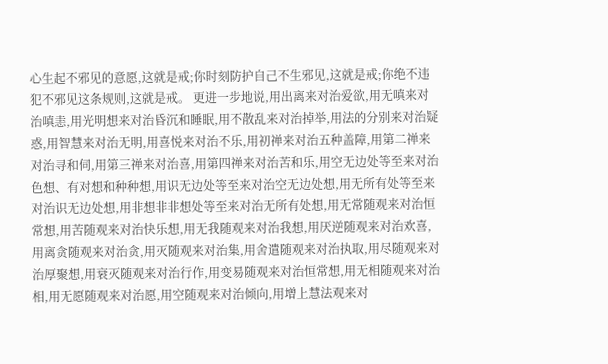心生起不邪见的意愿,这就是戒;你时刻防护自己不生邪见,这就是戒;你绝不违犯不邪见这条规则,这就是戒。 更进一步地说,用出离来对治爱欲,用无嗔来对治嗔恚,用光明想来对治昏沉和睡眠,用不散乱来对治掉举,用法的分别来对治疑惑,用智慧来对治无明,用喜悦来对治不乐,用初禅来对治五种盖障,用第二禅来对治寻和伺,用第三禅来对治喜,用第四禅来对治苦和乐,用空无边处等至来对治色想、有对想和种种想,用识无边处等至来对治空无边处想,用无所有处等至来对治识无边处想,用非想非非想处等至来对治无所有处想,用无常随观来对治恒常想,用苦随观来对治快乐想,用无我随观来对治我想,用厌逆随观来对治欢喜,用离贪随观来对治贪,用灭随观来对治集,用舍遣随观来对治执取,用尽随观来对治厚聚想,用衰灭随观来对治行作,用变易随观来对治恒常想,用无相随观来对治相,用无愿随观来对治愿,用空随观来对治倾向,用增上慧法观来对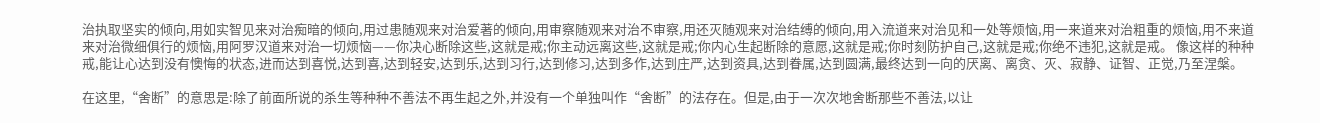治执取坚实的倾向,用如实智见来对治痴暗的倾向,用过患随观来对治爱著的倾向,用审察随观来对治不审察,用还灭随观来对治结缚的倾向,用入流道来对治见和一处等烦恼,用一来道来对治粗重的烦恼,用不来道来对治微细俱行的烦恼,用阿罗汉道来对治一切烦恼——你决心断除这些,这就是戒;你主动远离这些,这就是戒;你内心生起断除的意愿,这就是戒;你时刻防护自己,这就是戒;你绝不违犯,这就是戒。 像这样的种种戒,能让心达到没有懊悔的状态,进而达到喜悦,达到喜,达到轻安,达到乐,达到习行,达到修习,达到多作,达到庄严,达到资具,达到眷属,达到圆满,最终达到一向的厌离、离贪、灭、寂静、证智、正觉,乃至涅槃。

在这里,“舍断”的意思是:除了前面所说的杀生等种种不善法不再生起之外,并没有一个单独叫作“舍断”的法存在。但是,由于一次次地舍断那些不善法,以让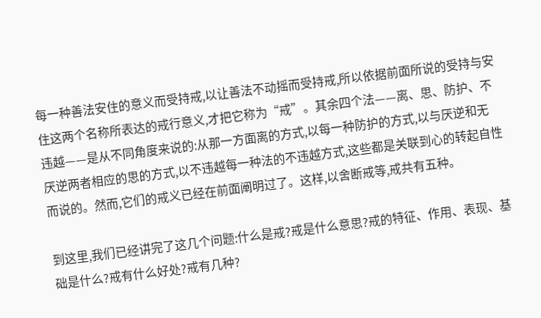每一种善法安住的意义而受持戒,以让善法不动摇而受持戒,所以依据前面所说的受持与安住这两个名称所表达的戒行意义,才把它称为“戒”。其余四个法——离、思、防护、不违越——是从不同角度来说的:从那一方面离的方式,以每一种防护的方式,以与厌逆和无厌逆两者相应的思的方式,以不违越每一种法的不违越方式,这些都是关联到心的转起自性而说的。然而,它们的戒义已经在前面阐明过了。这样,以舍断戒等,戒共有五种。

到这里,我们已经讲完了这几个问题:什么是戒?戒是什么意思?戒的特征、作用、表现、基础是什么?戒有什么好处?戒有几种?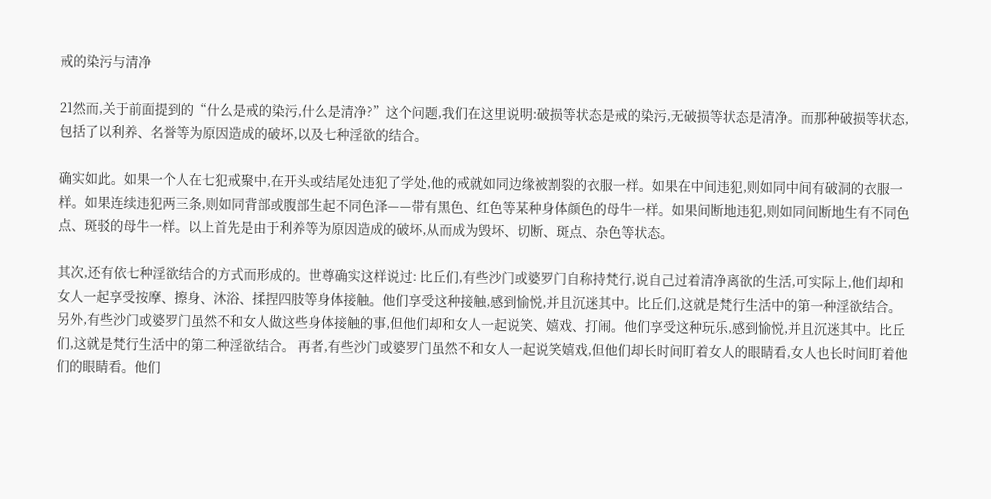戒的染污与清净

21然而,关于前面提到的“什么是戒的染污,什么是清净?”这个问题,我们在这里说明:破损等状态是戒的染污,无破损等状态是清净。而那种破损等状态,包括了以利养、名誉等为原因造成的破坏,以及七种淫欲的结合。

确实如此。如果一个人在七犯戒聚中,在开头或结尾处违犯了学处,他的戒就如同边缘被割裂的衣服一样。如果在中间违犯,则如同中间有破洞的衣服一样。如果连续违犯两三条,则如同背部或腹部生起不同色泽——带有黑色、红色等某种身体颜色的母牛一样。如果间断地违犯,则如同间断地生有不同色点、斑驳的母牛一样。以上首先是由于利养等为原因造成的破坏,从而成为毁坏、切断、斑点、杂色等状态。

其次,还有依七种淫欲结合的方式而形成的。世尊确实这样说过: 比丘们,有些沙门或婆罗门自称持梵行,说自己过着清净离欲的生活,可实际上,他们却和女人一起享受按摩、擦身、沐浴、揉捏四肢等身体接触。他们享受这种接触,感到愉悦,并且沉迷其中。比丘们,这就是梵行生活中的第一种淫欲结合。 另外,有些沙门或婆罗门虽然不和女人做这些身体接触的事,但他们却和女人一起说笑、嬉戏、打闹。他们享受这种玩乐,感到愉悦,并且沉迷其中。比丘们,这就是梵行生活中的第二种淫欲结合。 再者,有些沙门或婆罗门虽然不和女人一起说笑嬉戏,但他们却长时间盯着女人的眼睛看,女人也长时间盯着他们的眼睛看。他们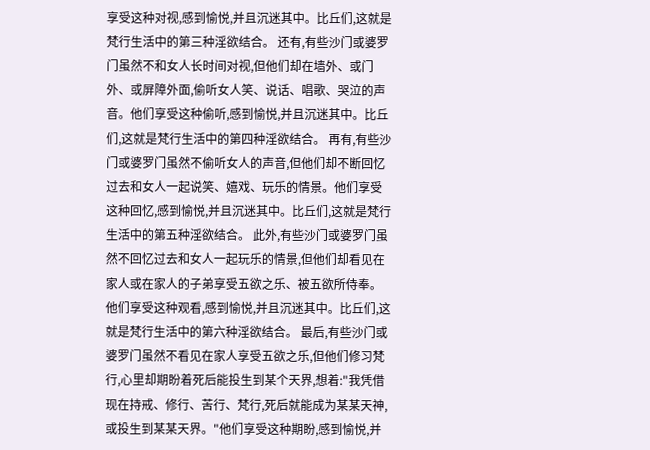享受这种对视,感到愉悦,并且沉迷其中。比丘们,这就是梵行生活中的第三种淫欲结合。 还有,有些沙门或婆罗门虽然不和女人长时间对视,但他们却在墙外、或门外、或屏障外面,偷听女人笑、说话、唱歌、哭泣的声音。他们享受这种偷听,感到愉悦,并且沉迷其中。比丘们,这就是梵行生活中的第四种淫欲结合。 再有,有些沙门或婆罗门虽然不偷听女人的声音,但他们却不断回忆过去和女人一起说笑、嬉戏、玩乐的情景。他们享受这种回忆,感到愉悦,并且沉迷其中。比丘们,这就是梵行生活中的第五种淫欲结合。 此外,有些沙门或婆罗门虽然不回忆过去和女人一起玩乐的情景,但他们却看见在家人或在家人的子弟享受五欲之乐、被五欲所侍奉。他们享受这种观看,感到愉悦,并且沉迷其中。比丘们,这就是梵行生活中的第六种淫欲结合。 最后,有些沙门或婆罗门虽然不看见在家人享受五欲之乐,但他们修习梵行,心里却期盼着死后能投生到某个天界,想着:"我凭借现在持戒、修行、苦行、梵行,死后就能成为某某天神,或投生到某某天界。"他们享受这种期盼,感到愉悦,并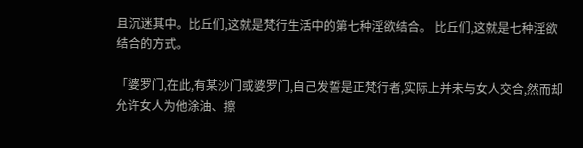且沉迷其中。比丘们,这就是梵行生活中的第七种淫欲结合。 比丘们,这就是七种淫欲结合的方式。

「婆罗门,在此,有某沙门或婆罗门,自己发誓是正梵行者,实际上并未与女人交合,然而却允许女人为他涂油、擦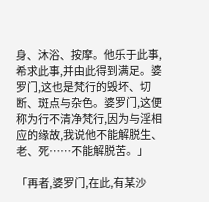身、沐浴、按摩。他乐于此事,希求此事,并由此得到满足。婆罗门,这也是梵行的毁坏、切断、斑点与杂色。婆罗门,这便称为行不清净梵行,因为与淫相应的缘故,我说他不能解脱生、老、死……不能解脱苦。」

「再者,婆罗门,在此,有某沙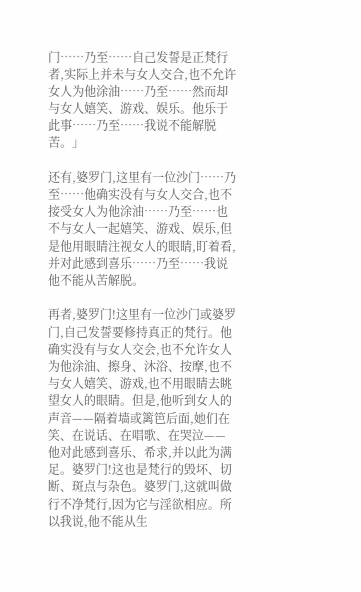门……乃至……自己发誓是正梵行者,实际上并未与女人交合,也不允许女人为他涂油……乃至……然而却与女人嬉笑、游戏、娱乐。他乐于此事……乃至……我说不能解脱苦。」

还有,婆罗门,这里有一位沙门……乃至……他确实没有与女人交合,也不接受女人为他涂油……乃至……也不与女人一起嬉笑、游戏、娱乐,但是他用眼睛注视女人的眼睛,盯着看,并对此感到喜乐……乃至……我说他不能从苦解脱。

再者,婆罗门!这里有一位沙门或婆罗门,自己发誓要修持真正的梵行。他确实没有与女人交会,也不允许女人为他涂油、擦身、沐浴、按摩,也不与女人嬉笑、游戏,也不用眼睛去眺望女人的眼睛。但是,他听到女人的声音——隔着墙或篱笆后面,她们在笑、在说话、在唱歌、在哭泣——他对此感到喜乐、希求,并以此为满足。婆罗门!这也是梵行的毁坏、切断、斑点与杂色。婆罗门,这就叫做行不净梵行,因为它与淫欲相应。所以我说,他不能从生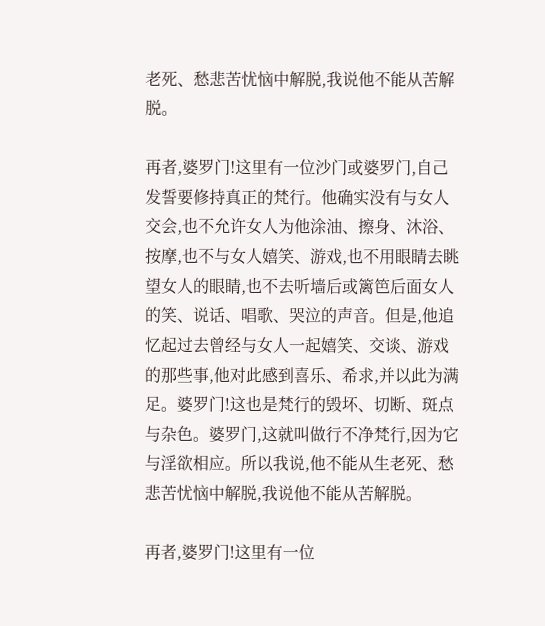老死、愁悲苦忧恼中解脱,我说他不能从苦解脱。

再者,婆罗门!这里有一位沙门或婆罗门,自己发誓要修持真正的梵行。他确实没有与女人交会,也不允许女人为他涂油、擦身、沐浴、按摩,也不与女人嬉笑、游戏,也不用眼睛去眺望女人的眼睛,也不去听墙后或篱笆后面女人的笑、说话、唱歌、哭泣的声音。但是,他追忆起过去曾经与女人一起嬉笑、交谈、游戏的那些事,他对此感到喜乐、希求,并以此为满足。婆罗门!这也是梵行的毁坏、切断、斑点与杂色。婆罗门,这就叫做行不净梵行,因为它与淫欲相应。所以我说,他不能从生老死、愁悲苦忧恼中解脱,我说他不能从苦解脱。

再者,婆罗门!这里有一位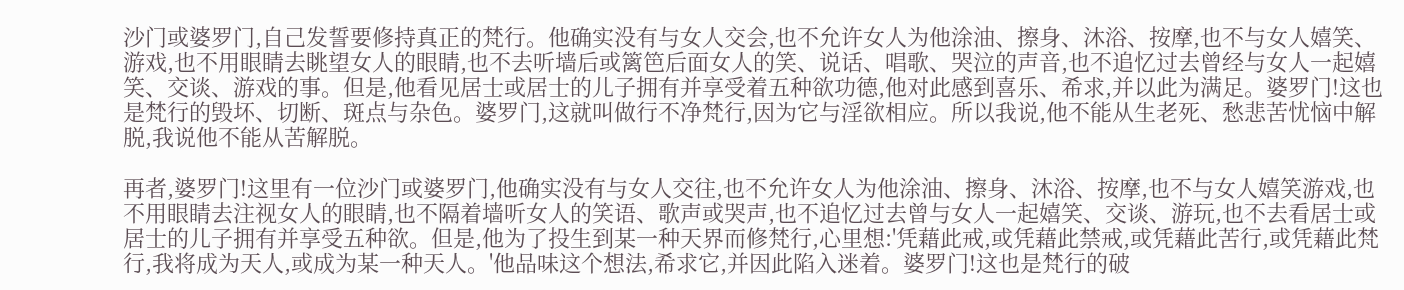沙门或婆罗门,自己发誓要修持真正的梵行。他确实没有与女人交会,也不允许女人为他涂油、擦身、沐浴、按摩,也不与女人嬉笑、游戏,也不用眼睛去眺望女人的眼睛,也不去听墙后或篱笆后面女人的笑、说话、唱歌、哭泣的声音,也不追忆过去曾经与女人一起嬉笑、交谈、游戏的事。但是,他看见居士或居士的儿子拥有并享受着五种欲功德,他对此感到喜乐、希求,并以此为满足。婆罗门!这也是梵行的毁坏、切断、斑点与杂色。婆罗门,这就叫做行不净梵行,因为它与淫欲相应。所以我说,他不能从生老死、愁悲苦忧恼中解脱,我说他不能从苦解脱。

再者,婆罗门!这里有一位沙门或婆罗门,他确实没有与女人交往,也不允许女人为他涂油、擦身、沐浴、按摩,也不与女人嬉笑游戏,也不用眼睛去注视女人的眼睛,也不隔着墙听女人的笑语、歌声或哭声,也不追忆过去曾与女人一起嬉笑、交谈、游玩,也不去看居士或居士的儿子拥有并享受五种欲。但是,他为了投生到某一种天界而修梵行,心里想:'凭藉此戒,或凭藉此禁戒,或凭藉此苦行,或凭藉此梵行,我将成为天人,或成为某一种天人。'他品味这个想法,希求它,并因此陷入迷着。婆罗门!这也是梵行的破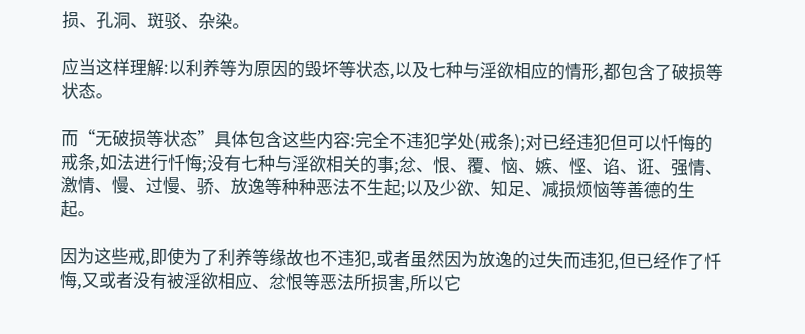损、孔洞、斑驳、杂染。

应当这样理解:以利养等为原因的毁坏等状态,以及七种与淫欲相应的情形,都包含了破损等状态。

而“无破损等状态”具体包含这些内容:完全不违犯学处(戒条);对已经违犯但可以忏悔的戒条,如法进行忏悔;没有七种与淫欲相关的事;忿、恨、覆、恼、嫉、悭、谄、诳、强情、激情、慢、过慢、骄、放逸等种种恶法不生起;以及少欲、知足、减损烦恼等善德的生起。

因为这些戒,即使为了利养等缘故也不违犯,或者虽然因为放逸的过失而违犯,但已经作了忏悔,又或者没有被淫欲相应、忿恨等恶法所损害,所以它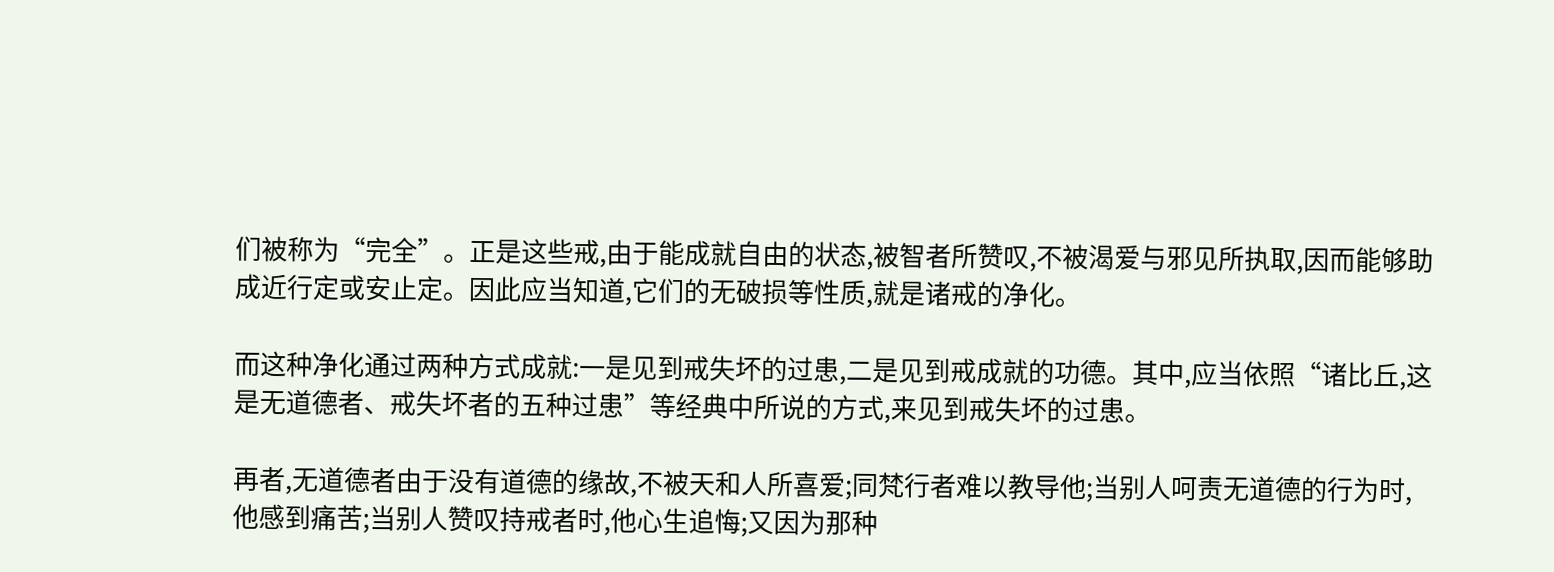们被称为“完全”。正是这些戒,由于能成就自由的状态,被智者所赞叹,不被渴爱与邪见所执取,因而能够助成近行定或安止定。因此应当知道,它们的无破损等性质,就是诸戒的净化。

而这种净化通过两种方式成就:一是见到戒失坏的过患,二是见到戒成就的功德。其中,应当依照“诸比丘,这是无道德者、戒失坏者的五种过患”等经典中所说的方式,来见到戒失坏的过患。

再者,无道德者由于没有道德的缘故,不被天和人所喜爱;同梵行者难以教导他;当别人呵责无道德的行为时,他感到痛苦;当别人赞叹持戒者时,他心生追悔;又因为那种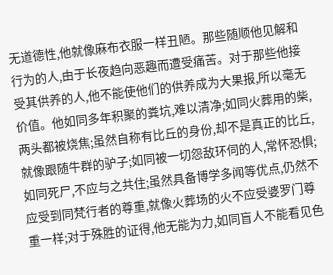无道德性,他就像麻布衣服一样丑陋。那些随顺他见解和行为的人,由于长夜趋向恶趣而遭受痛苦。对于那些他接受其供养的人,他不能使他们的供养成为大果报,所以毫无价值。他如同多年积聚的粪坑,难以清净;如同火葬用的柴,两头都被烧焦;虽然自称有比丘的身份,却不是真正的比丘,就像跟随牛群的驴子;如同被一切怨敌环伺的人,常怀恐惧;如同死尸,不应与之共住;虽然具备博学多闻等优点,仍然不应受到同梵行者的尊重,就像火葬场的火不应受婆罗门尊重一样;对于殊胜的证得,他无能为力,如同盲人不能看见色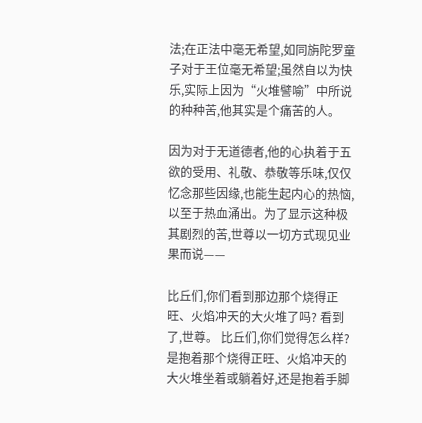法;在正法中毫无希望,如同旃陀罗童子对于王位毫无希望;虽然自以为快乐,实际上因为“火堆譬喻”中所说的种种苦,他其实是个痛苦的人。

因为对于无道德者,他的心执着于五欲的受用、礼敬、恭敬等乐味,仅仅忆念那些因缘,也能生起内心的热恼,以至于热血涌出。为了显示这种极其剧烈的苦,世尊以一切方式现见业果而说——

比丘们,你们看到那边那个烧得正旺、火焰冲天的大火堆了吗? 看到了,世尊。 比丘们,你们觉得怎么样?是抱着那个烧得正旺、火焰冲天的大火堆坐着或躺着好,还是抱着手脚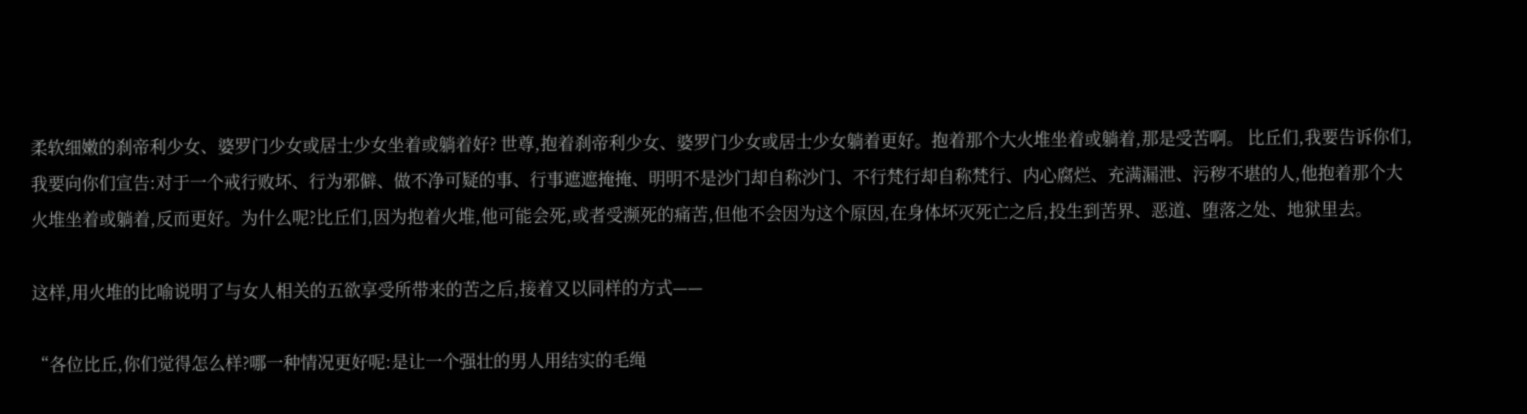柔软细嫩的刹帝利少女、婆罗门少女或居士少女坐着或躺着好? 世尊,抱着刹帝利少女、婆罗门少女或居士少女躺着更好。抱着那个大火堆坐着或躺着,那是受苦啊。 比丘们,我要告诉你们,我要向你们宣告:对于一个戒行败坏、行为邪僻、做不净可疑的事、行事遮遮掩掩、明明不是沙门却自称沙门、不行梵行却自称梵行、内心腐烂、充满漏泄、污秽不堪的人,他抱着那个大火堆坐着或躺着,反而更好。为什么呢?比丘们,因为抱着火堆,他可能会死,或者受濒死的痛苦,但他不会因为这个原因,在身体坏灭死亡之后,投生到苦界、恶道、堕落之处、地狱里去。

这样,用火堆的比喻说明了与女人相关的五欲享受所带来的苦之后,接着又以同样的方式——

“各位比丘,你们觉得怎么样?哪一种情况更好呢:是让一个强壮的男人用结实的毛绳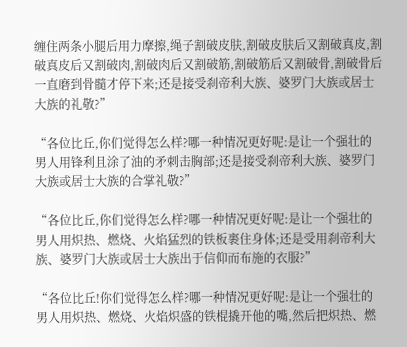缠住两条小腿后用力摩擦,绳子割破皮肤,割破皮肤后又割破真皮,割破真皮后又割破肉,割破肉后又割破筋,割破筋后又割破骨,割破骨后一直磨到骨髓才停下来;还是接受刹帝利大族、婆罗门大族或居士大族的礼敬?”

“各位比丘,你们觉得怎么样?哪一种情况更好呢:是让一个强壮的男人用锋利且涂了油的矛刺击胸部;还是接受刹帝利大族、婆罗门大族或居士大族的合掌礼敬?”

“各位比丘,你们觉得怎么样?哪一种情况更好呢:是让一个强壮的男人用炽热、燃烧、火焰猛烈的铁板裹住身体;还是受用刹帝利大族、婆罗门大族或居士大族出于信仰而布施的衣服?”

“各位比丘!你们觉得怎么样?哪一种情况更好呢:是让一个强壮的男人用炽热、燃烧、火焰炽盛的铁棍撬开他的嘴,然后把炽热、燃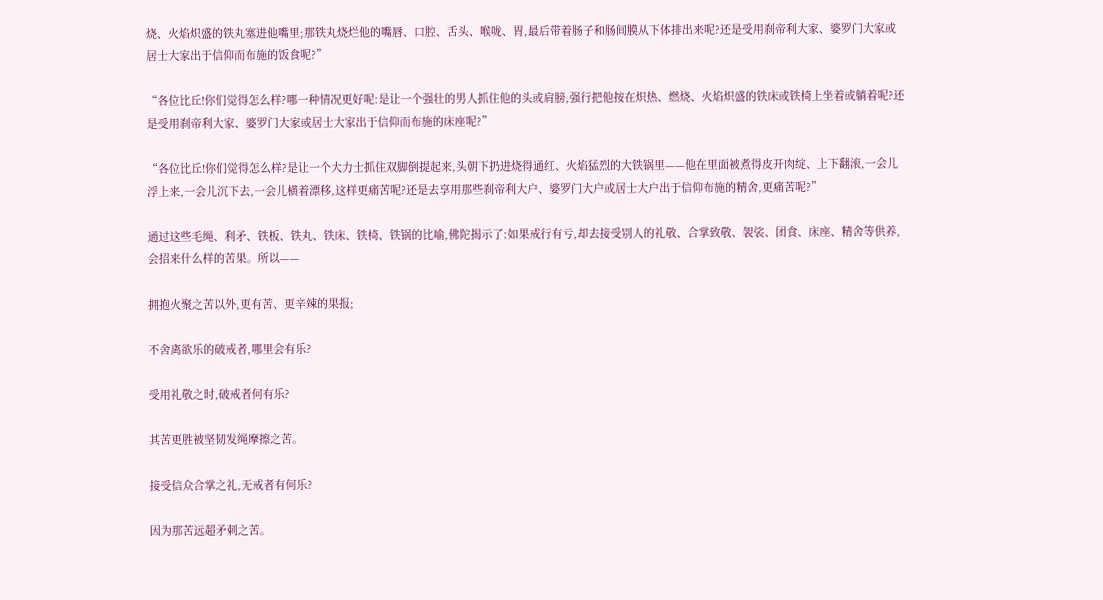烧、火焰炽盛的铁丸塞进他嘴里;那铁丸烧烂他的嘴唇、口腔、舌头、喉咙、胃,最后带着肠子和肠间膜从下体排出来呢?还是受用刹帝利大家、婆罗门大家或居士大家出于信仰而布施的饭食呢?”

“各位比丘!你们觉得怎么样?哪一种情况更好呢:是让一个强壮的男人抓住他的头或肩膀,强行把他按在炽热、燃烧、火焰炽盛的铁床或铁椅上坐着或躺着呢?还是受用刹帝利大家、婆罗门大家或居士大家出于信仰而布施的床座呢?”

“各位比丘!你们觉得怎么样?是让一个大力士抓住双脚倒提起来,头朝下扔进烧得通红、火焰猛烈的大铁锅里——他在里面被煮得皮开肉绽、上下翻滚,一会儿浮上来,一会儿沉下去,一会儿横着漂移,这样更痛苦呢?还是去享用那些刹帝利大户、婆罗门大户或居士大户出于信仰布施的精舍,更痛苦呢?”

通过这些毛绳、利矛、铁板、铁丸、铁床、铁椅、铁锅的比喻,佛陀揭示了:如果戒行有亏,却去接受别人的礼敬、合掌致敬、袈裟、团食、床座、精舍等供养,会招来什么样的苦果。所以——

拥抱火聚之苦以外,更有苦、更辛辣的果报;

不舍离欲乐的破戒者,哪里会有乐?

受用礼敬之时,破戒者何有乐?

其苦更胜被坚韧发绳摩擦之苦。

接受信众合掌之礼,无戒者有何乐?

因为那苦远超矛刺之苦。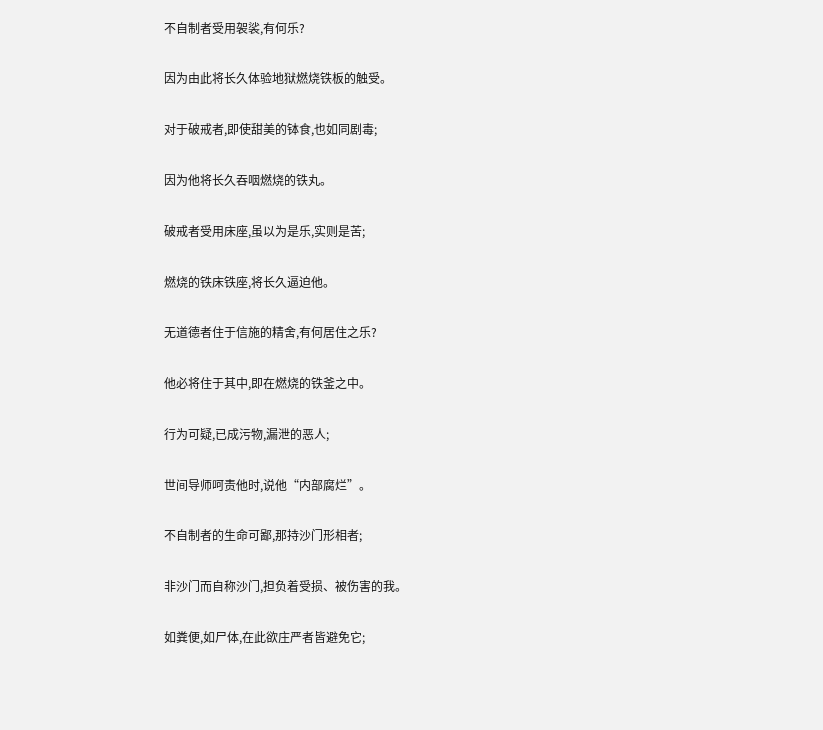不自制者受用袈裟,有何乐?

因为由此将长久体验地狱燃烧铁板的触受。

对于破戒者,即使甜美的钵食,也如同剧毒;

因为他将长久吞咽燃烧的铁丸。

破戒者受用床座,虽以为是乐,实则是苦;

燃烧的铁床铁座,将长久逼迫他。

无道德者住于信施的精舍,有何居住之乐?

他必将住于其中,即在燃烧的铁釜之中。

行为可疑,已成污物,漏泄的恶人;

世间导师呵责他时,说他“内部腐烂”。

不自制者的生命可鄙,那持沙门形相者;

非沙门而自称沙门,担负着受损、被伤害的我。

如粪便,如尸体,在此欲庄严者皆避免它;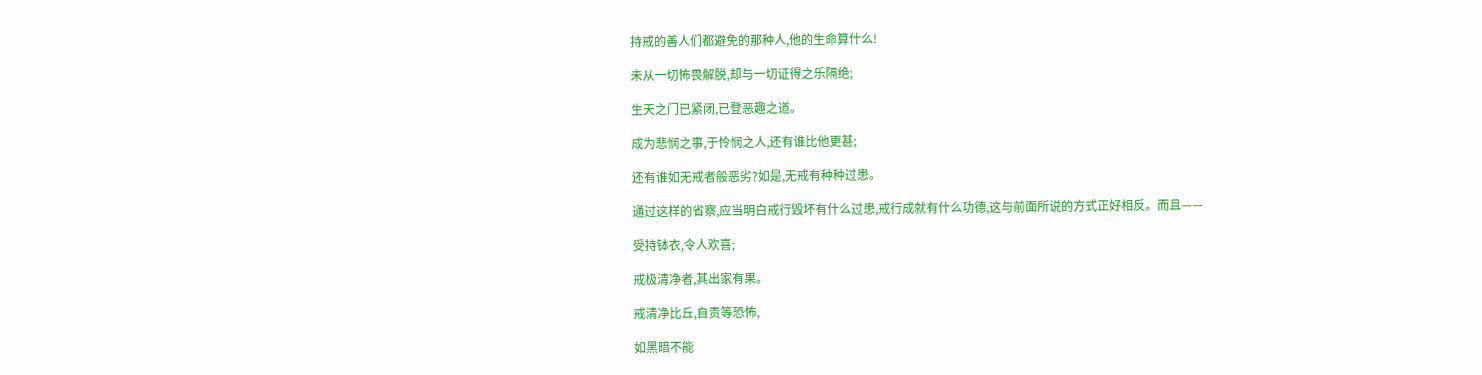持戒的善人们都避免的那种人,他的生命算什么!

未从一切怖畏解脱,却与一切证得之乐隔绝;

生天之门已紧闭,已登恶趣之道。

成为悲悯之事,于怜悯之人,还有谁比他更甚;

还有谁如无戒者般恶劣?如是,无戒有种种过患。

通过这样的省察,应当明白戒行毁坏有什么过患,戒行成就有什么功德,这与前面所说的方式正好相反。而且——

受持钵衣,令人欢喜;

戒极清净者,其出家有果。

戒清净比丘,自责等恐怖,

如黑暗不能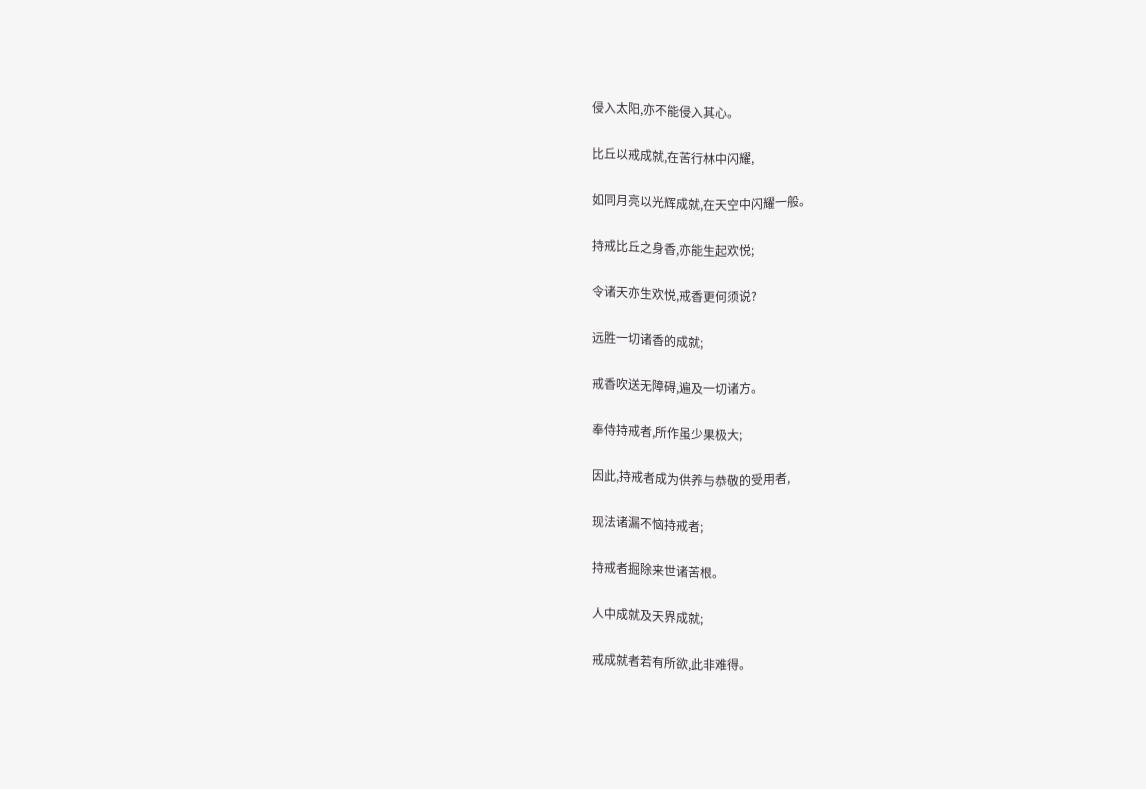侵入太阳,亦不能侵入其心。

比丘以戒成就,在苦行林中闪耀,

如同月亮以光辉成就,在天空中闪耀一般。

持戒比丘之身香,亦能生起欢悦;

令诸天亦生欢悦,戒香更何须说?

远胜一切诸香的成就;

戒香吹送无障碍,遍及一切诸方。

奉侍持戒者,所作虽少果极大;

因此,持戒者成为供养与恭敬的受用者,

现法诸漏不恼持戒者;

持戒者掘除来世诸苦根。

人中成就及天界成就;

戒成就者若有所欲,此非难得。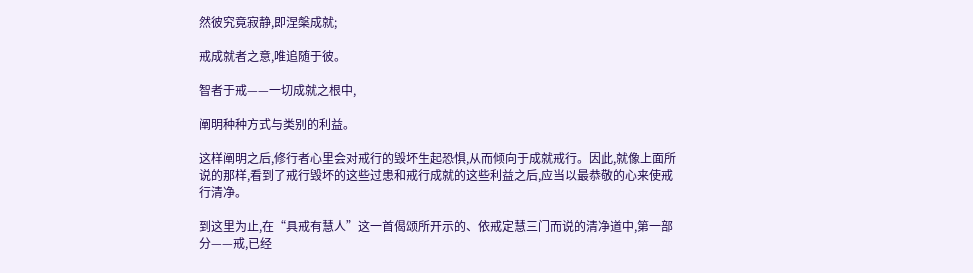然彼究竟寂静,即涅槃成就;

戒成就者之意,唯追随于彼。

智者于戒——一切成就之根中,

阐明种种方式与类别的利益。

这样阐明之后,修行者心里会对戒行的毁坏生起恐惧,从而倾向于成就戒行。因此,就像上面所说的那样,看到了戒行毁坏的这些过患和戒行成就的这些利益之后,应当以最恭敬的心来使戒行清净。

到这里为止,在“具戒有慧人”这一首偈颂所开示的、依戒定慧三门而说的清净道中,第一部分——戒,已经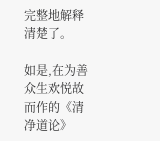完整地解释清楚了。

如是,在为善众生欢悦故而作的《清净道论》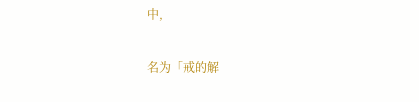中,

名为「戒的解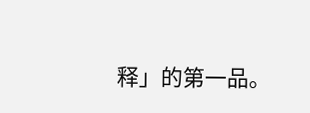释」的第一品。